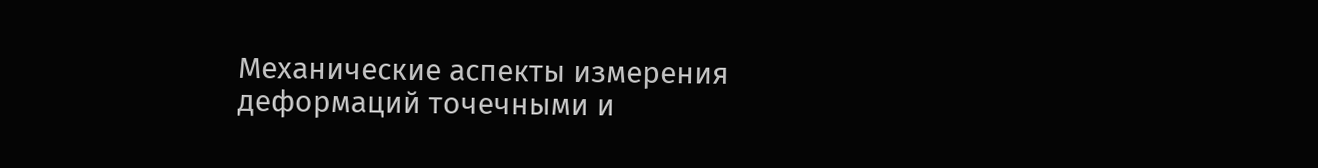Механические аспекты измерения деформаций точечными и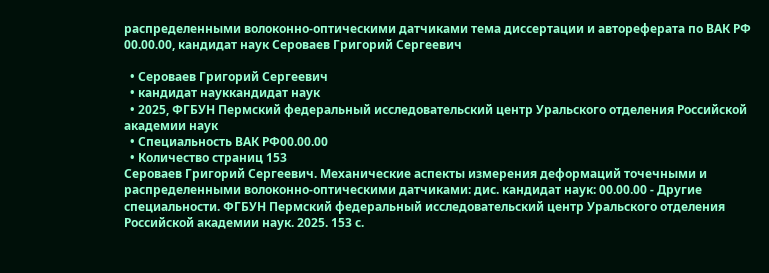распределенными волоконно-оптическими датчиками тема диссертации и автореферата по ВАК РФ 00.00.00, кандидат наук Сероваев Григорий Сергеевич

  • Сероваев Григорий Сергеевич
  • кандидат науккандидат наук
  • 2025, ФГБУН Пермский федеральный исследовательский центр Уральского отделения Российской академии наук
  • Специальность ВАК РФ00.00.00
  • Количество страниц 153
Сероваев Григорий Сергеевич. Механические аспекты измерения деформаций точечными и распределенными волоконно-оптическими датчиками: дис. кандидат наук: 00.00.00 - Другие cпециальности. ФГБУН Пермский федеральный исследовательский центр Уральского отделения Российской академии наук. 2025. 153 с.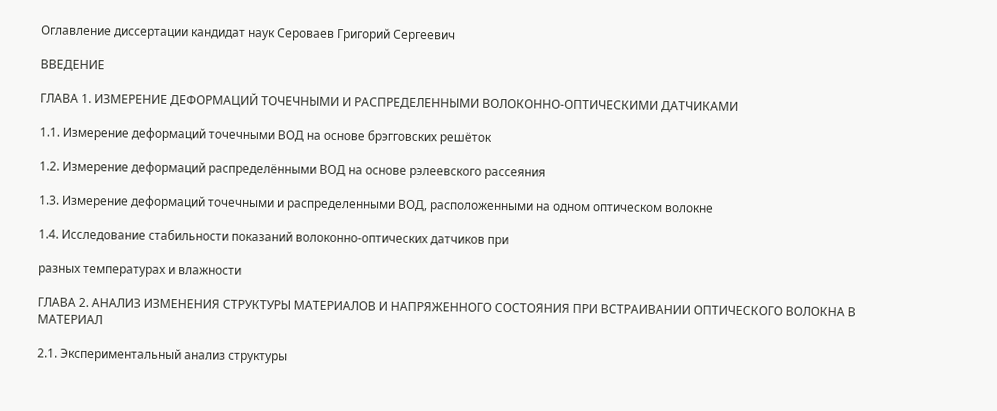Оглавление диссертации кандидат наук Сероваев Григорий Сергеевич

ВВЕДЕНИЕ

ГЛАВА 1. ИЗМЕРЕНИЕ ДЕФОРМАЦИЙ ТОЧЕЧНЫМИ И РАСПРЕДЕЛЕННЫМИ ВОЛОКОННО-ОПТИЧЕСКИМИ ДАТЧИКАМИ

1.1. Измерение деформаций точечными ВОД на основе брэгговских решёток

1.2. Измерение деформаций распределёнными ВОД на основе рэлеевского рассеяния

1.3. Измерение деформаций точечными и распределенными ВОД, расположенными на одном оптическом волокне

1.4. Исследование стабильности показаний волоконно-оптических датчиков при

разных температурах и влажности

ГЛАВА 2. АНАЛИЗ ИЗМЕНЕНИЯ СТРУКТУРЫ МАТЕРИАЛОВ И НАПРЯЖЕННОГО СОСТОЯНИЯ ПРИ ВСТРАИВАНИИ ОПТИЧЕСКОГО ВОЛОКНА В МАТЕРИАЛ

2.1. Экспериментальный анализ структуры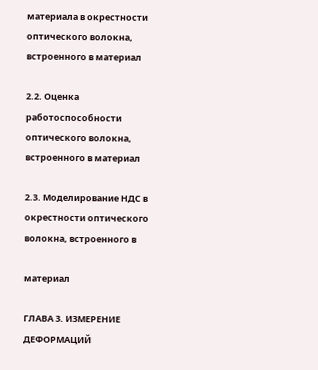материала в окрестности оптического волокна, встроенного в материал

2.2. Оценка работоспособности оптического волокна, встроенного в материал

2.3. Моделирование НДС в окрестности оптического волокна, встроенного в

материал

ГЛАВА 3. ИЗМЕРЕНИЕ ДЕФОРМАЦИЙ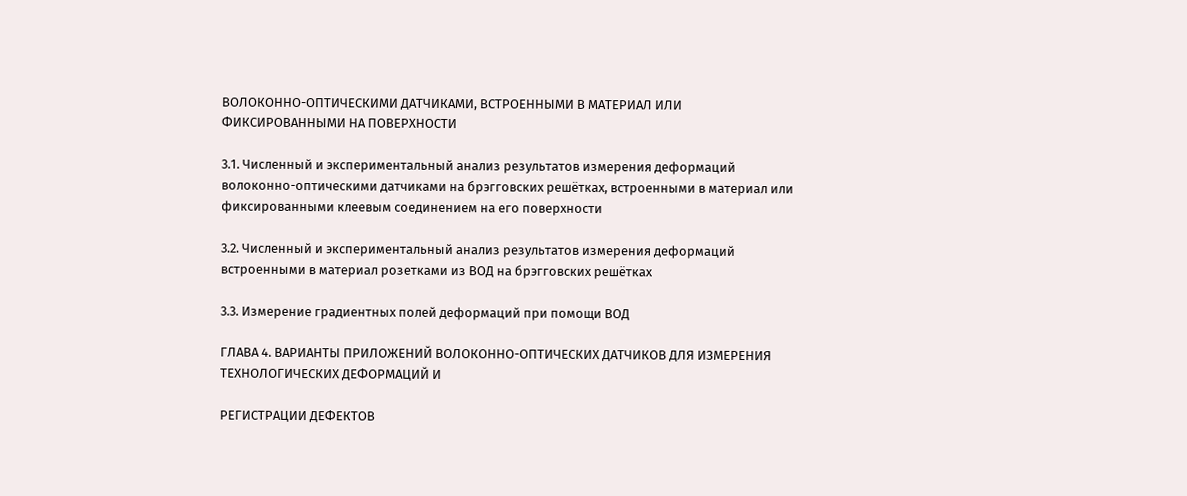ВОЛОКОННО-ОПТИЧЕСКИМИ ДАТЧИКАМИ, ВСТРОЕННЫМИ В МАТЕРИАЛ ИЛИ ФИКСИРОВАННЫМИ НА ПОВЕРХНОСТИ

3.1. Численный и экспериментальный анализ результатов измерения деформаций волоконно-оптическими датчиками на брэгговских решётках, встроенными в материал или фиксированными клеевым соединением на его поверхности

3.2. Численный и экспериментальный анализ результатов измерения деформаций встроенными в материал розетками из ВОД на брэгговских решётках

3.3. Измерение градиентных полей деформаций при помощи ВОД

ГЛАВА 4. ВАРИАНТЫ ПРИЛОЖЕНИЙ ВОЛОКОННО-ОПТИЧЕСКИХ ДАТЧИКОВ ДЛЯ ИЗМЕРЕНИЯ ТЕХНОЛОГИЧЕСКИХ ДЕФОРМАЦИЙ И

РЕГИСТРАЦИИ ДЕФЕКТОВ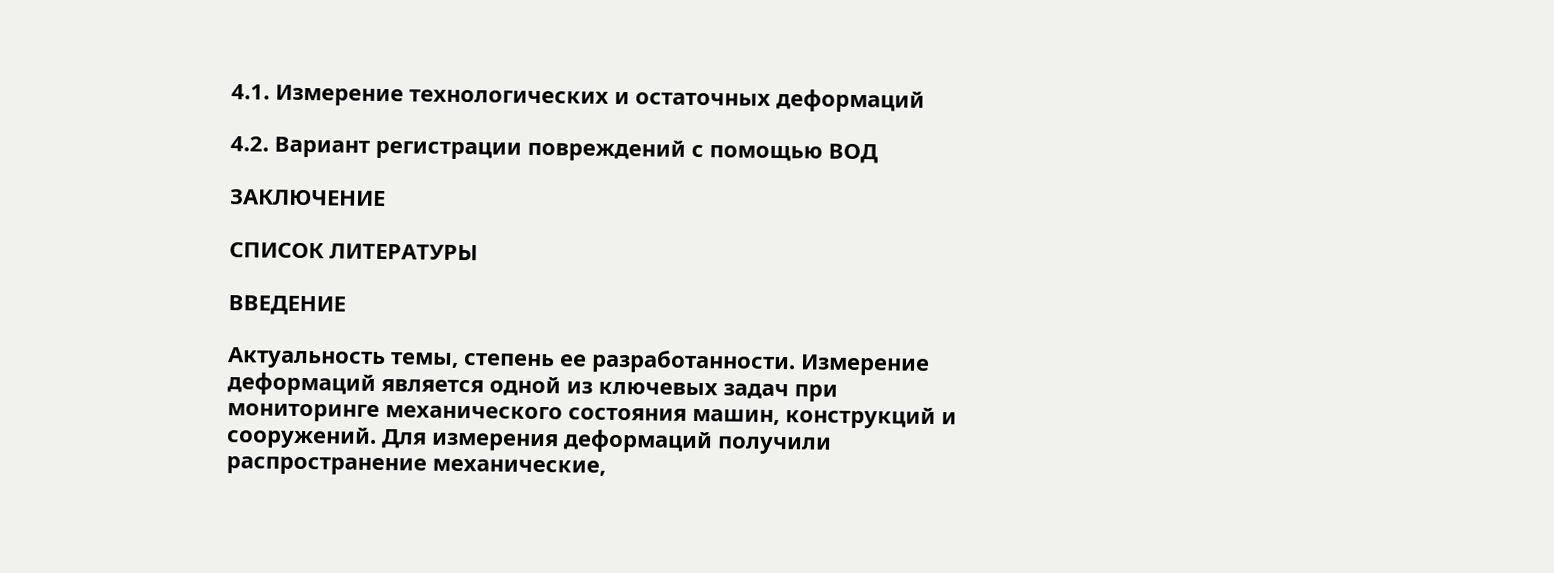4.1. Измерение технологических и остаточных деформаций

4.2. Вариант регистрации повреждений с помощью ВОД

ЗАКЛЮЧЕНИЕ

СПИСОК ЛИТЕРАТУРЫ

ВВЕДЕНИЕ

Актуальность темы, степень ее разработанности. Измерение деформаций является одной из ключевых задач при мониторинге механического состояния машин, конструкций и сооружений. Для измерения деформаций получили распространение механические,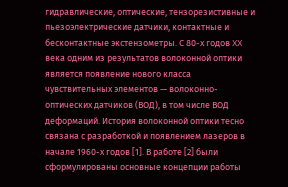гидравлические, оптические, тензорезистивные и пьезоэлектрические датчики, контактные и бесконтактные экстензометры. С 80-х годов XX века одним из результатов волоконной оптики является появление нового класса чувствительных элементов — волоконно-оптических датчиков (ВОД), в том числе ВОД деформаций. История волоконной оптики тесно связана с разработкой и появлением лазеров в начале 1960-х годов [1]. В работе [2] были сформулированы основные концепции работы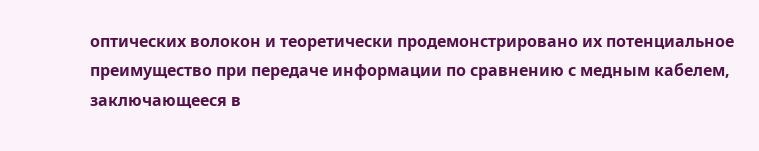оптических волокон и теоретически продемонстрировано их потенциальное преимущество при передаче информации по сравнению с медным кабелем, заключающееся в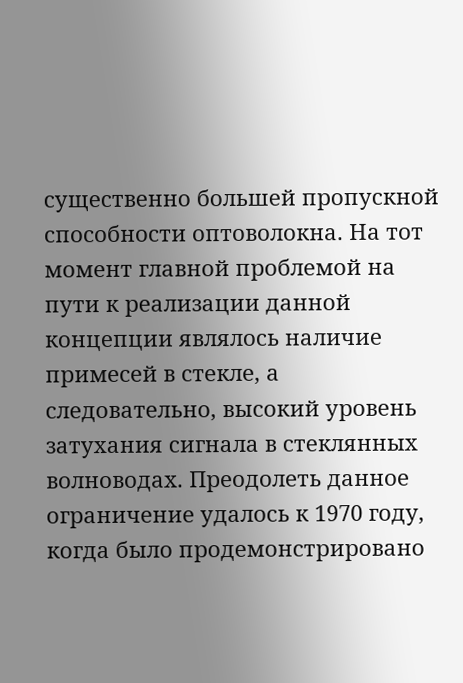существенно большей пропускной способности оптоволокна. На тот момент главной проблемой на пути к реализации данной концепции являлось наличие примесей в стекле, а следовательно, высокий уровень затухания сигнала в стеклянных волноводах. Преодолеть данное ограничение удалось к 1970 году, когда было продемонстрировано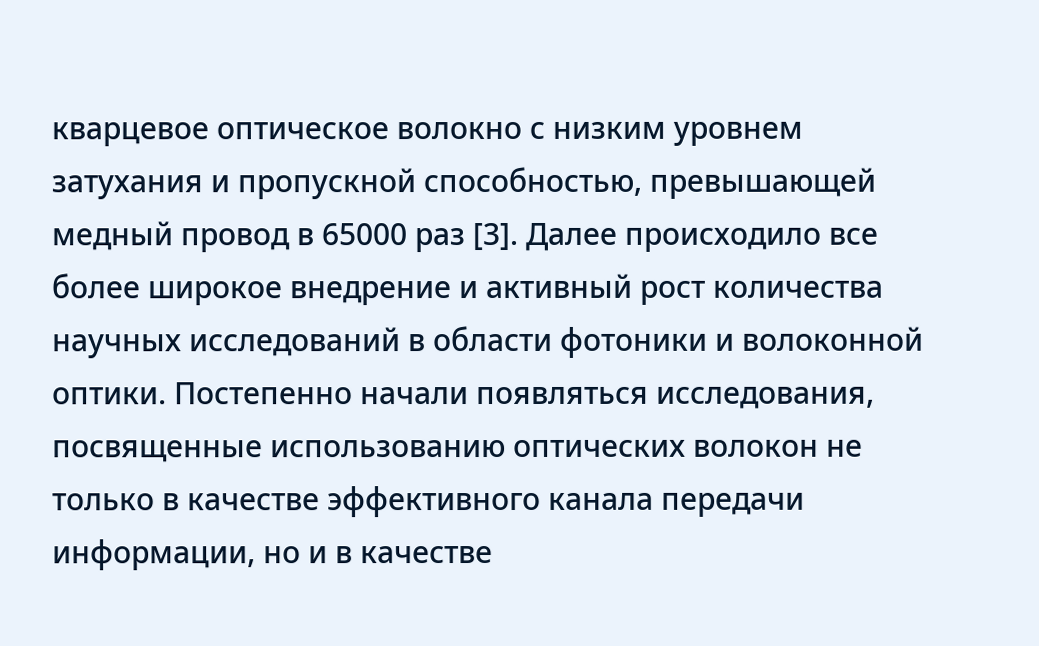кварцевое оптическое волокно с низким уровнем затухания и пропускной способностью, превышающей медный провод в 65000 раз [3]. Далее происходило все более широкое внедрение и активный рост количества научных исследований в области фотоники и волоконной оптики. Постепенно начали появляться исследования, посвященные использованию оптических волокон не только в качестве эффективного канала передачи информации, но и в качестве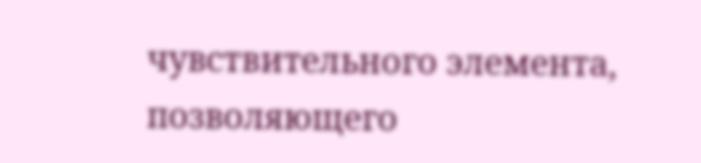чувствительного элемента, позволяющего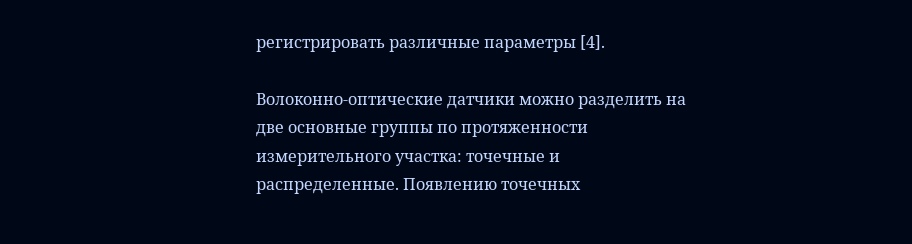регистрировать различные параметры [4].

Волоконно-оптические датчики можно разделить на две основные группы по протяженности измерительного участка: точечные и распределенные. Появлению точечных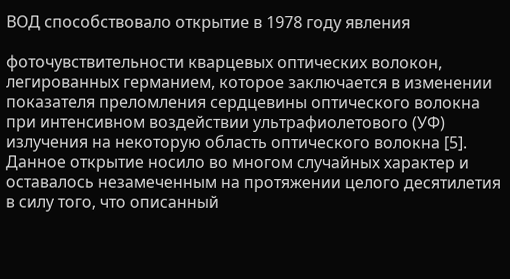ВОД способствовало открытие в 1978 году явления

фоточувствительности кварцевых оптических волокон, легированных германием, которое заключается в изменении показателя преломления сердцевины оптического волокна при интенсивном воздействии ультрафиолетового (УФ) излучения на некоторую область оптического волокна [5]. Данное открытие носило во многом случайных характер и оставалось незамеченным на протяжении целого десятилетия в силу того, что описанный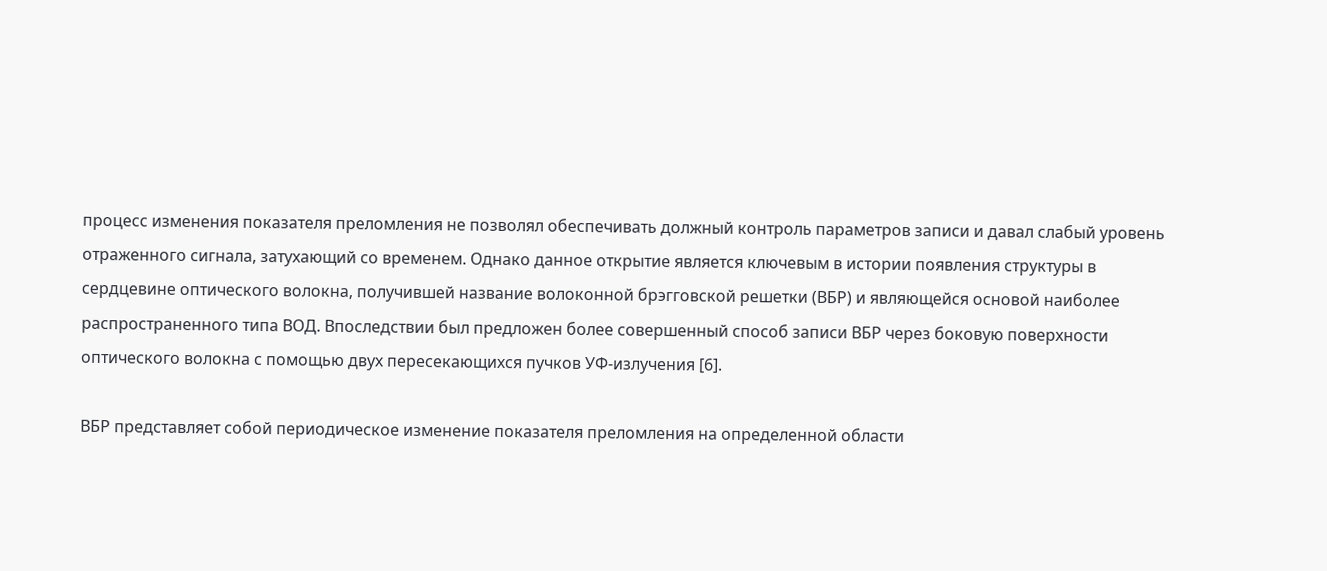процесс изменения показателя преломления не позволял обеспечивать должный контроль параметров записи и давал слабый уровень отраженного сигнала, затухающий со временем. Однако данное открытие является ключевым в истории появления структуры в сердцевине оптического волокна, получившей название волоконной брэгговской решетки (ВБР) и являющейся основой наиболее распространенного типа ВОД. Впоследствии был предложен более совершенный способ записи ВБР через боковую поверхности оптического волокна с помощью двух пересекающихся пучков УФ-излучения [6].

ВБР представляет собой периодическое изменение показателя преломления на определенной области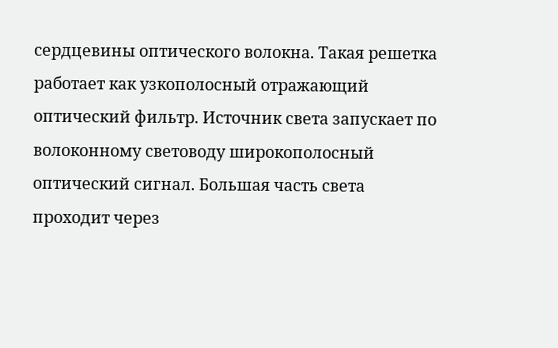сердцевины оптического волокна. Такая решетка работает как узкополосный отражающий оптический фильтр. Источник света запускает по волоконному световоду широкополосный оптический сигнал. Большая часть света проходит через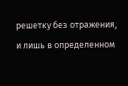решетку без отражения, и лишь в определенном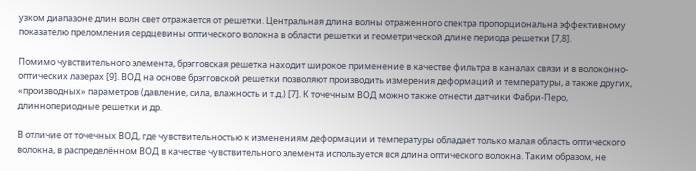узком диапазоне длин волн свет отражается от решетки. Центральная длина волны отраженного спектра пропорциональна эффективному показателю преломления сердцевины оптического волокна в области решетки и геометрической длине периода решетки [7,8].

Помимо чувствительного элемента, брэгговская решетка находит широкое применение в качестве фильтра в каналах связи и в волоконно-оптических лазерах [9]. ВОД на основе брэгговской решетки позволяют производить измерения деформаций и температуры, а также других, «производных» параметров (давление, сила, влажность и т.д.) [7]. К точечным ВОД можно также отнести датчики Фабри-Перо, длиннопериодные решетки и др.

В отличие от точечных ВОД, где чувствительностью к изменениям деформации и температуры обладает только малая область оптического волокна, в распределённом ВОД в качестве чувствительного элемента используется вся длина оптического волокна. Таким образом, не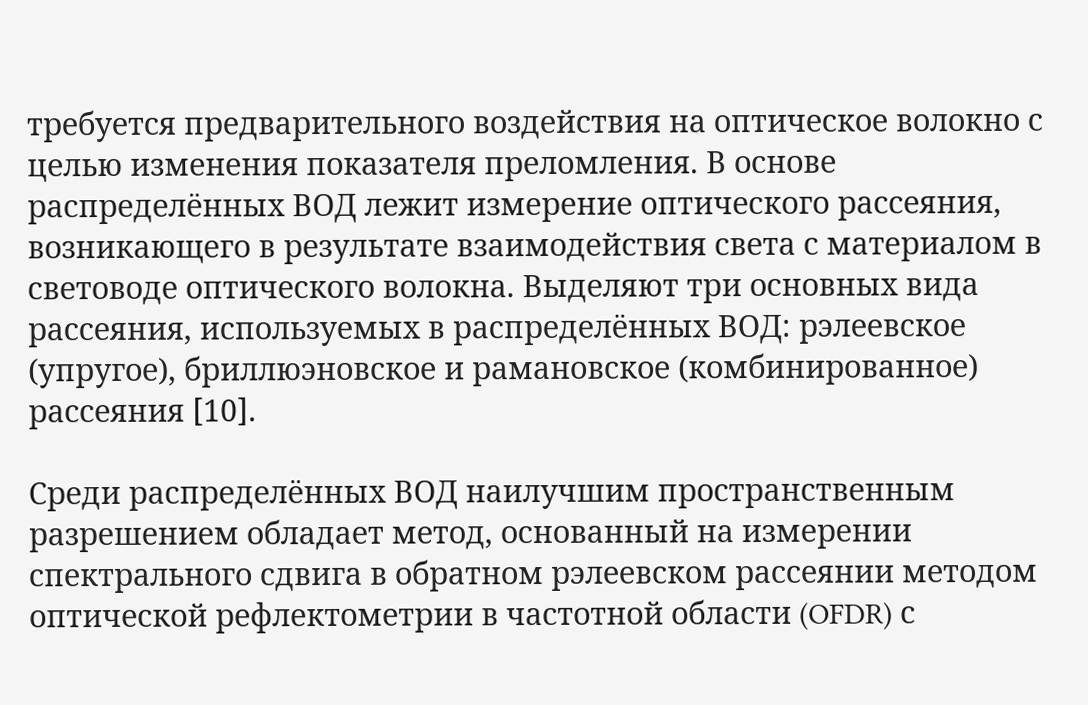требуется предварительного воздействия на оптическое волокно с целью изменения показателя преломления. В основе распределённых ВОД лежит измерение оптического рассеяния, возникающего в результате взаимодействия света с материалом в световоде оптического волокна. Выделяют три основных вида рассеяния, используемых в распределённых ВОД: рэлеевское (упругое), бриллюэновское и рамановское (комбинированное) рассеяния [10].

Среди распределённых ВОД наилучшим пространственным разрешением обладает метод, основанный на измерении спектрального сдвига в обратном рэлеевском рассеянии методом оптической рефлектометрии в частотной области (OFDR) с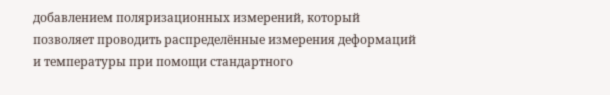добавлением поляризационных измерений, который позволяет проводить распределённые измерения деформаций и температуры при помощи стандартного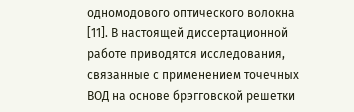одномодового оптического волокна [11]. В настоящей диссертационной работе приводятся исследования, связанные с применением точечных ВОД на основе брэгговской решетки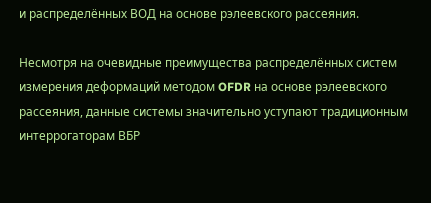и распределённых ВОД на основе рэлеевского рассеяния.

Несмотря на очевидные преимущества распределённых систем измерения деформаций методом OFDR на основе рэлеевского рассеяния, данные системы значительно уступают традиционным интеррогаторам ВБР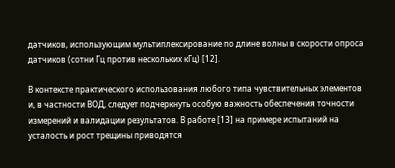датчиков, использующим мультиплексирование по длине волны в скорости опроса датчиков (сотни Гц против нескольких кГц) [12].

В контексте практического использования любого типа чувствительных элементов и, в частности ВОД, следует подчеркнуть особую важность обеспечения точности измерений и валидации результатов. В работе [13] на примере испытаний на усталость и рост трещины приводятся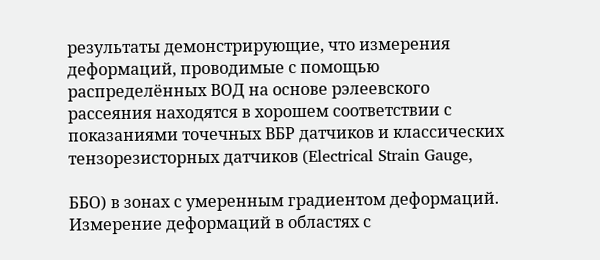результаты демонстрирующие, что измерения деформаций, проводимые с помощью распределённых ВОД на основе рэлеевского рассеяния находятся в хорошем соответствии с показаниями точечных ВБР датчиков и классических тензорезисторных датчиков (Electrical Strain Gauge,

ББО) в зонах с умеренным градиентом деформаций. Измерение деформаций в областях с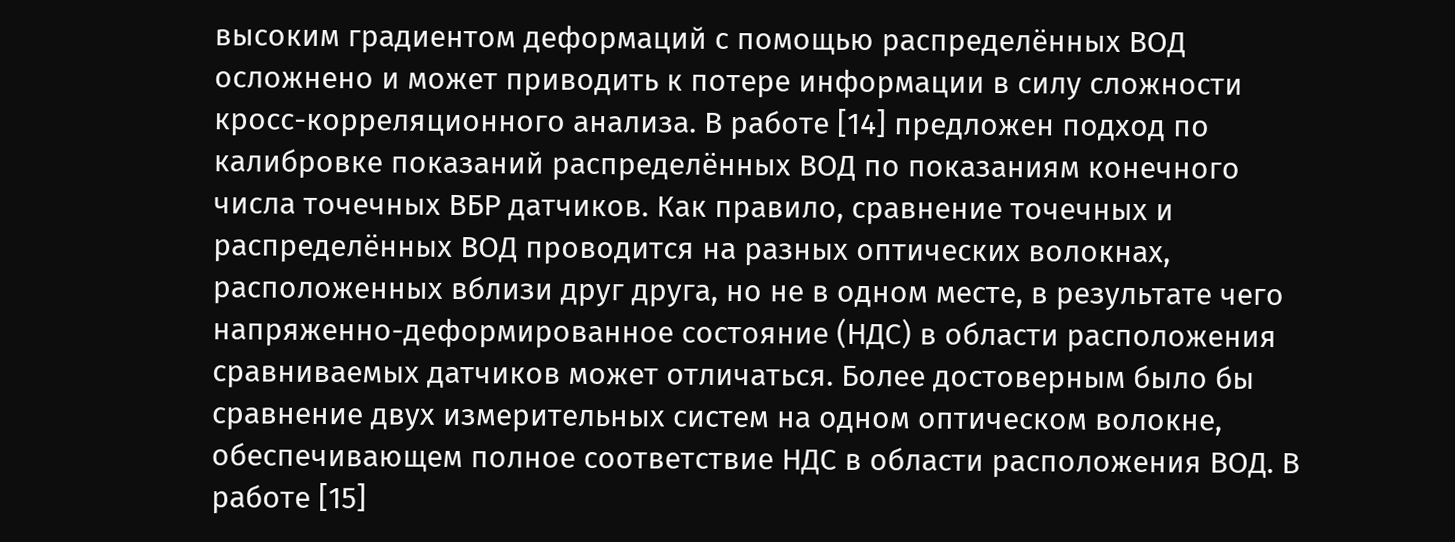высоким градиентом деформаций с помощью распределённых ВОД осложнено и может приводить к потере информации в силу сложности кросс-корреляционного анализа. В работе [14] предложен подход по калибровке показаний распределённых ВОД по показаниям конечного числа точечных ВБР датчиков. Как правило, сравнение точечных и распределённых ВОД проводится на разных оптических волокнах, расположенных вблизи друг друга, но не в одном месте, в результате чего напряженно-деформированное состояние (НДС) в области расположения сравниваемых датчиков может отличаться. Более достоверным было бы сравнение двух измерительных систем на одном оптическом волокне, обеспечивающем полное соответствие НДС в области расположения ВОД. В работе [15]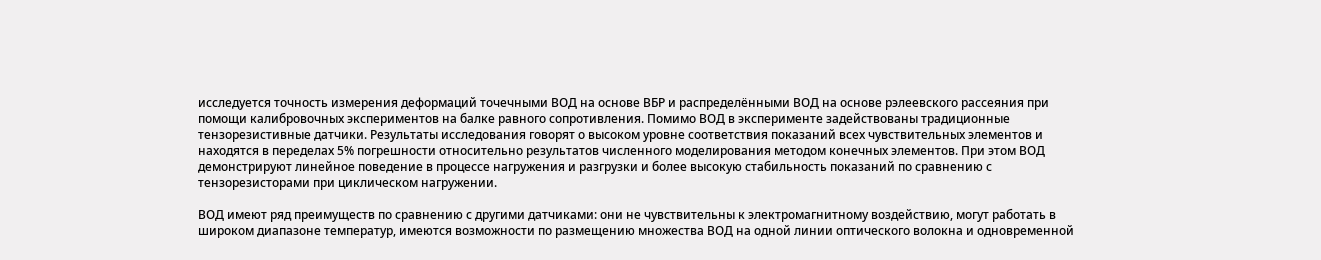исследуется точность измерения деформаций точечными ВОД на основе ВБР и распределёнными ВОД на основе рэлеевского рассеяния при помощи калибровочных экспериментов на балке равного сопротивления. Помимо ВОД в эксперименте задействованы традиционные тензорезистивные датчики. Результаты исследования говорят о высоком уровне соответствия показаний всех чувствительных элементов и находятся в переделах 5% погрешности относительно результатов численного моделирования методом конечных элементов. При этом ВОД демонстрируют линейное поведение в процессе нагружения и разгрузки и более высокую стабильность показаний по сравнению с тензорезисторами при циклическом нагружении.

ВОД имеют ряд преимуществ по сравнению с другими датчиками: они не чувствительны к электромагнитному воздействию, могут работать в широком диапазоне температур, имеются возможности по размещению множества ВОД на одной линии оптического волокна и одновременной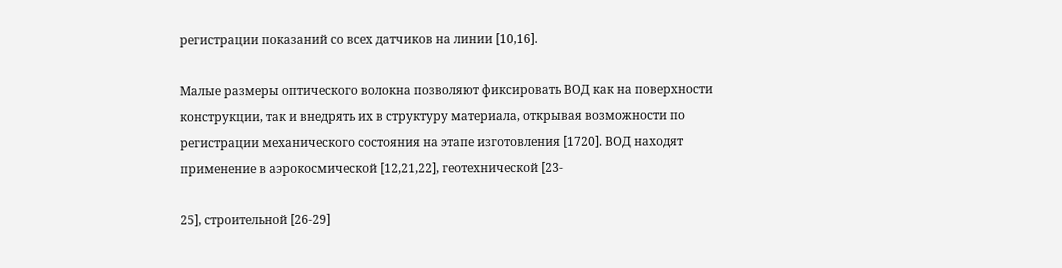регистрации показаний со всех датчиков на линии [10,16].

Малые размеры оптического волокна позволяют фиксировать ВОД как на поверхности конструкции, так и внедрять их в структуру материала, открывая возможности по регистрации механического состояния на этапе изготовления [1720]. ВОД находят применение в аэрокосмической [12,21,22], геотехнической [23-

25], строительной [26-29]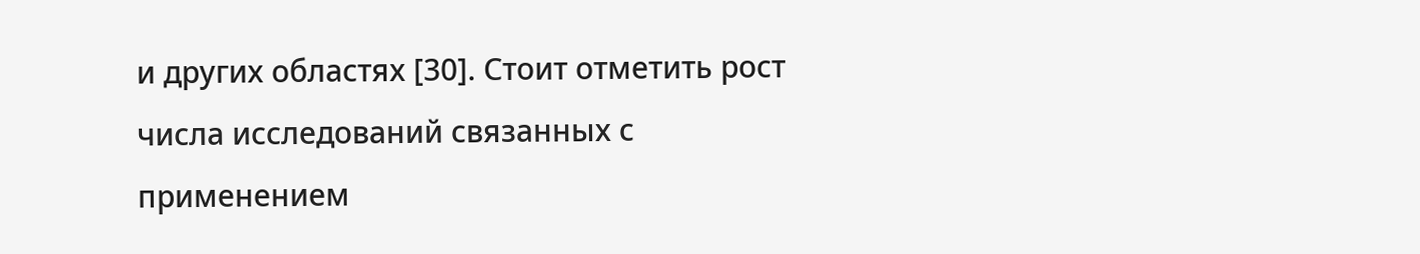и других областях [30]. Стоит отметить рост числа исследований связанных с применением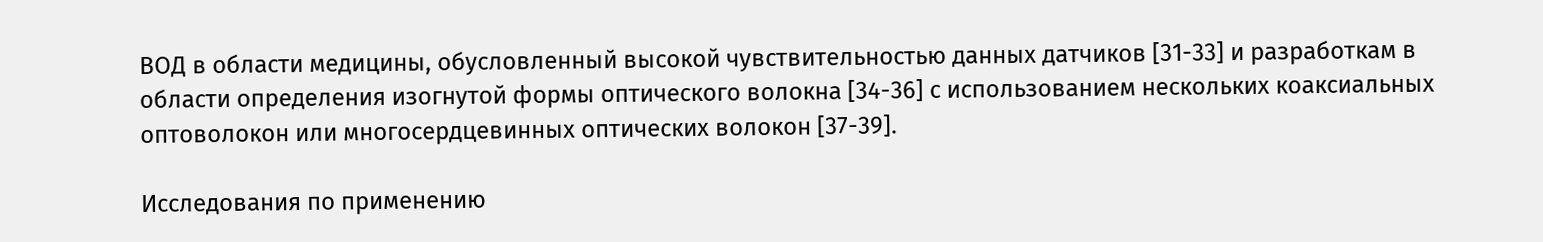ВОД в области медицины, обусловленный высокой чувствительностью данных датчиков [31-33] и разработкам в области определения изогнутой формы оптического волокна [34-36] с использованием нескольких коаксиальных оптоволокон или многосердцевинных оптических волокон [37-39].

Исследования по применению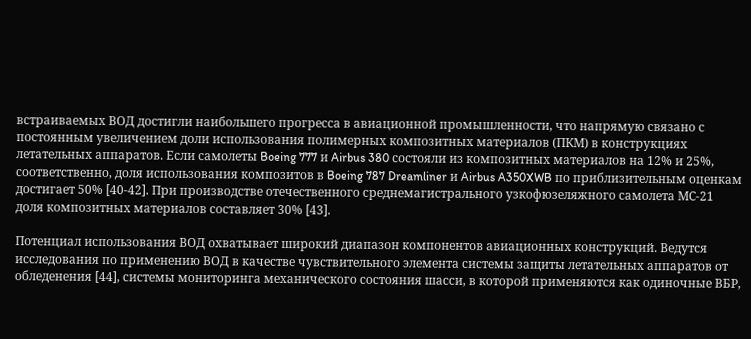встраиваемых ВОД достигли наибольшего прогресса в авиационной промышленности, что напрямую связано с постоянным увеличением доли использования полимерных композитных материалов (ПКМ) в конструкциях летательных аппаратов. Если самолеты Boeing 777 и Airbus 380 состояли из композитных материалов на 12% и 25%, соответственно, доля использования композитов в Boeing 787 Dreamliner и Airbus A350XWB по приблизительным оценкам достигает 50% [40-42]. При производстве отечественного среднемагистрального узкофюзеляжного самолета МС-21 доля композитных материалов составляет 30% [43].

Потенциал использования ВОД охватывает широкий диапазон компонентов авиационных конструкций. Ведутся исследования по применению ВОД в качестве чувствительного элемента системы защиты летательных аппаратов от обледенения [44], системы мониторинга механического состояния шасси, в которой применяются как одиночные ВБР,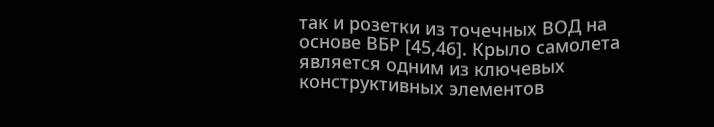так и розетки из точечных ВОД на основе ВБР [45,46]. Крыло самолета является одним из ключевых конструктивных элементов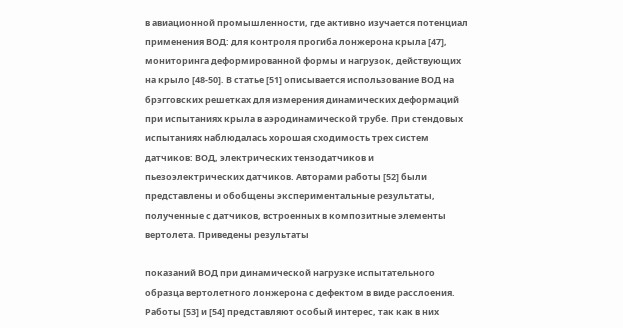в авиационной промышленности, где активно изучается потенциал применения ВОД: для контроля прогиба лонжерона крыла [47], мониторинга деформированной формы и нагрузок, действующих на крыло [48-50]. В статье [51] описывается использование ВОД на брэгговских решетках для измерения динамических деформаций при испытаниях крыла в аэродинамической трубе. При стендовых испытаниях наблюдалась хорошая сходимость трех систем датчиков: ВОД, электрических тензодатчиков и пьезоэлектрических датчиков. Авторами работы [52] были представлены и обобщены экспериментальные результаты, полученные с датчиков, встроенных в композитные элементы вертолета. Приведены результаты

показаний ВОД при динамической нагрузке испытательного образца вертолетного лонжерона с дефектом в виде расслоения. Работы [53] и [54] представляют особый интерес, так как в них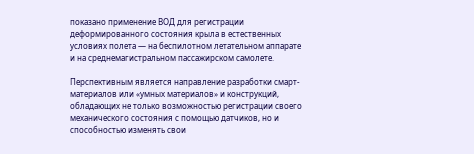показано применение ВОД для регистрации деформированного состояния крыла в естественных условиях полета — на беспилотном летательном аппарате и на среднемагистральном пассажирском самолете.

Перспективным является направление разработки смарт-материалов или «умных материалов» и конструкций, обладающих не только возможностью регистрации своего механического состояния с помощью датчиков, но и способностью изменять свои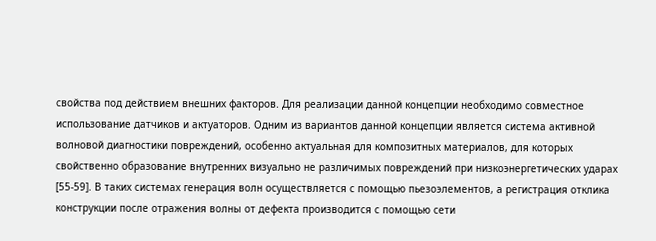свойства под действием внешних факторов. Для реализации данной концепции необходимо совместное использование датчиков и актуаторов. Одним из вариантов данной концепции является система активной волновой диагностики повреждений, особенно актуальная для композитных материалов, для которых свойственно образование внутренних визуально не различимых повреждений при низкоэнергетических ударах [55-59]. В таких системах генерация волн осуществляется с помощью пьезоэлементов, а регистрация отклика конструкции после отражения волны от дефекта производится с помощью сети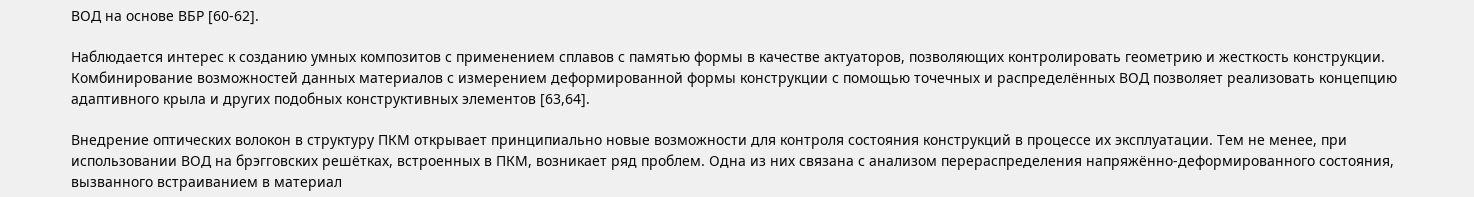ВОД на основе ВБР [60-62].

Наблюдается интерес к созданию умных композитов с применением сплавов с памятью формы в качестве актуаторов, позволяющих контролировать геометрию и жесткость конструкции. Комбинирование возможностей данных материалов с измерением деформированной формы конструкции с помощью точечных и распределённых ВОД позволяет реализовать концепцию адаптивного крыла и других подобных конструктивных элементов [63,64].

Внедрение оптических волокон в структуру ПКМ открывает принципиально новые возможности для контроля состояния конструкций в процессе их эксплуатации. Тем не менее, при использовании ВОД на брэгговских решётках, встроенных в ПКМ, возникает ряд проблем. Одна из них связана с анализом перераспределения напряжённо-деформированного состояния, вызванного встраиванием в материал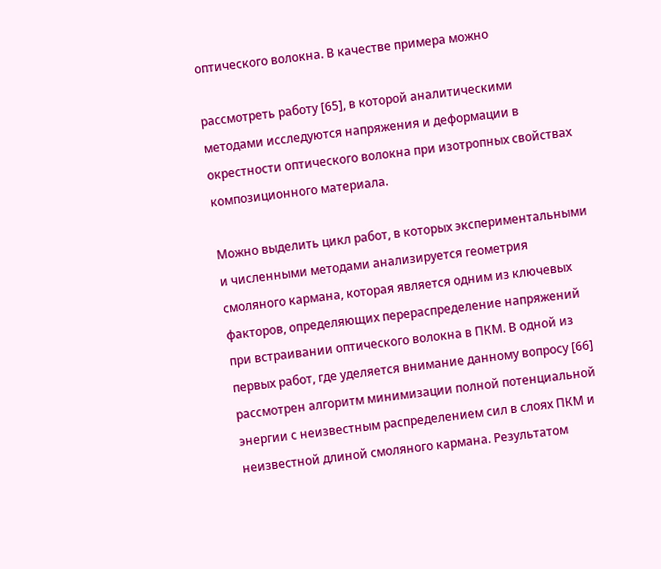оптического волокна. В качестве примера можно

рассмотреть работу [65], в которой аналитическими методами исследуются напряжения и деформации в окрестности оптического волокна при изотропных свойствах композиционного материала.

Можно выделить цикл работ, в которых экспериментальными и численными методами анализируется геометрия смоляного кармана, которая является одним из ключевых факторов, определяющих перераспределение напряжений при встраивании оптического волокна в ПКМ. В одной из первых работ, где уделяется внимание данному вопросу [66] рассмотрен алгоритм минимизации полной потенциальной энергии с неизвестным распределением сил в слоях ПКМ и неизвестной длиной смоляного кармана. Результатом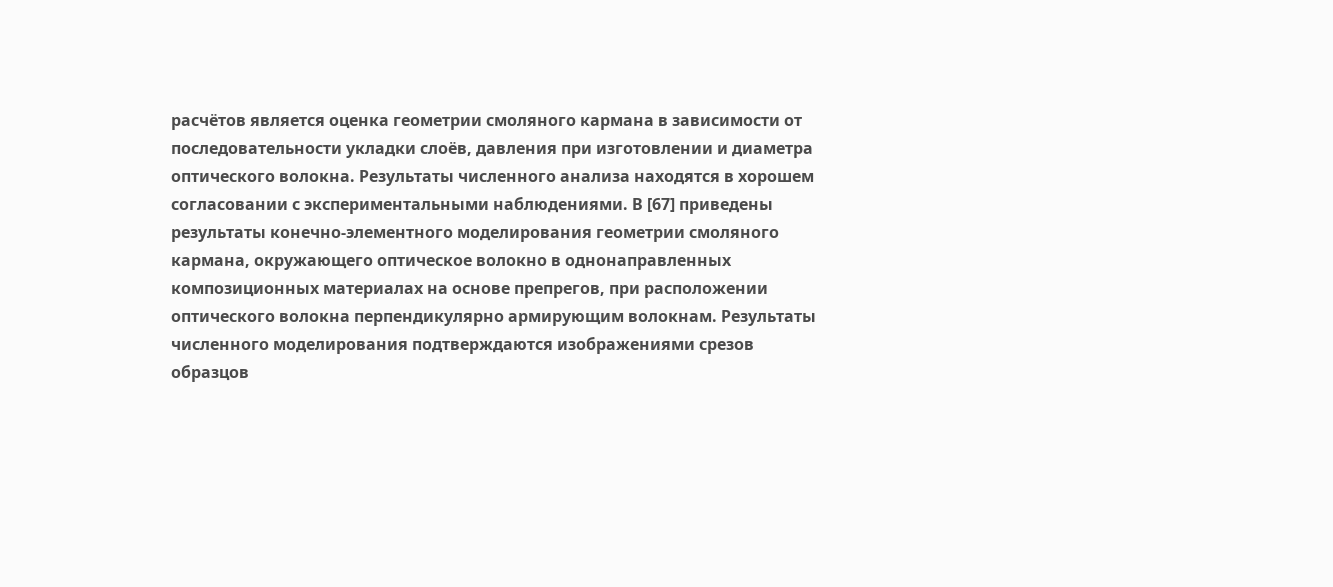расчётов является оценка геометрии смоляного кармана в зависимости от последовательности укладки слоёв, давления при изготовлении и диаметра оптического волокна. Результаты численного анализа находятся в хорошем согласовании с экспериментальными наблюдениями. В [67] приведены результаты конечно-элементного моделирования геометрии смоляного кармана, окружающего оптическое волокно в однонаправленных композиционных материалах на основе препрегов, при расположении оптического волокна перпендикулярно армирующим волокнам. Результаты численного моделирования подтверждаются изображениями срезов образцов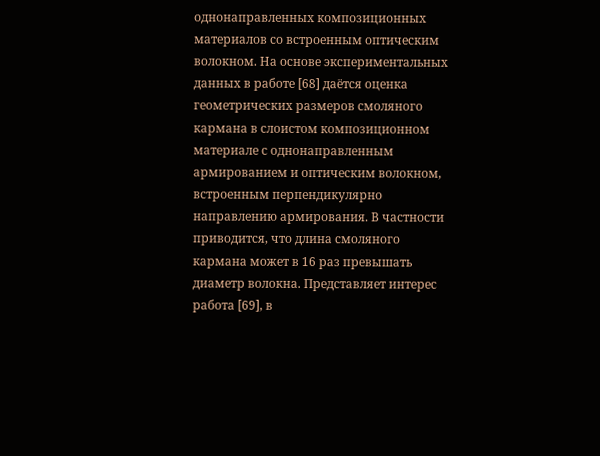однонаправленных композиционных материалов со встроенным оптическим волокном. На основе экспериментальных данных в работе [68] даётся оценка геометрических размеров смоляного кармана в слоистом композиционном материале с однонаправленным армированием и оптическим волокном, встроенным перпендикулярно направлению армирования. В частности приводится, что длина смоляного кармана может в 16 раз превышать диаметр волокна. Представляет интерес работа [69], в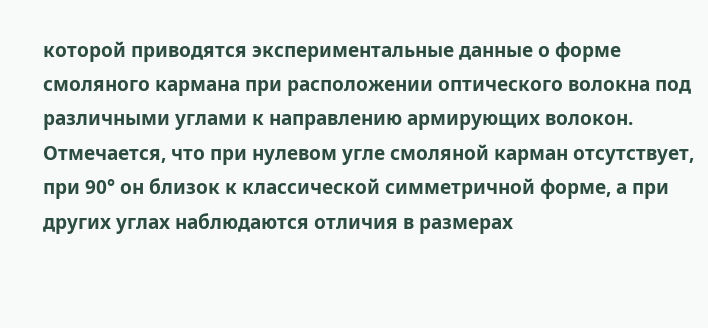которой приводятся экспериментальные данные о форме смоляного кармана при расположении оптического волокна под различными углами к направлению армирующих волокон. Отмечается, что при нулевом угле смоляной карман отсутствует, при 90° он близок к классической симметричной форме, а при других углах наблюдаются отличия в размерах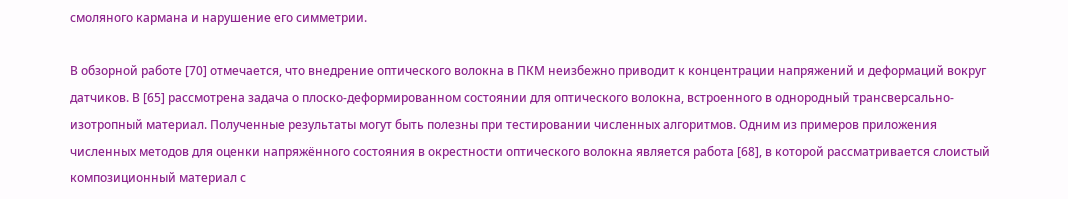смоляного кармана и нарушение его симметрии.

В обзорной работе [70] отмечается, что внедрение оптического волокна в ПКМ неизбежно приводит к концентрации напряжений и деформаций вокруг датчиков. В [65] рассмотрена задача о плоско-деформированном состоянии для оптического волокна, встроенного в однородный трансверсально-изотропный материал. Полученные результаты могут быть полезны при тестировании численных алгоритмов. Одним из примеров приложения численных методов для оценки напряжённого состояния в окрестности оптического волокна является работа [68], в которой рассматривается слоистый композиционный материал с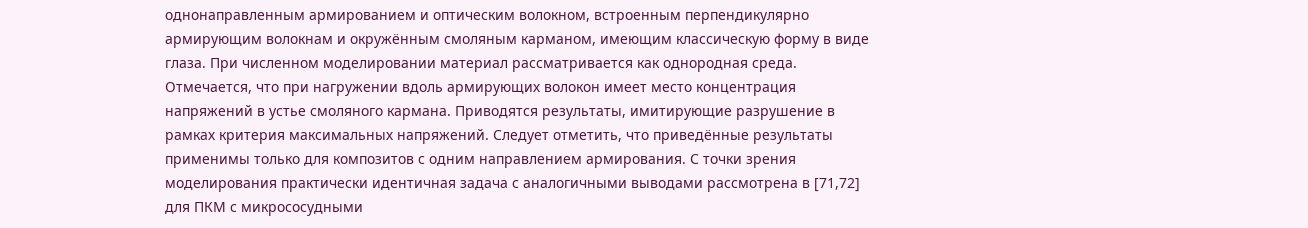однонаправленным армированием и оптическим волокном, встроенным перпендикулярно армирующим волокнам и окружённым смоляным карманом, имеющим классическую форму в виде глаза. При численном моделировании материал рассматривается как однородная среда. Отмечается, что при нагружении вдоль армирующих волокон имеет место концентрация напряжений в устье смоляного кармана. Приводятся результаты, имитирующие разрушение в рамках критерия максимальных напряжений. Следует отметить, что приведённые результаты применимы только для композитов с одним направлением армирования. С точки зрения моделирования практически идентичная задача с аналогичными выводами рассмотрена в [71,72] для ПКМ с микрососудными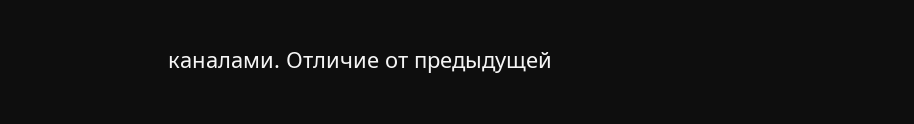каналами. Отличие от предыдущей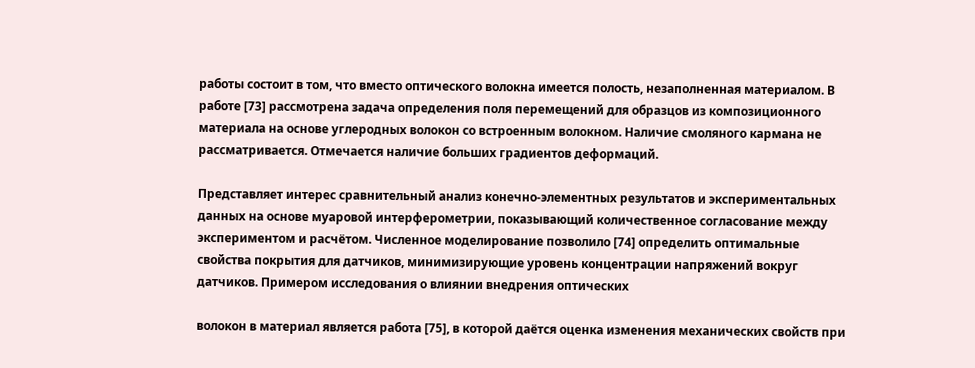работы состоит в том, что вместо оптического волокна имеется полость, незаполненная материалом. В работе [73] рассмотрена задача определения поля перемещений для образцов из композиционного материала на основе углеродных волокон со встроенным волокном. Наличие смоляного кармана не рассматривается. Отмечается наличие больших градиентов деформаций.

Представляет интерес сравнительный анализ конечно-элементных результатов и экспериментальных данных на основе муаровой интерферометрии, показывающий количественное согласование между экспериментом и расчётом. Численное моделирование позволило [74] определить оптимальные свойства покрытия для датчиков, минимизирующие уровень концентрации напряжений вокруг датчиков. Примером исследования о влиянии внедрения оптических

волокон в материал является работа [75], в которой даётся оценка изменения механических свойств при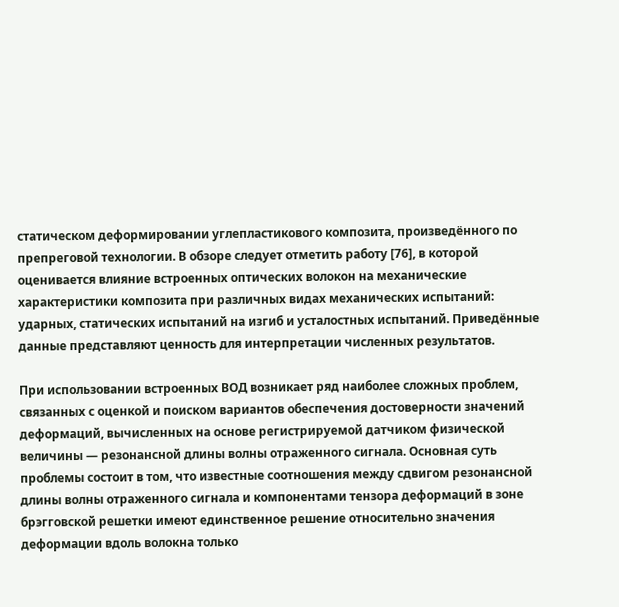статическом деформировании углепластикового композита, произведённого по препреговой технологии. В обзоре следует отметить работу [76], в которой оценивается влияние встроенных оптических волокон на механические характеристики композита при различных видах механических испытаний: ударных, статических испытаний на изгиб и усталостных испытаний. Приведённые данные представляют ценность для интерпретации численных результатов.

При использовании встроенных ВОД возникает ряд наиболее сложных проблем, связанных с оценкой и поиском вариантов обеспечения достоверности значений деформаций, вычисленных на основе регистрируемой датчиком физической величины — резонансной длины волны отраженного сигнала. Основная суть проблемы состоит в том, что известные соотношения между сдвигом резонансной длины волны отраженного сигнала и компонентами тензора деформаций в зоне брэгговской решетки имеют единственное решение относительно значения деформации вдоль волокна только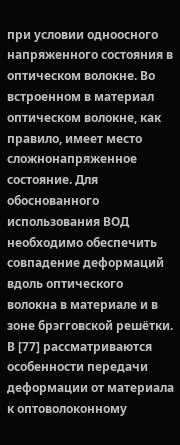при условии одноосного напряженного состояния в оптическом волокне. Во встроенном в материал оптическом волокне, как правило, имеет место сложнонапряженное состояние. Для обоснованного использования ВОД необходимо обеспечить совпадение деформаций вдоль оптического волокна в материале и в зоне брэгговской решётки. В [77] рассматриваются особенности передачи деформации от материала к оптоволоконному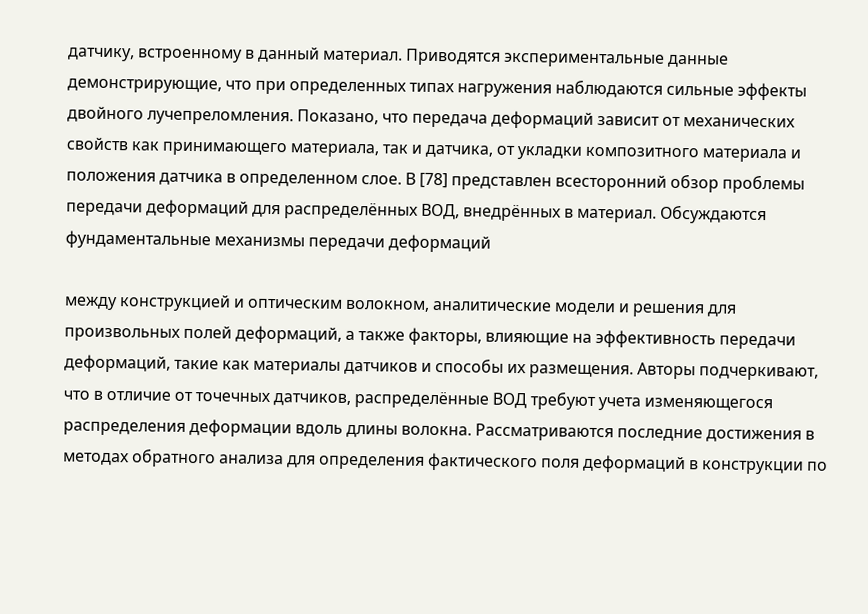датчику, встроенному в данный материал. Приводятся экспериментальные данные демонстрирующие, что при определенных типах нагружения наблюдаются сильные эффекты двойного лучепреломления. Показано, что передача деформаций зависит от механических свойств как принимающего материала, так и датчика, от укладки композитного материала и положения датчика в определенном слое. В [78] представлен всесторонний обзор проблемы передачи деформаций для распределённых ВОД, внедрённых в материал. Обсуждаются фундаментальные механизмы передачи деформаций

между конструкцией и оптическим волокном, аналитические модели и решения для произвольных полей деформаций, а также факторы, влияющие на эффективность передачи деформаций, такие как материалы датчиков и способы их размещения. Авторы подчеркивают, что в отличие от точечных датчиков, распределённые ВОД требуют учета изменяющегося распределения деформации вдоль длины волокна. Рассматриваются последние достижения в методах обратного анализа для определения фактического поля деформаций в конструкции по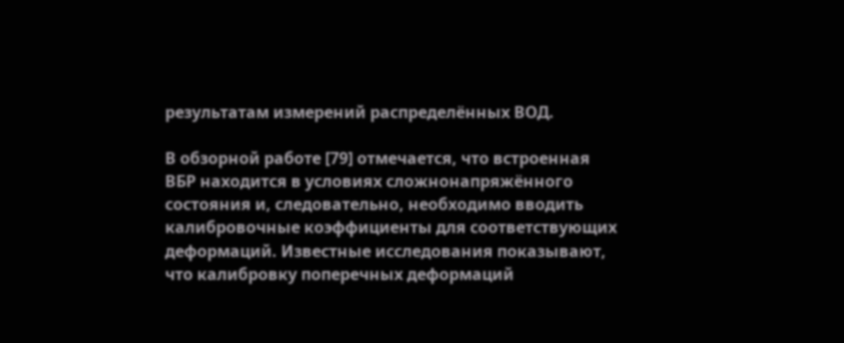результатам измерений распределённых ВОД.

В обзорной работе [79] отмечается, что встроенная ВБР находится в условиях сложнонапряжённого состояния и, следовательно, необходимо вводить калибровочные коэффициенты для соответствующих деформаций. Известные исследования показывают, что калибровку поперечных деформаций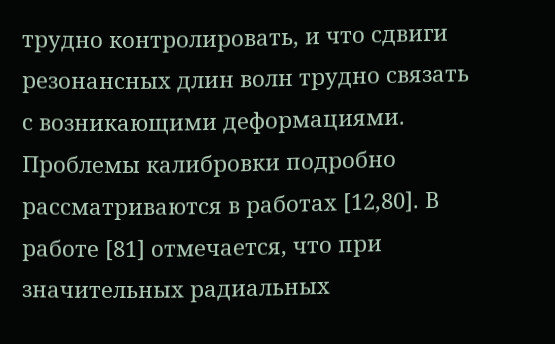трудно контролировать, и что сдвиги резонансных длин волн трудно связать с возникающими деформациями. Проблемы калибровки подробно рассматриваются в работах [12,80]. В работе [81] отмечается, что при значительных радиальных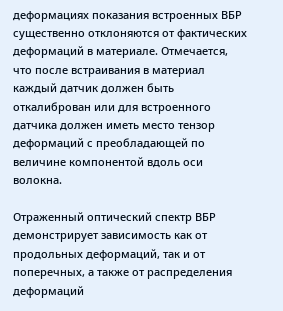деформациях показания встроенных ВБР существенно отклоняются от фактических деформаций в материале. Отмечается, что после встраивания в материал каждый датчик должен быть откалиброван или для встроенного датчика должен иметь место тензор деформаций с преобладающей по величине компонентой вдоль оси волокна.

Отраженный оптический спектр ВБР демонстрирует зависимость как от продольных деформаций, так и от поперечных, а также от распределения деформаций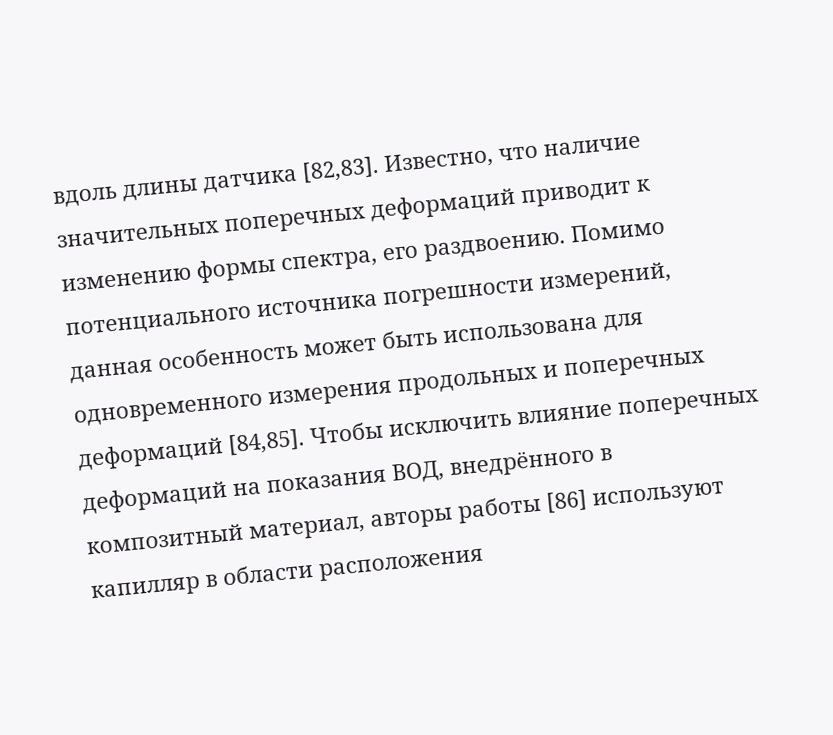вдоль длины датчика [82,83]. Известно, что наличие значительных поперечных деформаций приводит к изменению формы спектра, его раздвоению. Помимо потенциального источника погрешности измерений, данная особенность может быть использована для одновременного измерения продольных и поперечных деформаций [84,85]. Чтобы исключить влияние поперечных деформаций на показания ВОД, внедрённого в композитный материал, авторы работы [86] используют капилляр в области расположения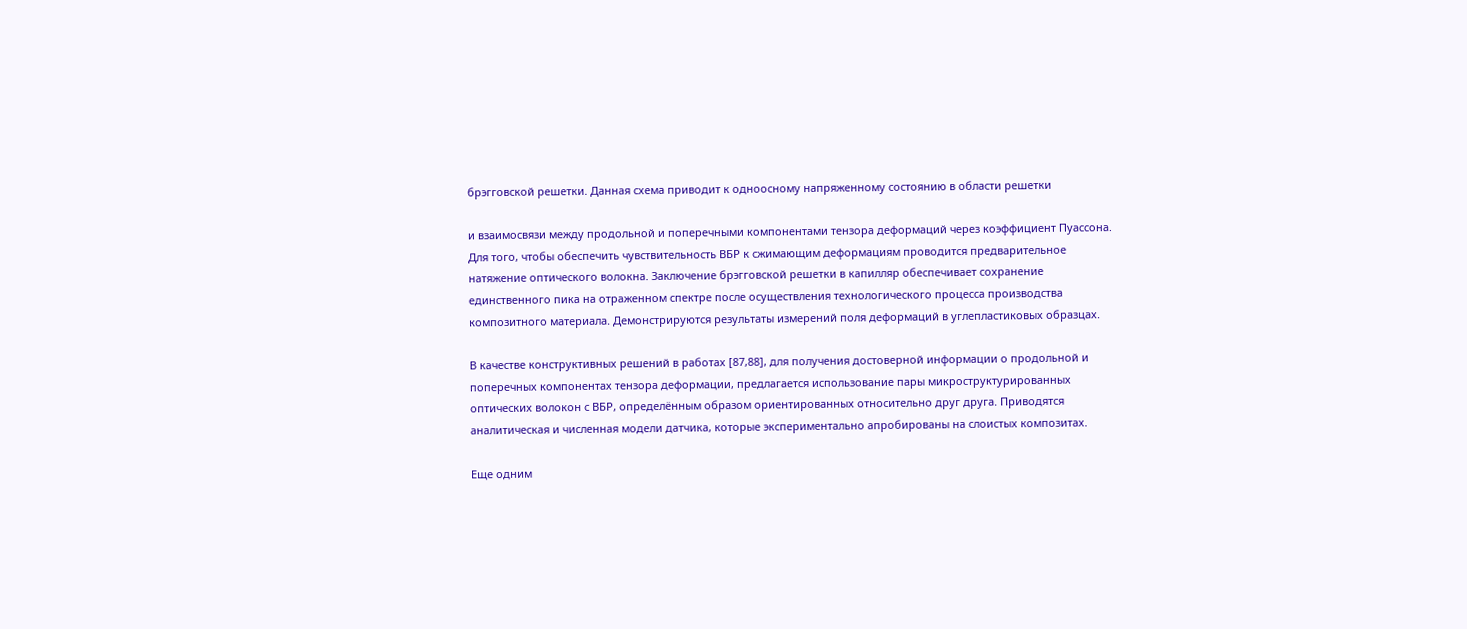брэгговской решетки. Данная схема приводит к одноосному напряженному состоянию в области решетки

и взаимосвязи между продольной и поперечными компонентами тензора деформаций через коэффициент Пуассона. Для того, чтобы обеспечить чувствительность ВБР к сжимающим деформациям проводится предварительное натяжение оптического волокна. Заключение брэгговской решетки в капилляр обеспечивает сохранение единственного пика на отраженном спектре после осуществления технологического процесса производства композитного материала. Демонстрируются результаты измерений поля деформаций в углепластиковых образцах.

В качестве конструктивных решений в работах [87,88], для получения достоверной информации о продольной и поперечных компонентах тензора деформации, предлагается использование пары микроструктурированных оптических волокон с ВБР, определённым образом ориентированных относительно друг друга. Приводятся аналитическая и численная модели датчика, которые экспериментально апробированы на слоистых композитах.

Еще одним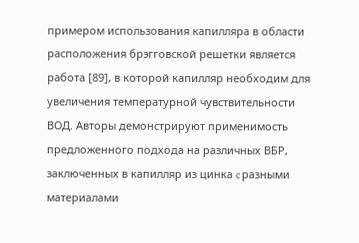примером использования капилляра в области расположения брэгговской решетки является работа [89], в которой капилляр необходим для увеличения температурной чувствительности ВОД. Авторы демонстрируют применимость предложенного подхода на различных ВБР, заключенных в капилляр из цинка c разными материалами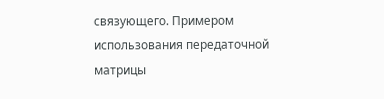связующего. Примером использования передаточной матрицы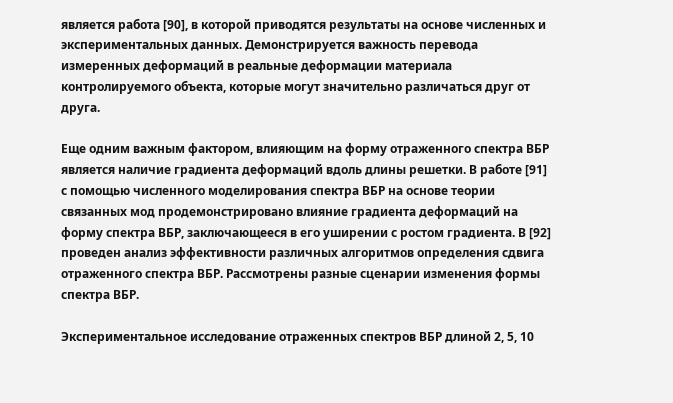является работа [90], в которой приводятся результаты на основе численных и экспериментальных данных. Демонстрируется важность перевода измеренных деформаций в реальные деформации материала контролируемого объекта, которые могут значительно различаться друг от друга.

Еще одним важным фактором, влияющим на форму отраженного спектра ВБР является наличие градиента деформаций вдоль длины решетки. В работе [91] с помощью численного моделирования спектра ВБР на основе теории связанных мод продемонстрировано влияние градиента деформаций на форму спектра ВБР, заключающееся в его уширении с ростом градиента. В [92] проведен анализ эффективности различных алгоритмов определения сдвига отраженного спектра ВБР. Рассмотрены разные сценарии изменения формы спектра ВБР.

Экспериментальное исследование отраженных спектров ВБР длиной 2, 5, 10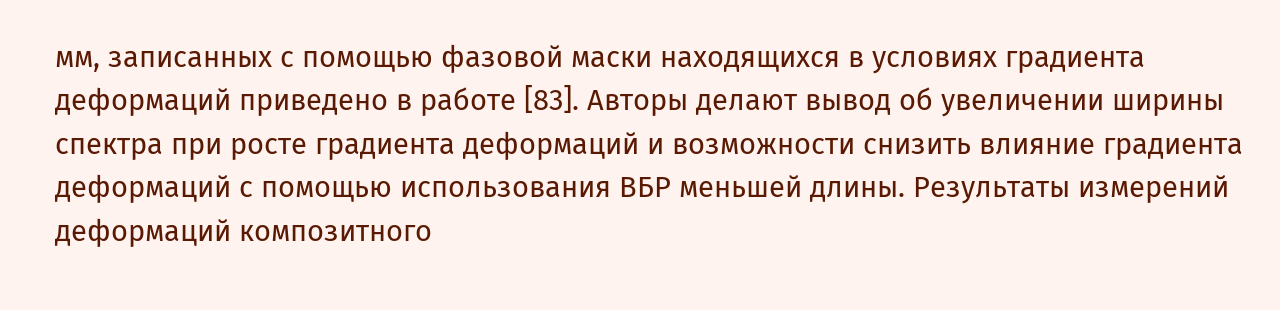мм, записанных с помощью фазовой маски находящихся в условиях градиента деформаций приведено в работе [83]. Авторы делают вывод об увеличении ширины спектра при росте градиента деформаций и возможности снизить влияние градиента деформаций с помощью использования ВБР меньшей длины. Результаты измерений деформаций композитного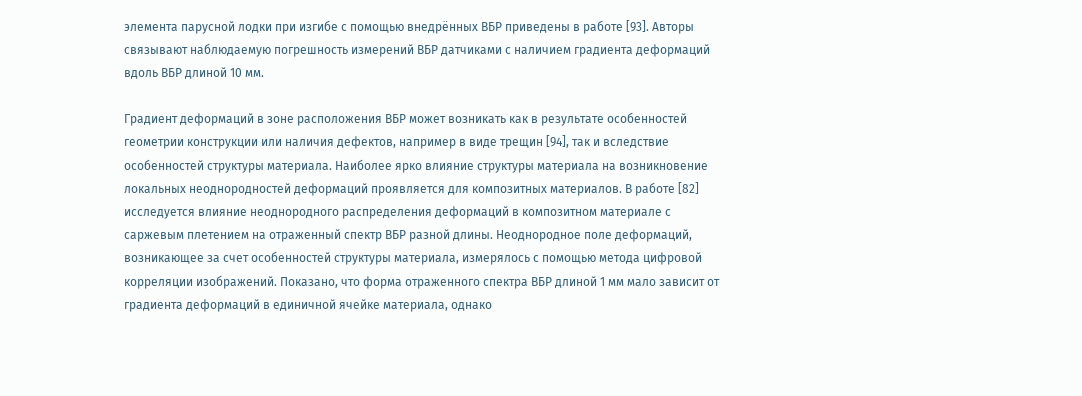элемента парусной лодки при изгибе с помощью внедрённых ВБР приведены в работе [93]. Авторы связывают наблюдаемую погрешность измерений ВБР датчиками с наличием градиента деформаций вдоль ВБР длиной 10 мм.

Градиент деформаций в зоне расположения ВБР может возникать как в результате особенностей геометрии конструкции или наличия дефектов, например в виде трещин [94], так и вследствие особенностей структуры материала. Наиболее ярко влияние структуры материала на возникновение локальных неоднородностей деформаций проявляется для композитных материалов. В работе [82] исследуется влияние неоднородного распределения деформаций в композитном материале с саржевым плетением на отраженный спектр ВБР разной длины. Неоднородное поле деформаций, возникающее за счет особенностей структуры материала, измерялось с помощью метода цифровой корреляции изображений. Показано, что форма отраженного спектра ВБР длиной 1 мм мало зависит от градиента деформаций в единичной ячейке материала, однако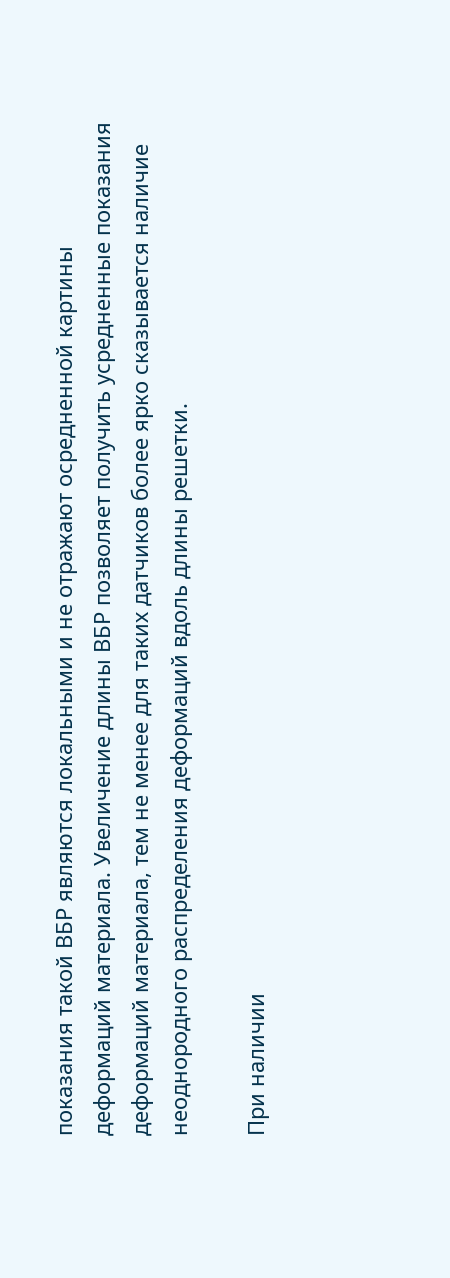показания такой ВБР являются локальными и не отражают осредненной картины деформаций материала. Увеличение длины ВБР позволяет получить усредненные показания деформаций материала, тем не менее для таких датчиков более ярко сказывается наличие неоднородного распределения деформаций вдоль длины решетки.

При наличии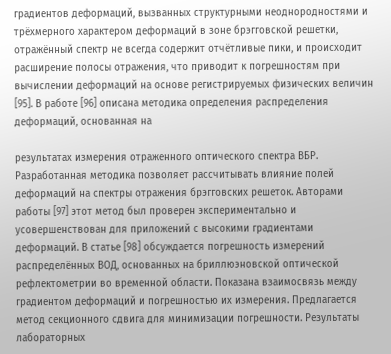градиентов деформаций, вызванных структурными неоднородностями и трёхмерного характером деформаций в зоне брэгговской решетки, отражённый спектр не всегда содержит отчётливые пики, и происходит расширение полосы отражения, что приводит к погрешностям при вычислении деформаций на основе регистрируемых физических величин [95]. В работе [96] описана методика определения распределения деформаций, основанная на

результатах измерения отраженного оптического спектра ВБР. Разработанная методика позволяет рассчитывать влияние полей деформаций на спектры отражения брэгговских решеток. Авторами работы [97] этот метод был проверен экспериментально и усовершенствован для приложений с высокими градиентами деформаций. В статье [98] обсуждается погрешность измерений распределённых ВОД, основанных на бриллюэновской оптической рефлектометрии во временной области. Показана взаимосвязь между градиентом деформаций и погрешностью их измерения. Предлагается метод секционного сдвига для минимизации погрешности. Результаты лабораторных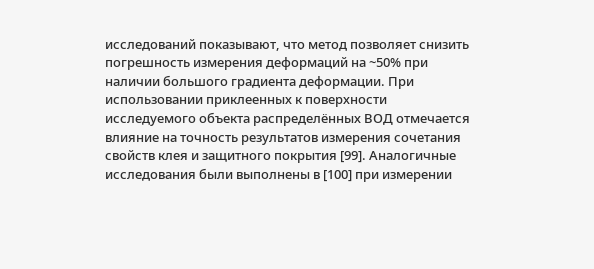исследований показывают, что метод позволяет снизить погрешность измерения деформаций на ~50% при наличии большого градиента деформации. При использовании приклеенных к поверхности исследуемого объекта распределённых ВОД отмечается влияние на точность результатов измерения сочетания свойств клея и защитного покрытия [99]. Аналогичные исследования были выполнены в [100] при измерении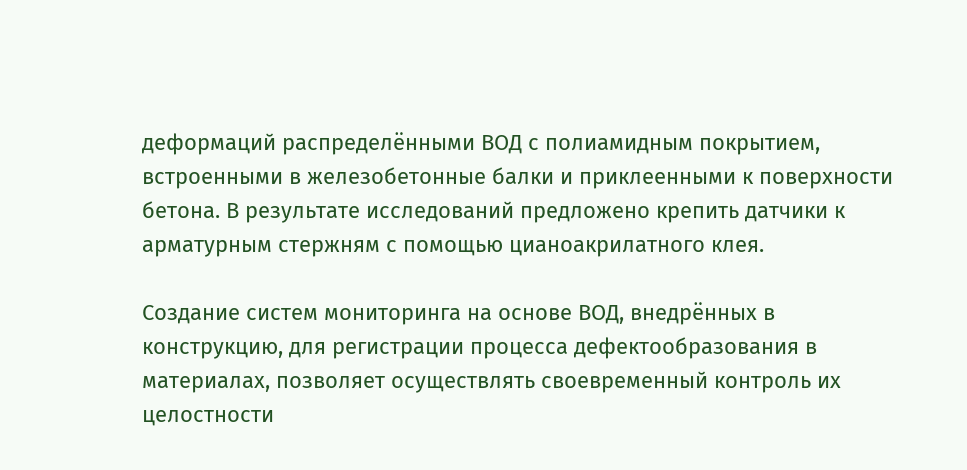деформаций распределёнными ВОД с полиамидным покрытием, встроенными в железобетонные балки и приклеенными к поверхности бетона. В результате исследований предложено крепить датчики к арматурным стержням с помощью цианоакрилатного клея.

Создание систем мониторинга на основе ВОД, внедрённых в конструкцию, для регистрации процесса дефектообразования в материалах, позволяет осуществлять своевременный контроль их целостности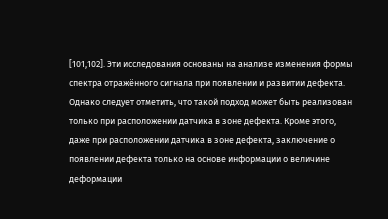[101,102]. Эти исследования основаны на анализе изменения формы спектра отражённого сигнала при появлении и развитии дефекта. Однако следует отметить, что такой подход может быть реализован только при расположении датчика в зоне дефекта. Кроме этого, даже при расположении датчика в зоне дефекта, заключение о появлении дефекта только на основе информации о величине деформации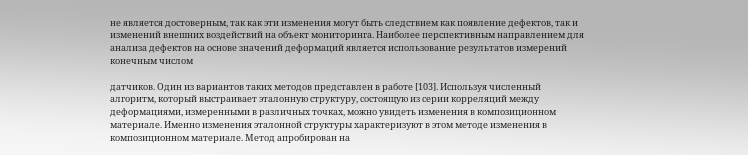не является достоверным, так как эти изменения могут быть следствием как появление дефектов, так и изменений внешних воздействий на объект мониторинга. Наиболее перспективным направлением для анализа дефектов на основе значений деформаций является использование результатов измерений конечным числом

датчиков. Один из вариантов таких методов представлен в работе [103]. Используя численный алгоритм, который выстраивает эталонную структуру, состоящую из серии корреляций между деформациями, измеренными в различных точках, можно увидеть изменения в композиционном материале. Именно изменения эталонной структуры характеризуют в этом методе изменения в композиционном материале. Метод апробирован на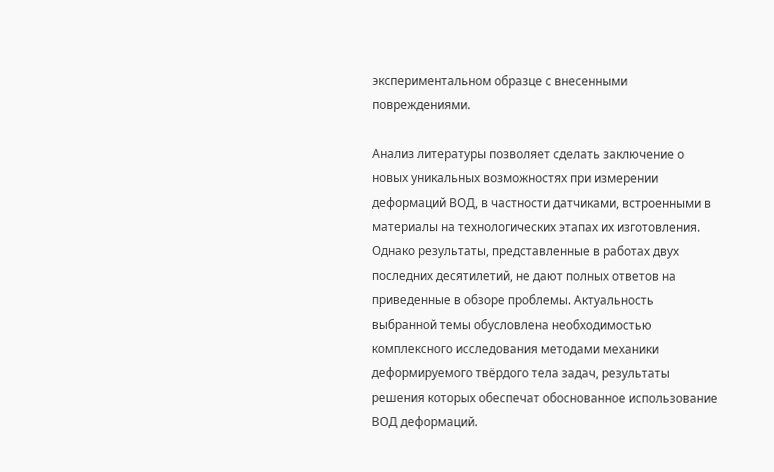экспериментальном образце с внесенными повреждениями.

Анализ литературы позволяет сделать заключение о новых уникальных возможностях при измерении деформаций ВОД, в частности датчиками, встроенными в материалы на технологических этапах их изготовления. Однако результаты, представленные в работах двух последних десятилетий, не дают полных ответов на приведенные в обзоре проблемы. Актуальность выбранной темы обусловлена необходимостью комплексного исследования методами механики деформируемого твёрдого тела задач, результаты решения которых обеспечат обоснованное использование ВОД деформаций.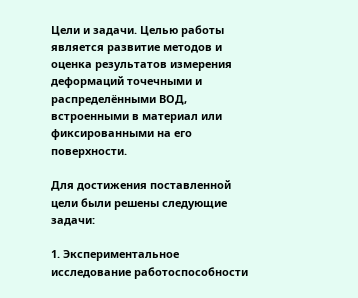Цели и задачи. Целью работы является развитие методов и оценка результатов измерения деформаций точечными и распределёнными ВОД, встроенными в материал или фиксированными на его поверхности.

Для достижения поставленной цели были решены следующие задачи:

1. Экспериментальное исследование работоспособности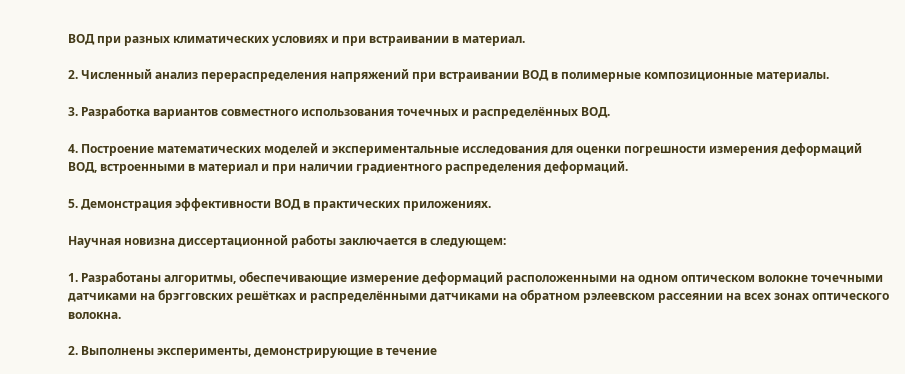ВОД при разных климатических условиях и при встраивании в материал.

2. Численный анализ перераспределения напряжений при встраивании ВОД в полимерные композиционные материалы.

3. Разработка вариантов совместного использования точечных и распределённых ВОД.

4. Построение математических моделей и экспериментальные исследования для оценки погрешности измерения деформаций ВОД, встроенными в материал и при наличии градиентного распределения деформаций.

5. Демонстрация эффективности ВОД в практических приложениях.

Научная новизна диссертационной работы заключается в следующем:

1. Разработаны алгоритмы, обеспечивающие измерение деформаций расположенными на одном оптическом волокне точечными датчиками на брэгговских решётках и распределёнными датчиками на обратном рэлеевском рассеянии на всех зонах оптического волокна.

2. Выполнены эксперименты, демонстрирующие в течение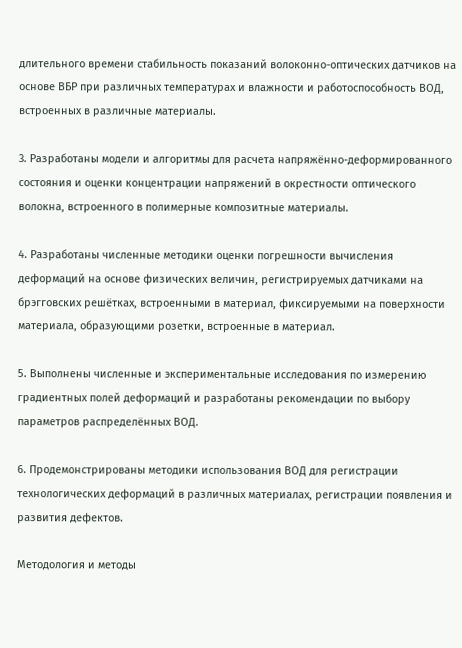длительного времени стабильность показаний волоконно-оптических датчиков на основе ВБР при различных температурах и влажности и работоспособность ВОД, встроенных в различные материалы.

3. Разработаны модели и алгоритмы для расчета напряжённо-деформированного состояния и оценки концентрации напряжений в окрестности оптического волокна, встроенного в полимерные композитные материалы.

4. Разработаны численные методики оценки погрешности вычисления деформаций на основе физических величин, регистрируемых датчиками на брэгговских решётках, встроенными в материал, фиксируемыми на поверхности материала, образующими розетки, встроенные в материал.

5. Выполнены численные и экспериментальные исследования по измерению градиентных полей деформаций и разработаны рекомендации по выбору параметров распределённых ВОД.

6. Продемонстрированы методики использования ВОД для регистрации технологических деформаций в различных материалах, регистрации появления и развития дефектов.

Методология и методы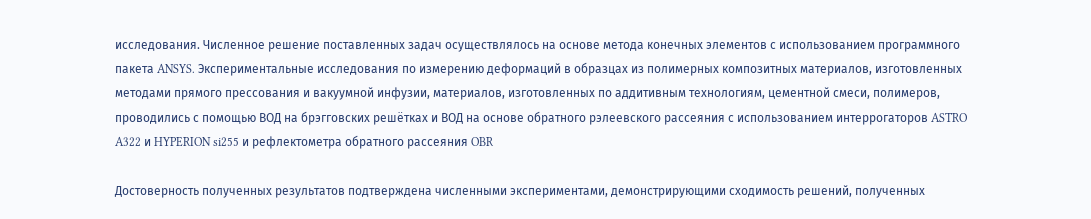исследования. Численное решение поставленных задач осуществлялось на основе метода конечных элементов с использованием программного пакета ANSYS. Экспериментальные исследования по измерению деформаций в образцах из полимерных композитных материалов, изготовленных методами прямого прессования и вакуумной инфузии, материалов, изготовленных по аддитивным технологиям, цементной смеси, полимеров, проводились с помощью ВОД на брэгговских решётках и ВОД на основе обратного рэлеевского рассеяния с использованием интеррогаторов ASTRO A322 и HYPERION si255 и рефлектометра обратного рассеяния OBR

Достоверность полученных результатов подтверждена численными экспериментами, демонстрирующими сходимость решений, полученных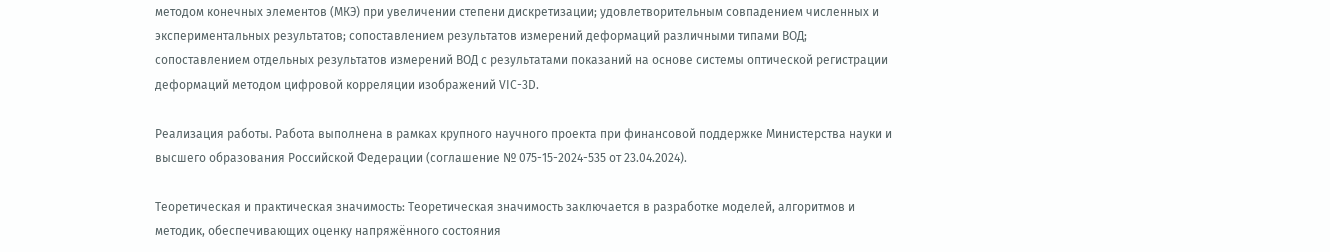методом конечных элементов (МКЭ) при увеличении степени дискретизации; удовлетворительным совпадением численных и экспериментальных результатов; сопоставлением результатов измерений деформаций различными типами ВОД; сопоставлением отдельных результатов измерений ВОД с результатами показаний на основе системы оптической регистрации деформаций методом цифровой корреляции изображений VIC-3D.

Реализация работы. Работа выполнена в рамках крупного научного проекта при финансовой поддержке Министерства науки и высшего образования Российской Федерации (соглашение № 075-15-2024-535 от 23.04.2024).

Теоретическая и практическая значимость: Теоретическая значимость заключается в разработке моделей, алгоритмов и методик, обеспечивающих оценку напряжённого состояния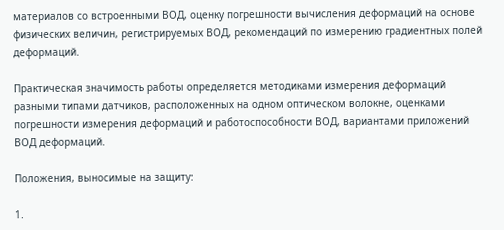материалов со встроенными ВОД, оценку погрешности вычисления деформаций на основе физических величин, регистрируемых ВОД, рекомендаций по измерению градиентных полей деформаций.

Практическая значимость работы определяется методиками измерения деформаций разными типами датчиков, расположенных на одном оптическом волокне, оценками погрешности измерения деформаций и работоспособности ВОД, вариантами приложений ВОД деформаций.

Положения, выносимые на защиту:

1.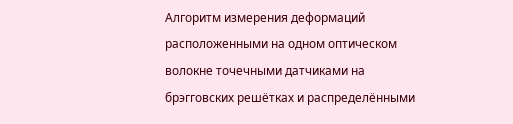Алгоритм измерения деформаций расположенными на одном оптическом волокне точечными датчиками на брэгговских решётках и распределёнными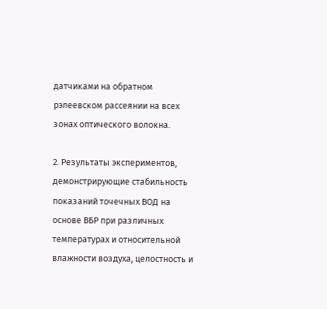датчиками на обратном рэлеевском рассеянии на всех зонах оптического волокна.

2. Результаты экспериментов, демонстрирующие стабильность показаний точечных ВОД на основе ВБР при различных температурах и относительной влажности воздуха, целостность и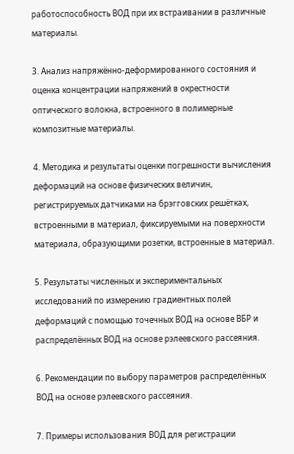работоспособность ВОД при их встраивании в различные материалы.

3. Анализ напряжённо-деформированного состояния и оценка концентрации напряжений в окрестности оптического волокна, встроенного в полимерные композитные материалы.

4. Методика и результаты оценки погрешности вычисления деформаций на основе физических величин, регистрируемых датчиками на брэгговских решётках, встроенными в материал, фиксируемыми на поверхности материала, образующими розетки, встроенные в материал.

5. Результаты численных и экспериментальных исследований по измерению градиентных полей деформаций с помощью точечных ВОД на основе ВБР и распределённых ВОД на основе рэлеевского рассеяния.

6. Рекомендации по выбору параметров распределённых ВОД на основе рэлеевского рассеяния.

7. Примеры использования ВОД для регистрации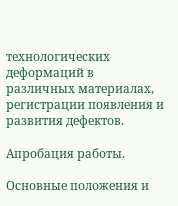технологических деформаций в различных материалах, регистрации появления и развития дефектов.

Апробация работы.

Основные положения и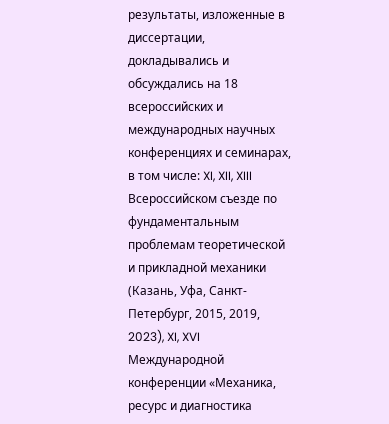результаты, изложенные в диссертации, докладывались и обсуждались на 18 всероссийских и международных научных конференциях и семинарах, в том числе: XI, XII, XIII Всероссийском съезде по фундаментальным проблемам теоретической и прикладной механики (Казань, Уфа, Санкт-Петербург, 2015, 2019, 2023), XI, XVI Международной конференции «Механика, ресурс и диагностика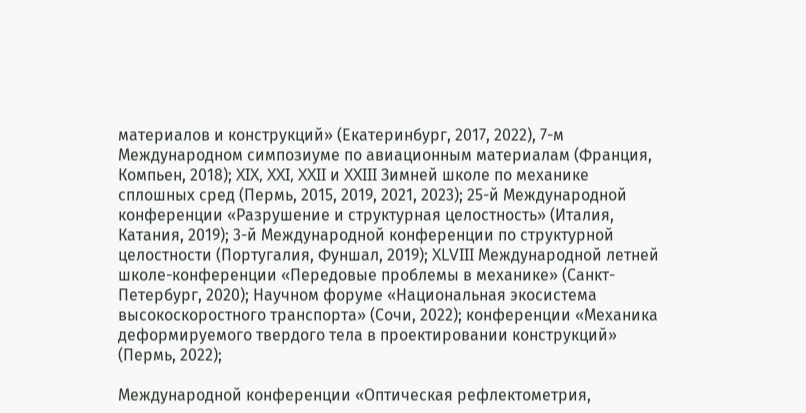материалов и конструкций» (Екатеринбург, 2017, 2022), 7-м Международном симпозиуме по авиационным материалам (Франция, Компьен, 2018); XIX, XXI, XXII и XXIII Зимней школе по механике сплошных сред (Пермь, 2015, 2019, 2021, 2023); 25-й Международной конференции «Разрушение и структурная целостность» (Италия, Катания, 2019); 3-й Международной конференции по структурной целостности (Португалия, Фуншал, 2019); XLVIII Международной летней школе-конференции «Передовые проблемы в механике» (Санкт-Петербург, 2020); Научном форуме «Национальная экосистема высокоскоростного транспорта» (Сочи, 2022); конференции «Механика деформируемого твердого тела в проектировании конструкций» (Пермь, 2022);

Международной конференции «Оптическая рефлектометрия,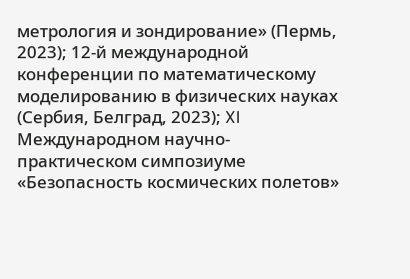метрология и зондирование» (Пермь, 2023); 12-й международной конференции по математическому моделированию в физических науках (Сербия, Белград, 2023); XI Международном научно-практическом симпозиуме «Безопасность космических полетов»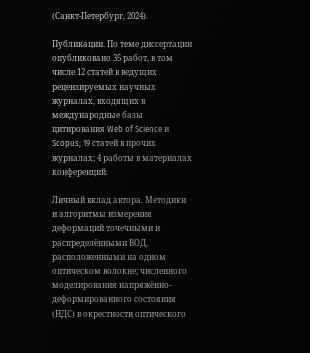(Санкт-Петербург, 2024).

Публикации. По теме диссертации опубликовано 35 работ, в том числе 12 статей в ведущих рецензируемых научных журналах, входящих в международные базы цитирования Web of Science и Scopus; 19 статей в прочих журналах; 4 работы в материалах конференций.

Личный вклад автора. Методики и алгоритмы измерения деформаций точечными и распределёнными ВОД, расположенными на одном оптическом волокне; численного моделирования напряжённо-деформированного состояния (НДС) в окрестности оптического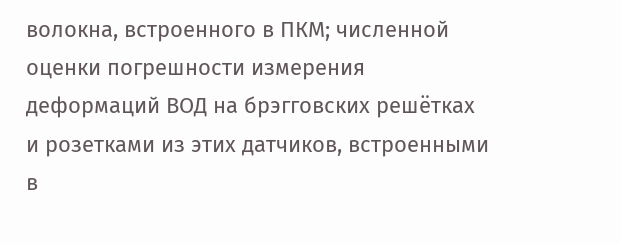волокна, встроенного в ПКМ; численной оценки погрешности измерения деформаций ВОД на брэгговских решётках и розетками из этих датчиков, встроенными в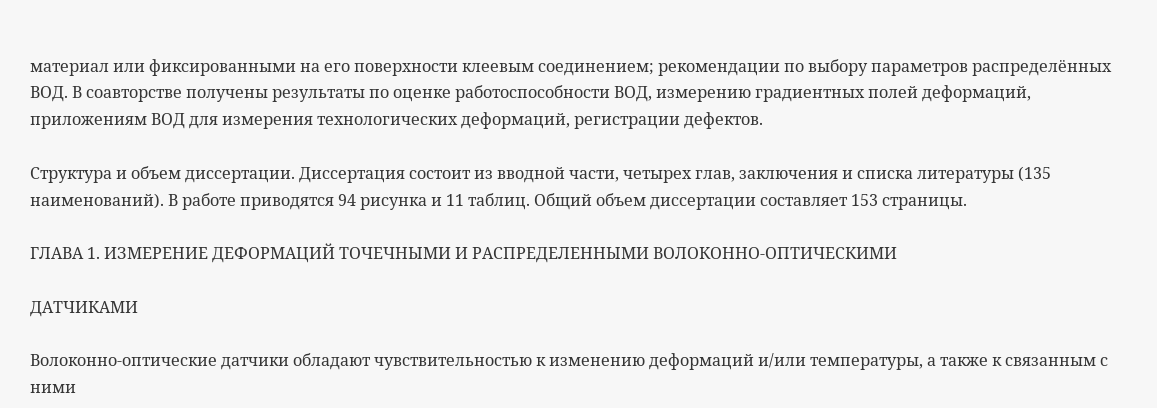материал или фиксированными на его поверхности клеевым соединением; рекомендации по выбору параметров распределённых ВОД. В соавторстве получены результаты по оценке работоспособности ВОД, измерению градиентных полей деформаций, приложениям ВОД для измерения технологических деформаций, регистрации дефектов.

Структура и объем диссертации. Диссертация состоит из вводной части, четырех глав, заключения и списка литературы (135 наименований). В работе приводятся 94 рисунка и 11 таблиц. Общий объем диссертации составляет 153 страницы.

ГЛАВА 1. ИЗМЕРЕНИЕ ДЕФОРМАЦИЙ ТОЧЕЧНЫМИ И РАСПРЕДЕЛЕННЫМИ ВОЛОКОННО-ОПТИЧЕСКИМИ

ДАТЧИКАМИ

Волоконно-оптические датчики обладают чувствительностью к изменению деформаций и/или температуры, а также к связанным с ними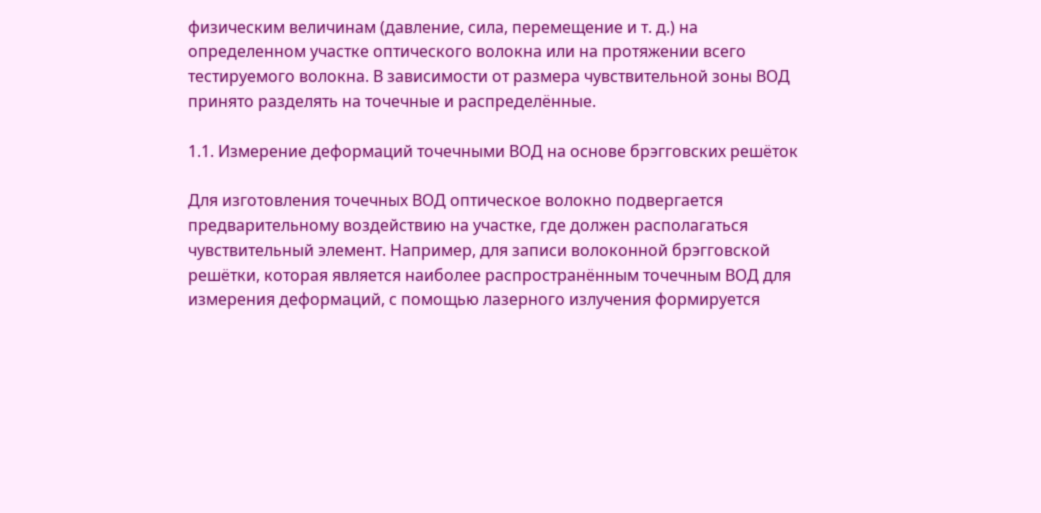физическим величинам (давление, сила, перемещение и т. д.) на определенном участке оптического волокна или на протяжении всего тестируемого волокна. В зависимости от размера чувствительной зоны ВОД принято разделять на точечные и распределённые.

1.1. Измерение деформаций точечными ВОД на основе брэгговских решёток

Для изготовления точечных ВОД оптическое волокно подвергается предварительному воздействию на участке, где должен располагаться чувствительный элемент. Например, для записи волоконной брэгговской решётки, которая является наиболее распространённым точечным ВОД для измерения деформаций, с помощью лазерного излучения формируется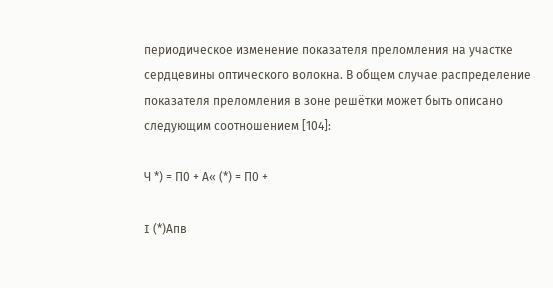периодическое изменение показателя преломления на участке сердцевины оптического волокна. В общем случае распределение показателя преломления в зоне решётки может быть описано следующим соотношением [104]:

Ч *) = П0 + А« (*) = П0 +

I (*)Апв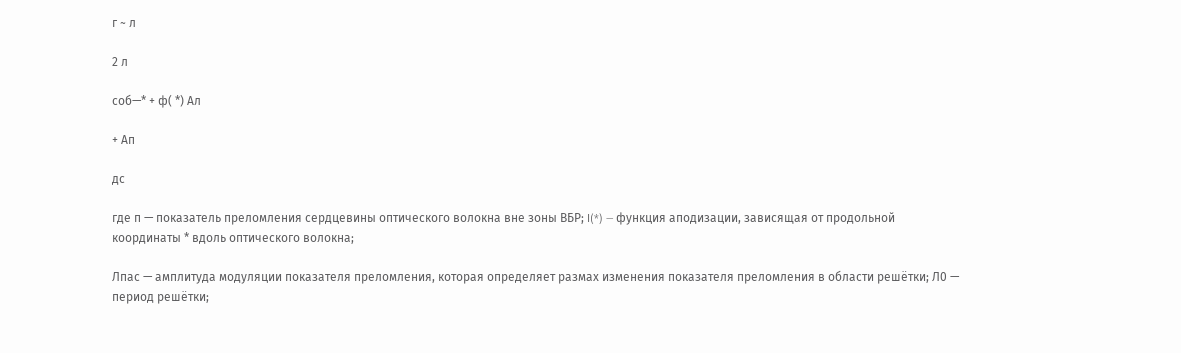г ~ л

2 л

соб—* + ф( *) Ал

+ Ап

дс

где п — показатель преломления сердцевины оптического волокна вне зоны ВБР; I(*) — функция аподизации, зависящая от продольной координаты * вдоль оптического волокна;

Лпас — амплитуда модуляции показателя преломления, которая определяет размах изменения показателя преломления в области решётки; Л0 — период решётки;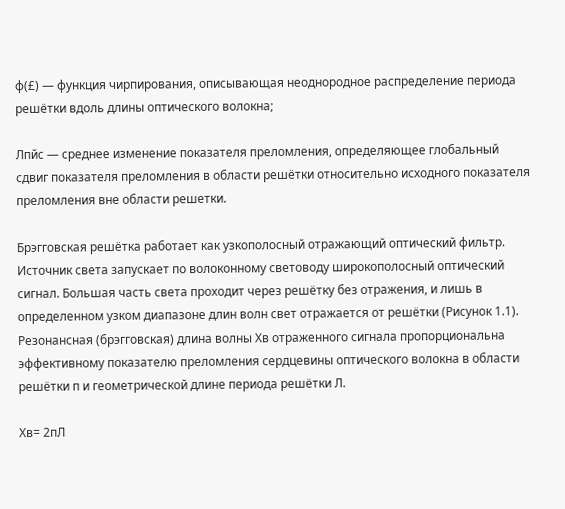ф(£) — функция чирпирования, описывающая неоднородное распределение периода решётки вдоль длины оптического волокна;

Лпйс — среднее изменение показателя преломления, определяющее глобальный сдвиг показателя преломления в области решётки относительно исходного показателя преломления вне области решетки.

Брэгговская решётка работает как узкополосный отражающий оптический фильтр. Источник света запускает по волоконному световоду широкополосный оптический сигнал. Большая часть света проходит через решётку без отражения, и лишь в определенном узком диапазоне длин волн свет отражается от решётки (Рисунок 1.1). Резонансная (брэгговская) длина волны Хв отраженного сигнала пропорциональна эффективному показателю преломления сердцевины оптического волокна в области решётки п и геометрической длине периода решётки Л.

Хв= 2пЛ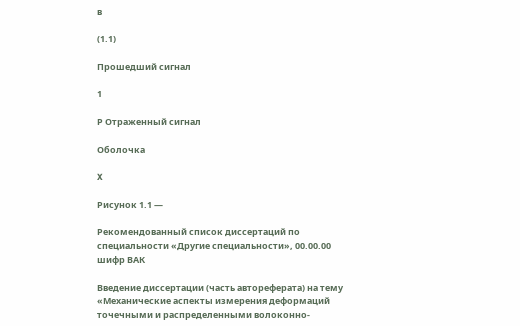в

(1.1)

Прошедший сигнал

1

Р Отраженный сигнал

Оболочка

X

Рисунок 1.1 —

Рекомендованный список диссертаций по специальности «Другие cпециальности», 00.00.00 шифр ВАК

Введение диссертации (часть автореферата) на тему «Механические аспекты измерения деформаций точечными и распределенными волоконно-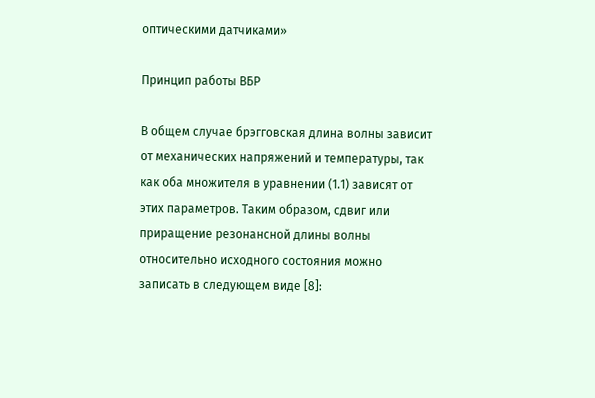оптическими датчиками»

Принцип работы ВБР

В общем случае брэгговская длина волны зависит от механических напряжений и температуры, так как оба множителя в уравнении (1.1) зависят от этих параметров. Таким образом, сдвиг или приращение резонансной длины волны относительно исходного состояния можно записать в следующем виде [8]: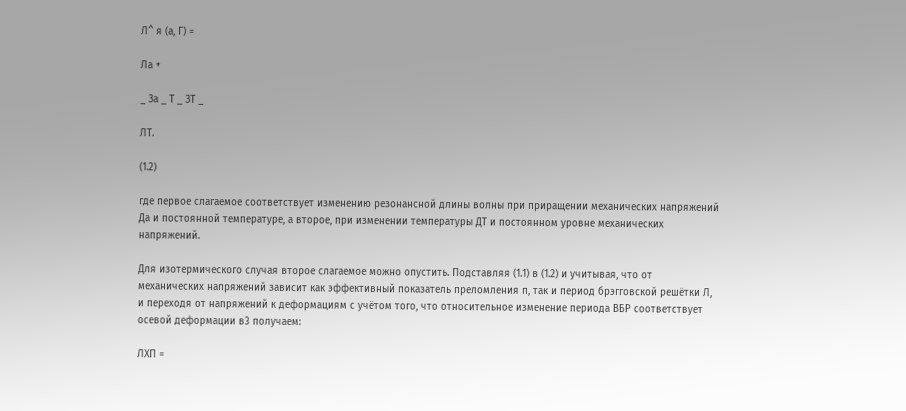Л^ я (а, Г) =

Ла +

_ За _ Т _ ЗТ _

ЛТ.

(1.2)

где первое слагаемое соответствует изменению резонансной длины волны при приращении механических напряжений Да и постоянной температуре, а второе, при изменении температуры ДТ и постоянном уровне механических напряжений.

Для изотермического случая второе слагаемое можно опустить. Подставляя (1.1) в (1.2) и учитывая, что от механических напряжений зависит как эффективный показатель преломления п, так и период брэгговской решётки Л, и переходя от напряжений к деформациям с учётом того, что относительное изменение периода ВБР соответствует осевой деформации в3 получаем:

ЛХП =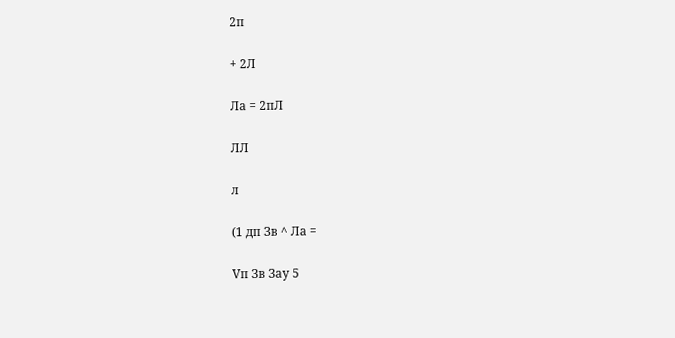2п

+ 2Л

Ла = 2пЛ

ЛЛ

л

(1 дп Зв ^ Ла =

Vп Зв Зау 5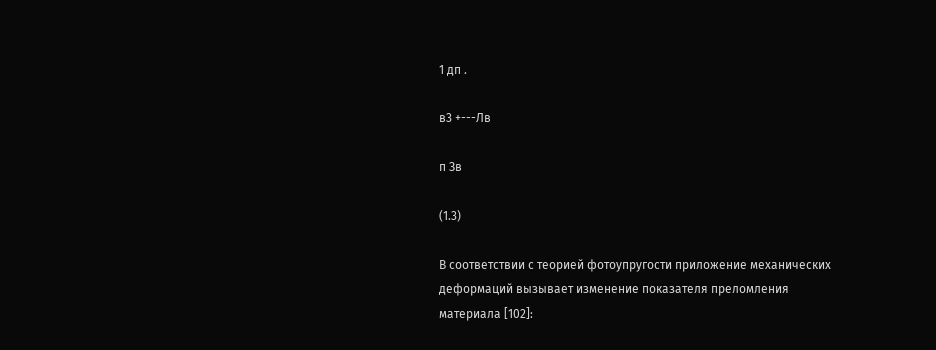1 дп .

в3 +---Лв

п Зв

(1.3)

В соответствии с теорией фотоупругости приложение механических деформаций вызывает изменение показателя преломления материала [102]: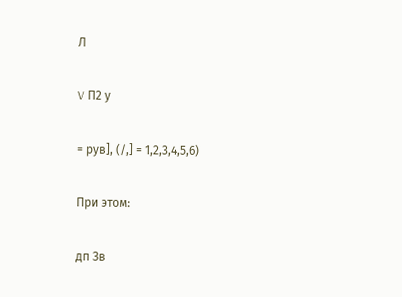Л

V П2 у

= рув], (/,] = 1,2,3,4,5,6)

При этом:

дп Зв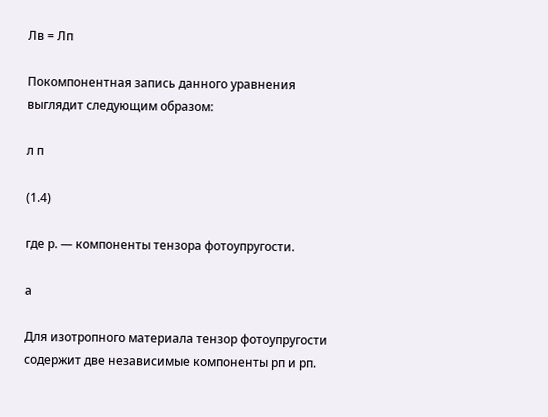Лв = Лп

Покомпонентная запись данного уравнения выглядит следующим образом:

л п

(1.4)

где р. — компоненты тензора фотоупругости.

а

Для изотропного материала тензор фотоупругости содержит две независимые компоненты рп и рп.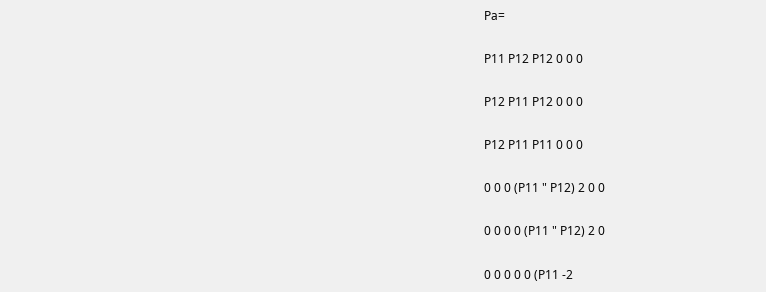Ра=

Р11 Р12 Р12 0 0 0

Р12 Р11 Р12 0 0 0

Р12 Р11 Р11 0 0 0

0 0 0 (Р11 " Р12) 2 0 0

0 0 0 0 (Р11 " Р12) 2 0

0 0 0 0 0 (Р11 -2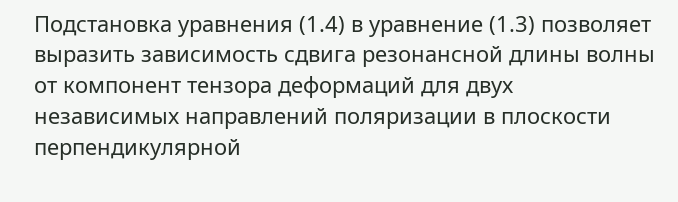Подстановка уравнения (1.4) в уравнение (1.3) позволяет выразить зависимость сдвига резонансной длины волны от компонент тензора деформаций для двух независимых направлений поляризации в плоскости перпендикулярной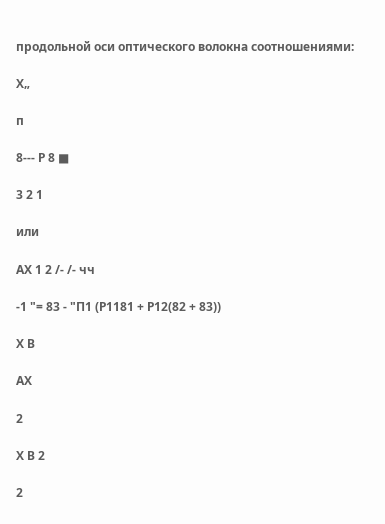продольной оси оптического волокна соотношениями:

Х„

п

8--- Р 8 ■

3 2 1

или

АХ 1 2 /- /- чч

-1 "= 83 - "П1 (Р1181 + Р12(82 + 83))

Х В

АХ

2

Х В 2

2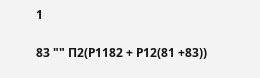1

83 "" П2(Р1182 + Р12(81 +83))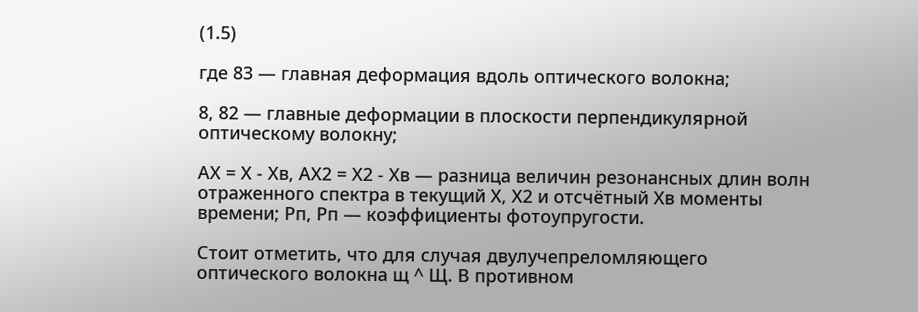(1.5)

где 83 — главная деформация вдоль оптического волокна;

8, 82 — главные деформации в плоскости перпендикулярной оптическому волокну;

АХ = Х - Хв, АХ2 = Х2 - Хв — разница величин резонансных длин волн отраженного спектра в текущий Х, Х2 и отсчётный Хв моменты времени; Рп, Рп — коэффициенты фотоупругости.

Стоит отметить, что для случая двулучепреломляющего оптического волокна щ ^ Щ. В противном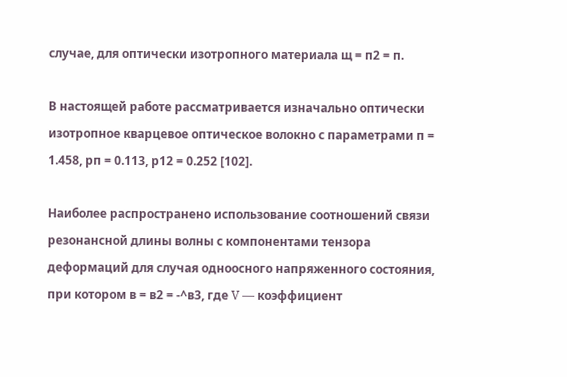случае, для оптически изотропного материала щ = п2 = п.

В настоящей работе рассматривается изначально оптически изотропное кварцевое оптическое волокно с параметрами п = 1.458, рп = 0.113, р12 = 0.252 [102].

Наиболее распространено использование соотношений связи резонансной длины волны с компонентами тензора деформаций для случая одноосного напряженного состояния, при котором в = в2 = -^в3, где V — коэффициент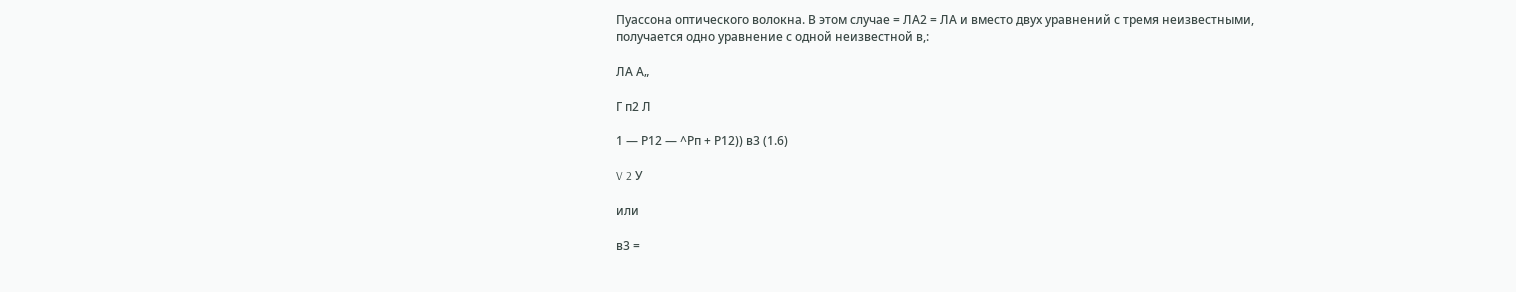Пуассона оптического волокна. В этом случае = ЛА2 = ЛА и вместо двух уравнений с тремя неизвестными, получается одно уравнение с одной неизвестной в,:

ЛА А„

Г п2 Л

1 — Р12 — ^Рп + Р12)) в3 (1.6)

V 2 У

или

в3 =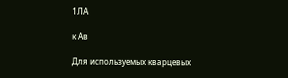1ЛА

к Ав

Для используемых кварцевых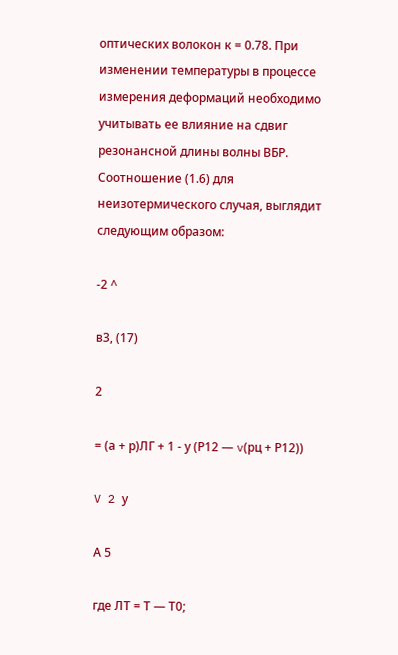оптических волокон к = 0.78. При изменении температуры в процессе измерения деформаций необходимо учитывать ее влияние на сдвиг резонансной длины волны ВБР. Соотношение (1.6) для неизотермического случая, выглядит следующим образом:

-2 ^

в3, (17)

2

= (а + р)ЛГ + 1 - у (Р12 — v(рц + Р12))

V 2 у

А 5

где ЛТ = Т — Т0;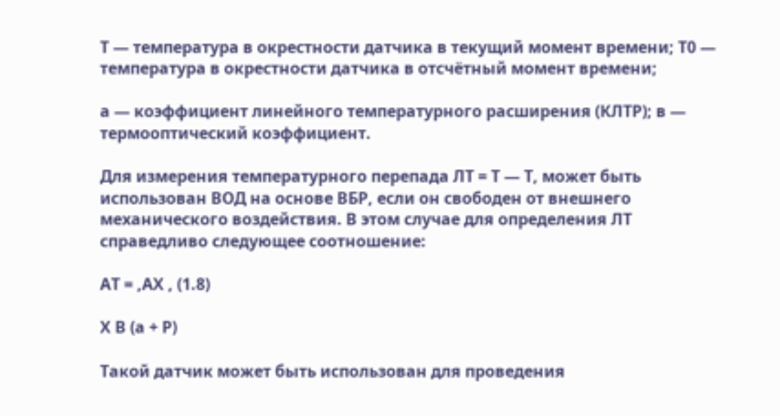Т — температура в окрестности датчика в текущий момент времени; Т0 — температура в окрестности датчика в отсчётный момент времени;

а — коэффициент линейного температурного расширения (КЛТР); в — термооптический коэффициент.

Для измерения температурного перепада ЛТ = Т — Т, может быть использован ВОД на основе ВБР, если он свободен от внешнего механического воздействия. В этом случае для определения ЛТ справедливо следующее соотношение:

АТ = ,АХ , (1.8)

Х В (а + Р)

Такой датчик может быть использован для проведения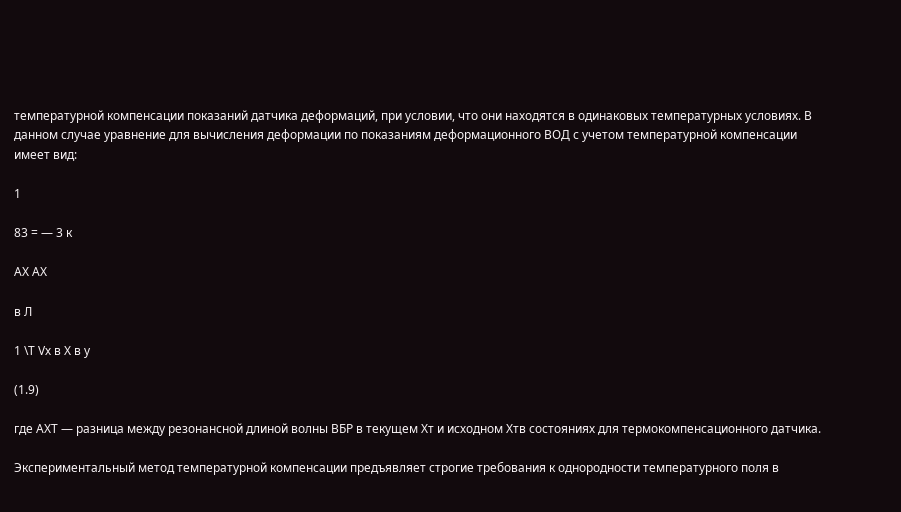температурной компенсации показаний датчика деформаций, при условии, что они находятся в одинаковых температурных условиях. В данном случае уравнение для вычисления деформации по показаниям деформационного ВОД с учетом температурной компенсации имеет вид:

1

83 = — 3 к

АХ АХ

в Л

1 \Т Vх в Х в у

(1.9)

где АХТ — разница между резонансной длиной волны ВБР в текущем Хт и исходном Хтв состояниях для термокомпенсационного датчика.

Экспериментальный метод температурной компенсации предъявляет строгие требования к однородности температурного поля в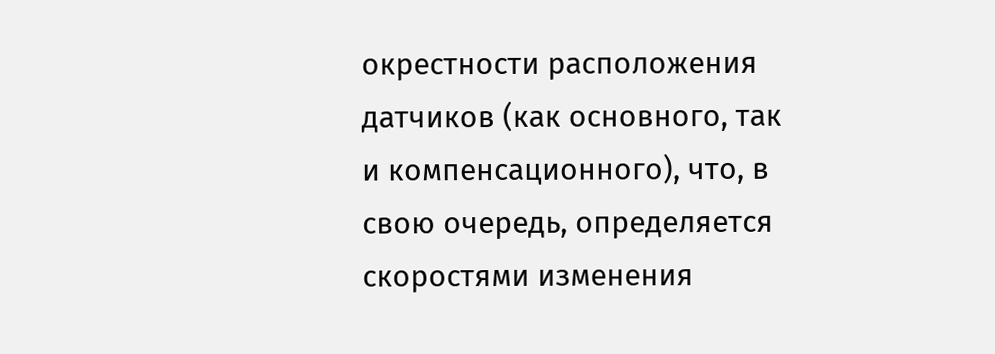окрестности расположения датчиков (как основного, так и компенсационного), что, в свою очередь, определяется скоростями изменения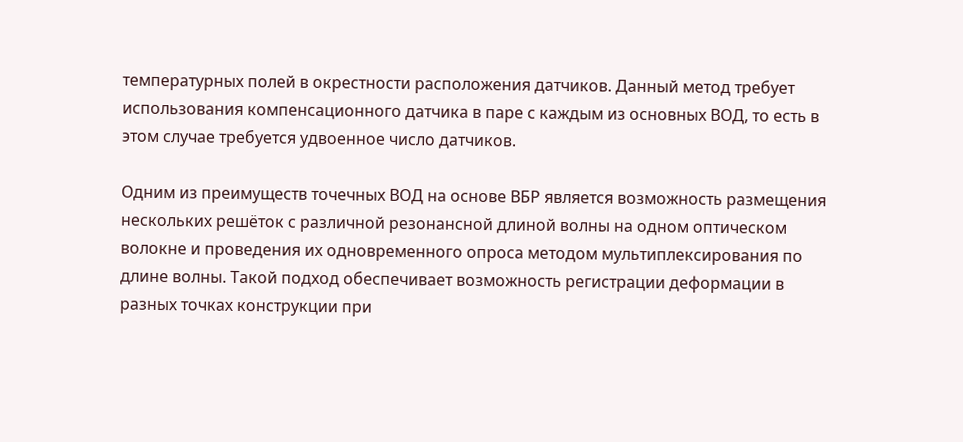температурных полей в окрестности расположения датчиков. Данный метод требует использования компенсационного датчика в паре с каждым из основных ВОД, то есть в этом случае требуется удвоенное число датчиков.

Одним из преимуществ точечных ВОД на основе ВБР является возможность размещения нескольких решёток с различной резонансной длиной волны на одном оптическом волокне и проведения их одновременного опроса методом мультиплексирования по длине волны. Такой подход обеспечивает возможность регистрации деформации в разных точках конструкции при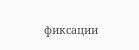фиксации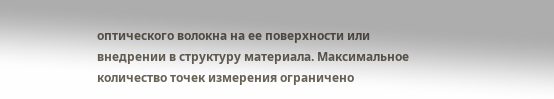оптического волокна на ее поверхности или внедрении в структуру материала. Максимальное количество точек измерения ограничено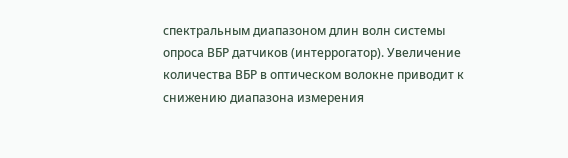спектральным диапазоном длин волн системы опроса ВБР датчиков (интеррогатор). Увеличение количества ВБР в оптическом волокне приводит к снижению диапазона измерения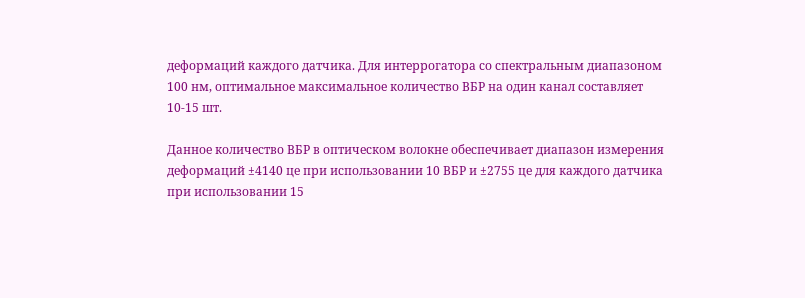деформаций каждого датчика. Для интеррогатора со спектральным диапазоном 100 нм, оптимальное максимальное количество ВБР на один канал составляет 10-15 шт.

Данное количество ВБР в оптическом волокне обеспечивает диапазон измерения деформаций ±4140 це при использовании 10 ВБР и ±2755 це для каждого датчика при использовании 15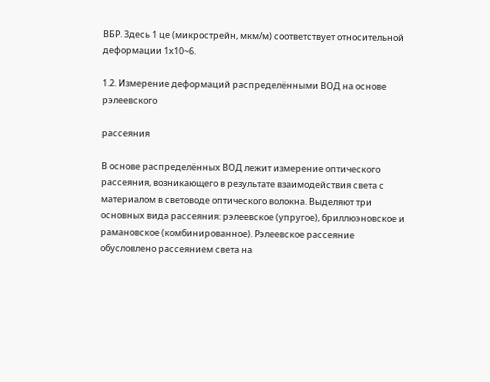ВБР. Здесь 1 це (микрострейн, мкм/м) соответствует относительной деформации 1х10~6.

1.2. Измерение деформаций распределёнными ВОД на основе рэлеевского

рассеяния

В основе распределённых ВОД лежит измерение оптического рассеяния, возникающего в результате взаимодействия света с материалом в световоде оптического волокна. Выделяют три основных вида рассеяния: рэлеевское (упругое), бриллюэновское и рамановское (комбинированное). Рэлеевское рассеяние обусловлено рассеянием света на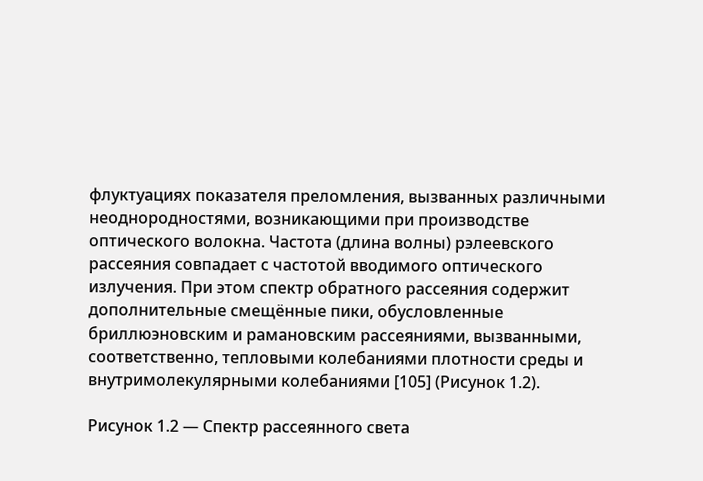флуктуациях показателя преломления, вызванных различными неоднородностями, возникающими при производстве оптического волокна. Частота (длина волны) рэлеевского рассеяния совпадает с частотой вводимого оптического излучения. При этом спектр обратного рассеяния содержит дополнительные смещённые пики, обусловленные бриллюэновским и рамановским рассеяниями, вызванными, соответственно, тепловыми колебаниями плотности среды и внутримолекулярными колебаниями [105] (Рисунок 1.2).

Рисунок 1.2 — Спектр рассеянного света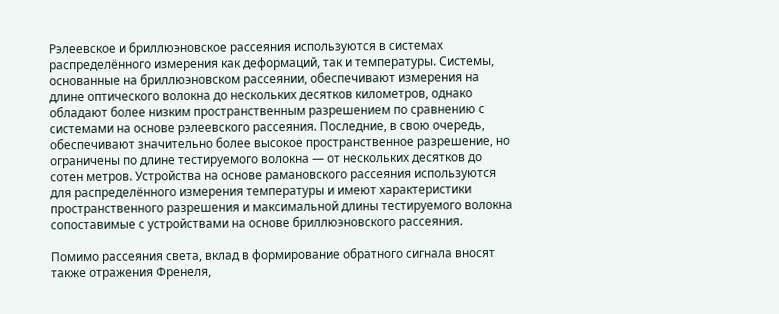Рэлеевское и бриллюэновское рассеяния используются в системах распределённого измерения как деформаций, так и температуры. Системы, основанные на бриллюэновском рассеянии, обеспечивают измерения на длине оптического волокна до нескольких десятков километров, однако обладают более низким пространственным разрешением по сравнению с системами на основе рэлеевского рассеяния. Последние, в свою очередь, обеспечивают значительно более высокое пространственное разрешение, но ограничены по длине тестируемого волокна — от нескольких десятков до сотен метров. Устройства на основе рамановского рассеяния используются для распределённого измерения температуры и имеют характеристики пространственного разрешения и максимальной длины тестируемого волокна сопоставимые с устройствами на основе бриллюэновского рассеяния.

Помимо рассеяния света, вклад в формирование обратного сигнала вносят также отражения Френеля,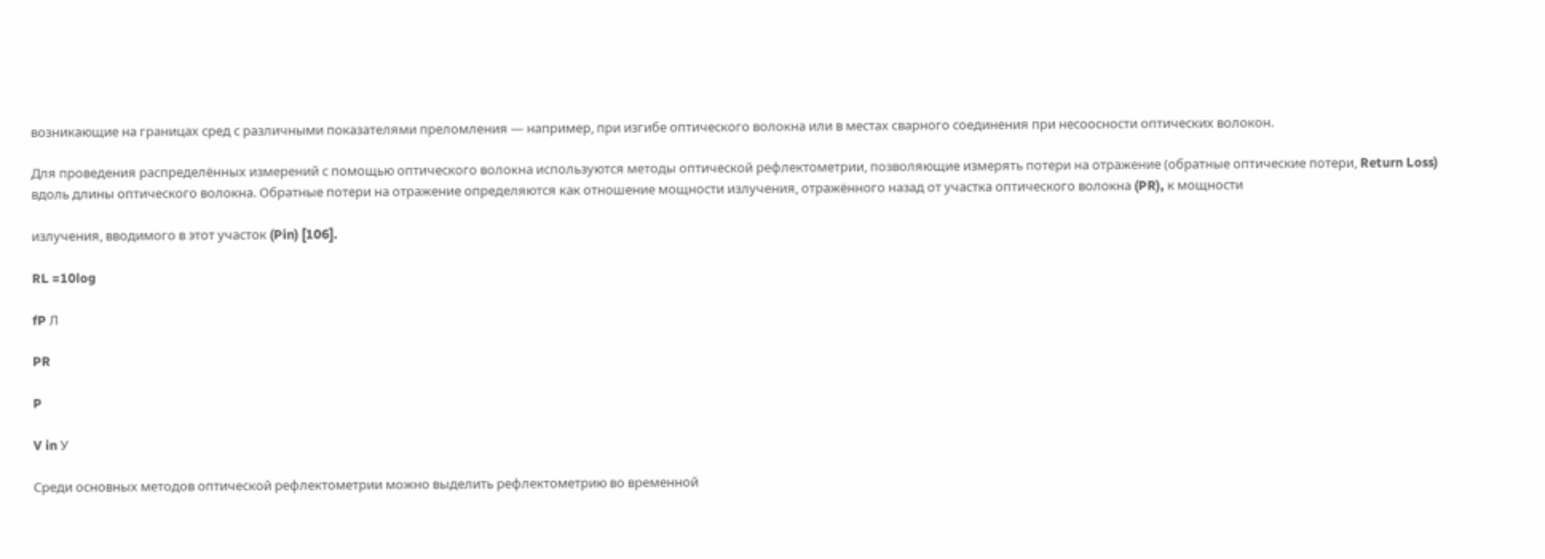возникающие на границах сред с различными показателями преломления — например, при изгибе оптического волокна или в местах сварного соединения при несоосности оптических волокон.

Для проведения распределённых измерений с помощью оптического волокна используются методы оптической рефлектометрии, позволяющие измерять потери на отражение (обратные оптические потери, Return Loss) вдоль длины оптического волокна. Обратные потери на отражение определяются как отношение мощности излучения, отражённого назад от участка оптического волокна (PR), к мощности

излучения, вводимого в этот участок (Pin) [106].

RL =10log

fP Л

PR

P

V in У

Среди основных методов оптической рефлектометрии можно выделить рефлектометрию во временной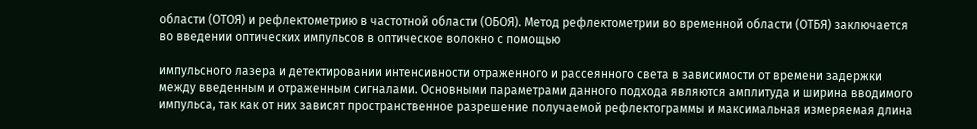области (ОТОЯ) и рефлектометрию в частотной области (ОБОЯ). Метод рефлектометрии во временной области (ОТБЯ) заключается во введении оптических импульсов в оптическое волокно с помощью

импульсного лазера и детектировании интенсивности отраженного и рассеянного света в зависимости от времени задержки между введенным и отраженным сигналами. Основными параметрами данного подхода являются амплитуда и ширина вводимого импульса, так как от них зависят пространственное разрешение получаемой рефлектограммы и максимальная измеряемая длина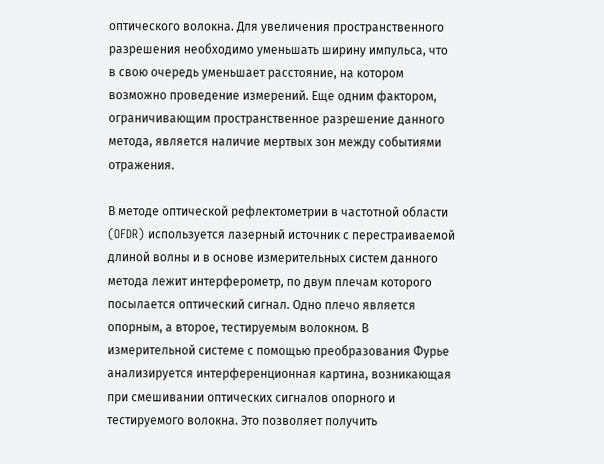оптического волокна. Для увеличения пространственного разрешения необходимо уменьшать ширину импульса, что в свою очередь уменьшает расстояние, на котором возможно проведение измерений. Еще одним фактором, ограничивающим пространственное разрешение данного метода, является наличие мертвых зон между событиями отражения.

В методе оптической рефлектометрии в частотной области (OFDR) используется лазерный источник с перестраиваемой длиной волны и в основе измерительных систем данного метода лежит интерферометр, по двум плечам которого посылается оптический сигнал. Одно плечо является опорным, а второе, тестируемым волокном. В измерительной системе с помощью преобразования Фурье анализируется интерференционная картина, возникающая при смешивании оптических сигналов опорного и тестируемого волокна. Это позволяет получить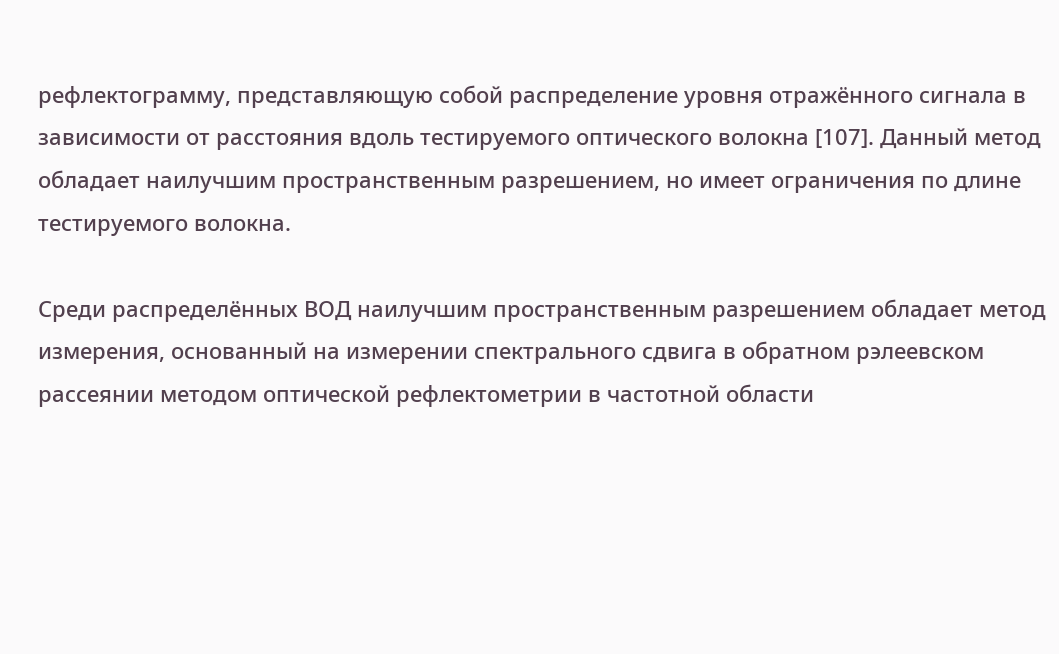рефлектограмму, представляющую собой распределение уровня отражённого сигнала в зависимости от расстояния вдоль тестируемого оптического волокна [107]. Данный метод обладает наилучшим пространственным разрешением, но имеет ограничения по длине тестируемого волокна.

Среди распределённых ВОД наилучшим пространственным разрешением обладает метод измерения, основанный на измерении спектрального сдвига в обратном рэлеевском рассеянии методом оптической рефлектометрии в частотной области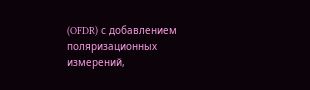(OFDR) с добавлением поляризационных измерений,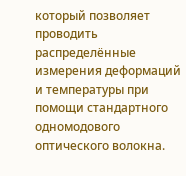который позволяет проводить распределённые измерения деформаций и температуры при помощи стандартного одномодового оптического волокна.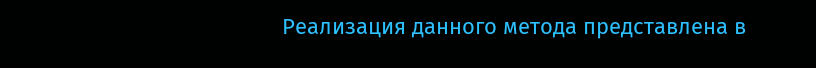Реализация данного метода представлена в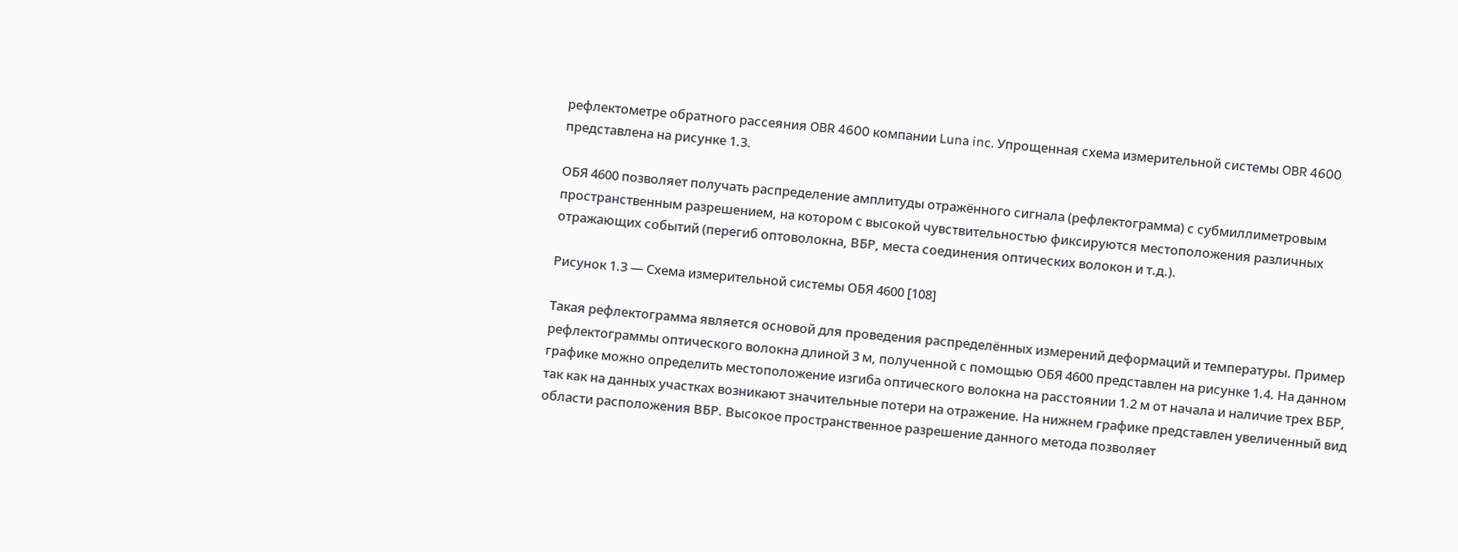рефлектометре обратного рассеяния OBR 4600 компании Luna inc. Упрощенная схема измерительной системы OBR 4600 представлена на рисунке 1.3.

ОБЯ 4600 позволяет получать распределение амплитуды отражённого сигнала (рефлектограмма) с субмиллиметровым пространственным разрешением, на котором с высокой чувствительностью фиксируются местоположения различных отражающих событий (перегиб оптоволокна, ВБР, места соединения оптических волокон и т.д.).

Рисунок 1.3 — Схема измерительной системы ОБЯ 4600 [108]

Такая рефлектограмма является основой для проведения распределённых измерений деформаций и температуры. Пример рефлектограммы оптического волокна длиной 3 м, полученной с помощью ОБЯ 4600 представлен на рисунке 1.4. На данном графике можно определить местоположение изгиба оптического волокна на расстоянии 1.2 м от начала и наличие трех ВБР, так как на данных участках возникают значительные потери на отражение. На нижнем графике представлен увеличенный вид области расположения ВБР. Высокое пространственное разрешение данного метода позволяет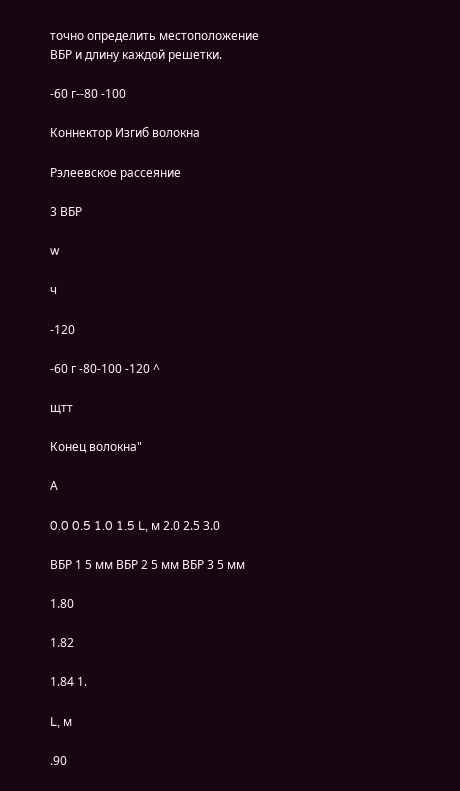точно определить местоположение ВБР и длину каждой решетки.

-60 г--80 -100

Коннектор Изгиб волокна

Рэлеевское рассеяние

3 ВБР

w

ч

-120

-60 г -80-100 -120 ^

щтт

Конец волокна"

А

0.0 0.5 1.0 1.5 L, м 2.0 2.5 3.0

ВБР 1 5 мм ВБР 2 5 мм ВБР 3 5 мм

1.80

1.82

1.84 1.

L, м

.90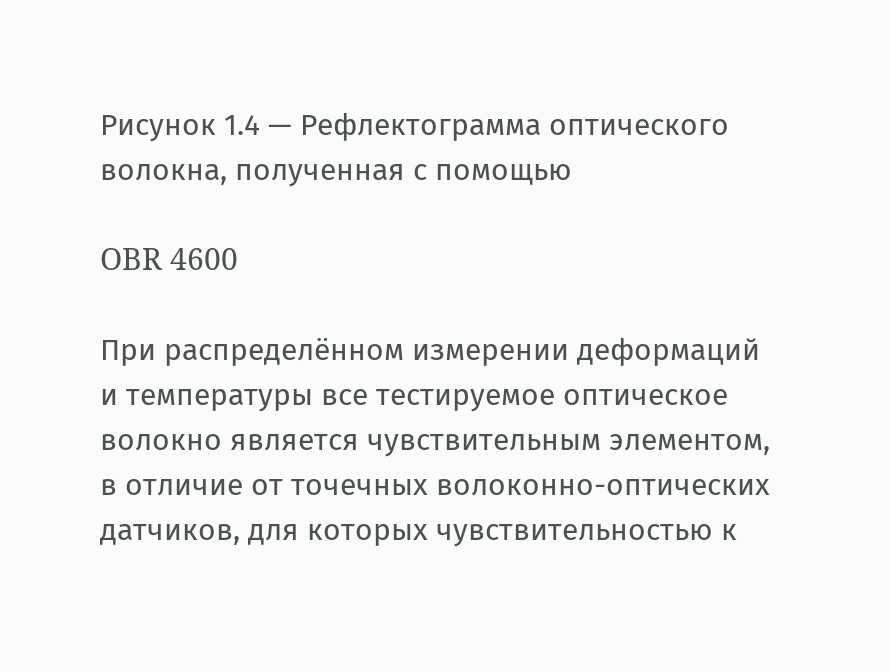Рисунок 1.4 — Рефлектограмма оптического волокна, полученная с помощью

OBR 4600

При распределённом измерении деформаций и температуры все тестируемое оптическое волокно является чувствительным элементом, в отличие от точечных волоконно-оптических датчиков, для которых чувствительностью к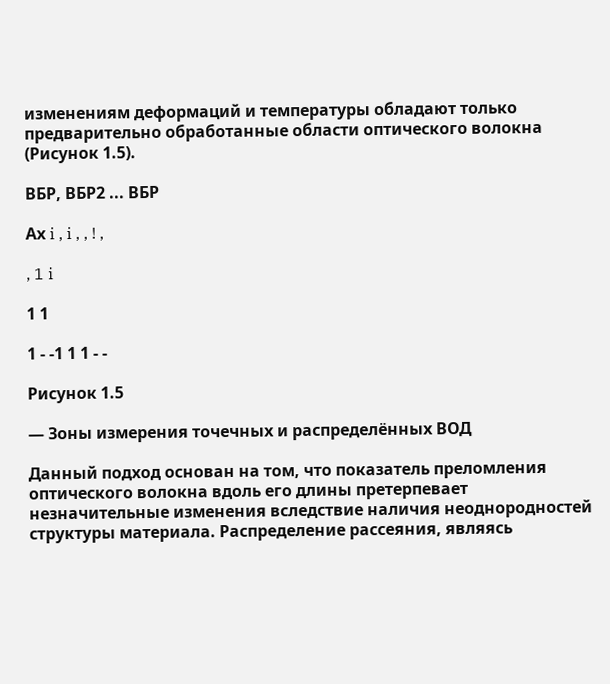изменениям деформаций и температуры обладают только предварительно обработанные области оптического волокна (Рисунок 1.5).

ВБР, ВБР2 ... ВБР

Ах i , i , , ! ,

, 1 i

1 1

1 - -1 1 1 - -

Рисунок 1.5

— Зоны измерения точечных и распределённых ВОД

Данный подход основан на том, что показатель преломления оптического волокна вдоль его длины претерпевает незначительные изменения вследствие наличия неоднородностей структуры материала. Распределение рассеяния, являясь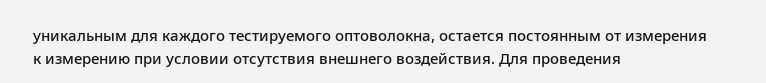уникальным для каждого тестируемого оптоволокна, остается постоянным от измерения к измерению при условии отсутствия внешнего воздействия. Для проведения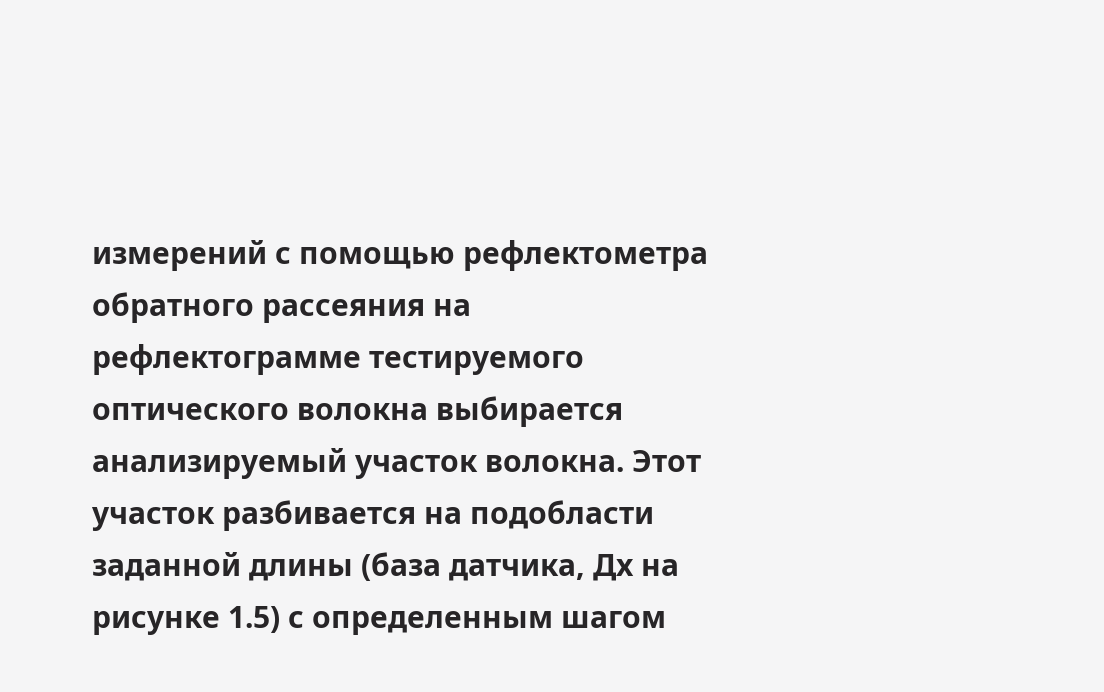измерений с помощью рефлектометра обратного рассеяния на рефлектограмме тестируемого оптического волокна выбирается анализируемый участок волокна. Этот участок разбивается на подобласти заданной длины (база датчика, Дх на рисунке 1.5) с определенным шагом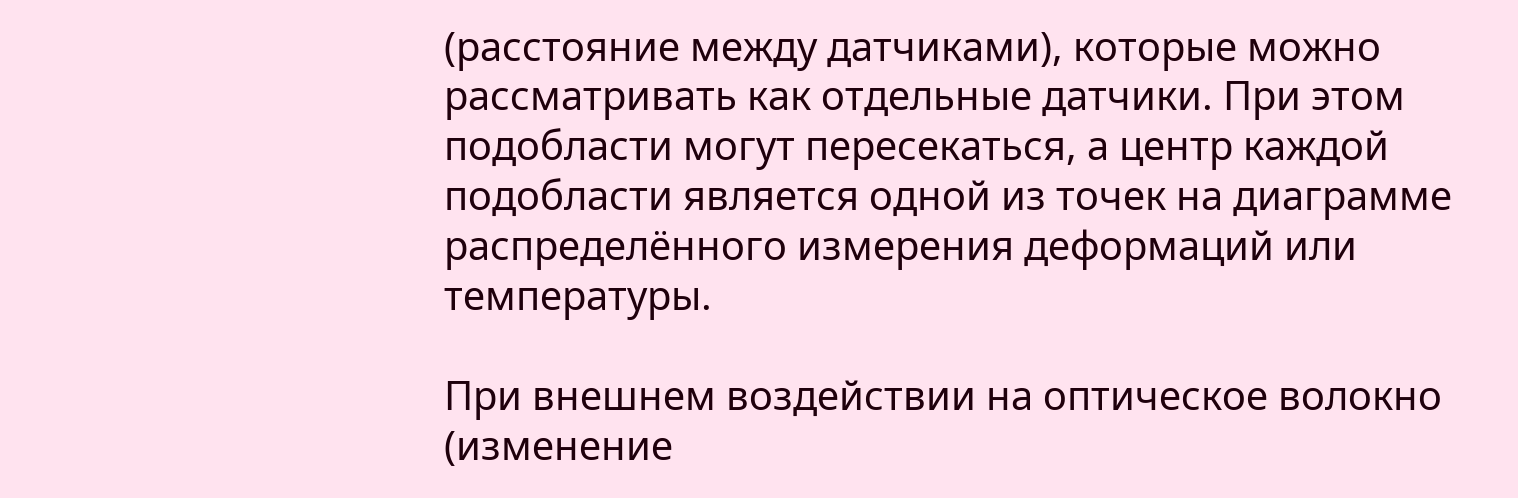(расстояние между датчиками), которые можно рассматривать как отдельные датчики. При этом подобласти могут пересекаться, а центр каждой подобласти является одной из точек на диаграмме распределённого измерения деформаций или температуры.

При внешнем воздействии на оптическое волокно (изменение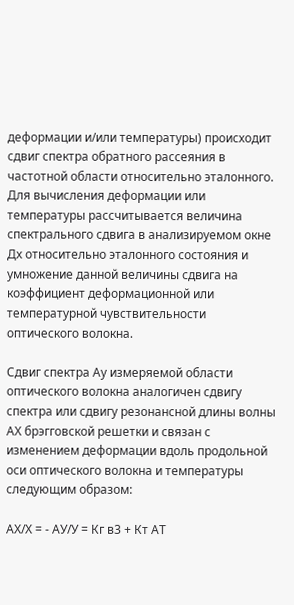деформации и/или температуры) происходит сдвиг спектра обратного рассеяния в частотной области относительно эталонного. Для вычисления деформации или температуры рассчитывается величина спектрального сдвига в анализируемом окне Дх относительно эталонного состояния и умножение данной величины сдвига на коэффициент деформационной или температурной чувствительности оптического волокна.

Сдвиг спектра Ау измеряемой области оптического волокна аналогичен сдвигу спектра или сдвигу резонансной длины волны АХ брэгговской решетки и связан с изменением деформации вдоль продольной оси оптического волокна и температуры следующим образом:

АХ/Х = - АУ/У = Кг в3 + Кт АТ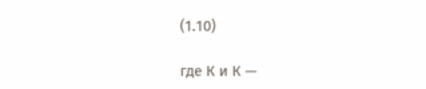(1.10)

где К и К —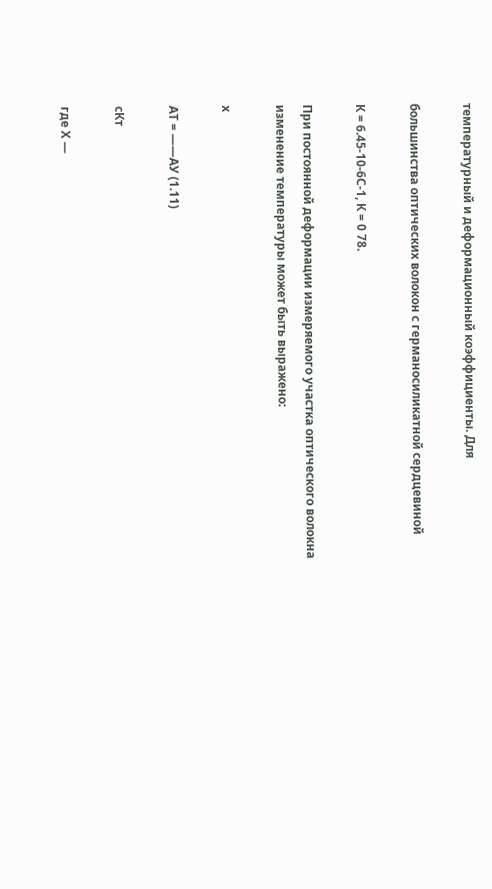температурный и деформационный коэффициенты. Для

большинства оптических волокон с германосиликатной сердцевиной

К = 6.45-10-6С-1, К = 0 78.

При постоянной деформации измеряемого участка оптического волокна изменение температуры может быть выражено:

х

АТ = ——АУ (1.11)

сКт

где Х —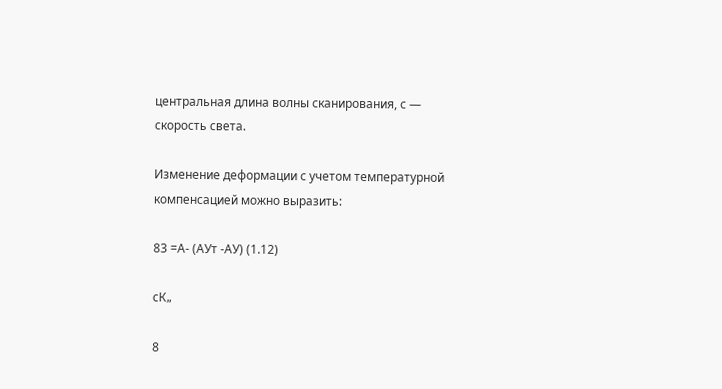центральная длина волны сканирования, с — скорость света.

Изменение деформации с учетом температурной компенсацией можно выразить:

83 =А- (АУт -АУ) (1.12)

сК„

8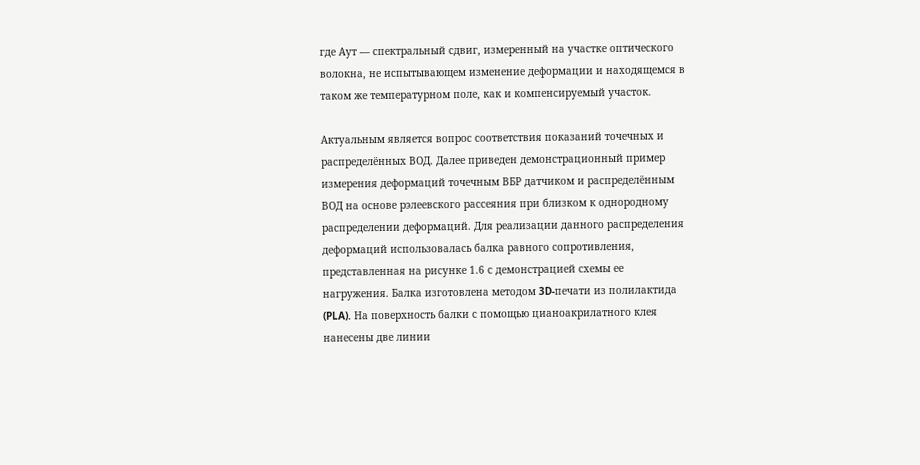где Аут — спектральный сдвиг, измеренный на участке оптического волокна, не испытывающем изменение деформации и находящемся в таком же температурном поле, как и компенсируемый участок.

Актуальным является вопрос соответствия показаний точечных и распределённых ВОД. Далее приведен демонстрационный пример измерения деформаций точечным ВБР датчиком и распределённым ВОД на основе рэлеевского рассеяния при близком к однородному распределении деформаций. Для реализации данного распределения деформаций использовалась балка равного сопротивления, представленная на рисунке 1.6 с демонстрацией схемы ее нагружения. Балка изготовлена методом 3D-печати из полилактида (PLA). На поверхность балки с помощью цианоакрилатного клея нанесены две линии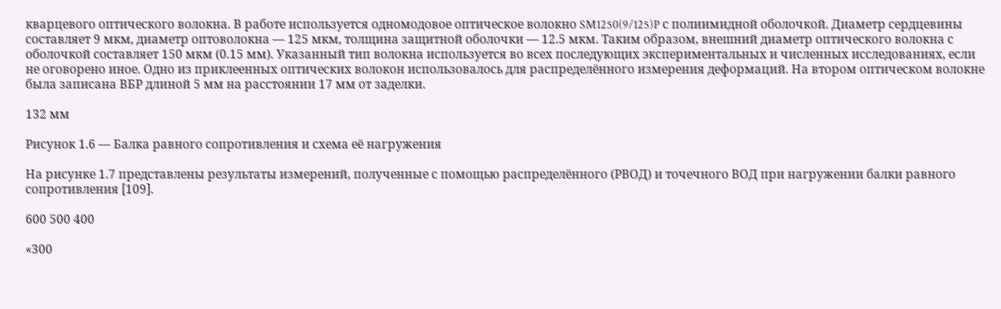кварцевого оптического волокна. В работе используется одномодовое оптическое волокно SM1250(9/125)P с полиимидной оболочкой. Диаметр сердцевины составляет 9 мкм, диаметр оптоволокна — 125 мкм, толщина защитной оболочки — 12.5 мкм. Таким образом, внешний диаметр оптического волокна с оболочкой составляет 150 мкм (0.15 мм). Указанный тип волокна используется во всех последующих экспериментальных и численных исследованиях, если не оговорено иное. Одно из приклеенных оптических волокон использовалось для распределённого измерения деформаций. На втором оптическом волокне была записана ВБР длиной 5 мм на расстоянии 17 мм от заделки.

132 мм

Рисунок 1.6 — Балка равного сопротивления и схема её нагружения

На рисунке 1.7 представлены результаты измерений, полученные с помощью распределённого (РВОД) и точечного ВОД при нагружении балки равного сопротивления [109].

600 500 400

«300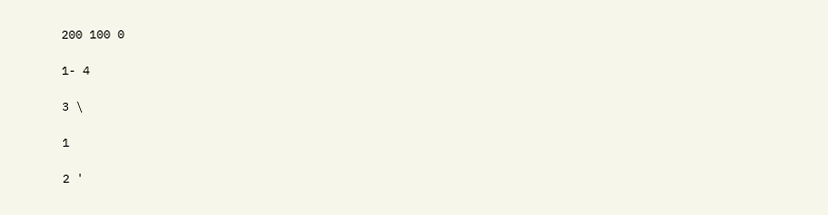200 100 0

1- 4

3 \

1

2 '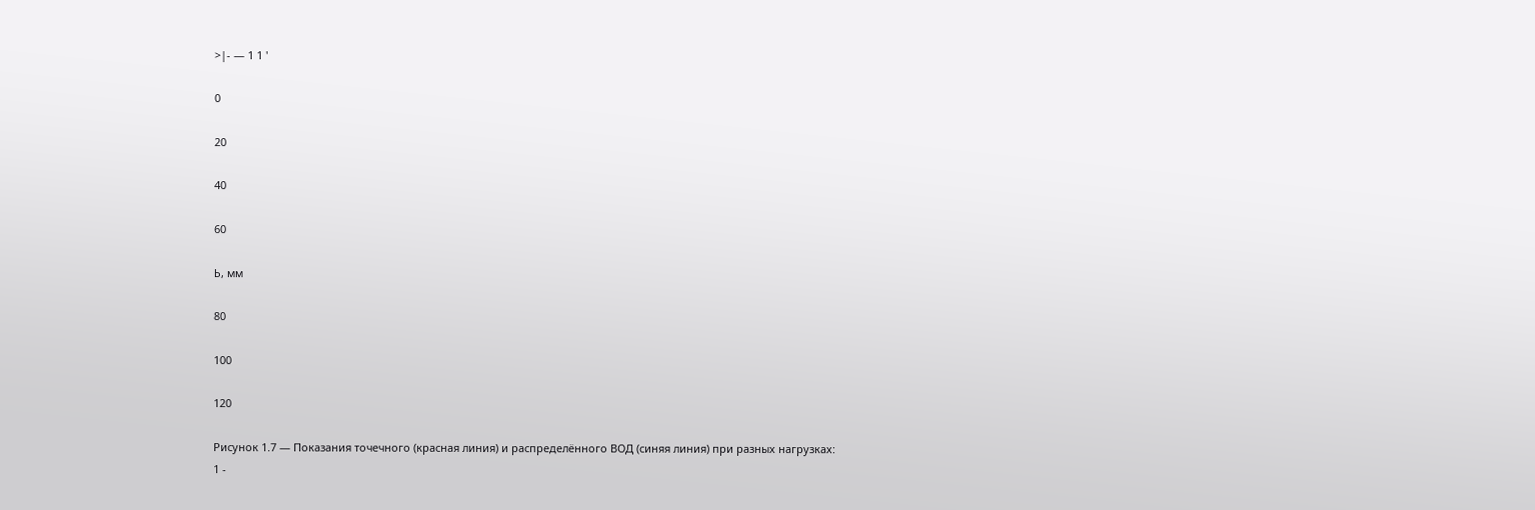>|- — 1 1 '

0

20

40

60

Ь, мм

80

100

120

Рисунок 1.7 — Показания точечного (красная линия) и распределённого ВОД (синяя линия) при разных нагрузках: 1 -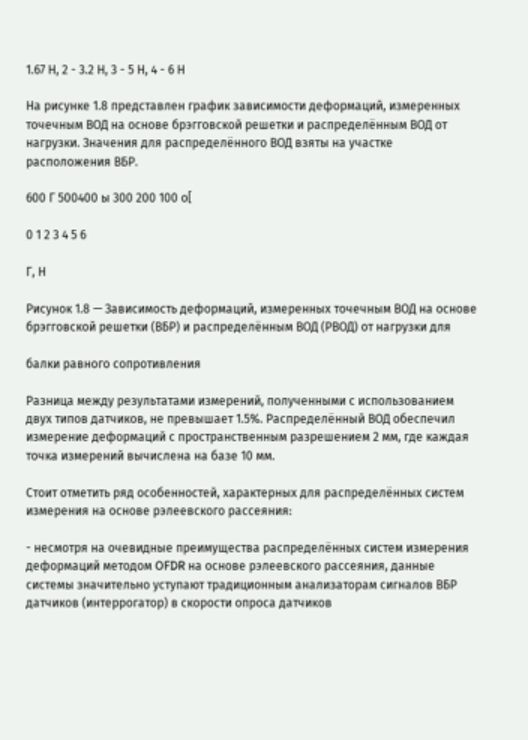1.67 Н, 2 - 3.2 Н, 3 - 5 Н, 4 - 6 Н

На рисунке 1.8 представлен график зависимости деформаций, измеренных точечным ВОД на основе брэгговской решетки и распределённым ВОД от нагрузки. Значения для распределённого ВОД взяты на участке расположения ВБР.

600 Г 500400 ы 300 200 100 о[

0 1 2 3 4 5 6

Г, Н

Рисунок 1.8 — Зависимость деформаций, измеренных точечным ВОД на основе брэгговской решетки (ВБР) и распределённым ВОД (РВОД) от нагрузки для

балки равного сопротивления

Разница между результатами измерений, полученными с использованием двух типов датчиков, не превышает 1.5%. Распределённый ВОД обеспечил измерение деформаций с пространственным разрешением 2 мм, где каждая точка измерений вычислена на базе 10 мм.

Стоит отметить ряд особенностей, характерных для распределённых систем измерения на основе рэлеевского рассеяния:

- несмотря на очевидные преимущества распределённых систем измерения деформаций методом OFDR на основе рэлеевского рассеяния, данные системы значительно уступают традиционным анализаторам сигналов ВБР датчиков (интеррогатор) в скорости опроса датчиков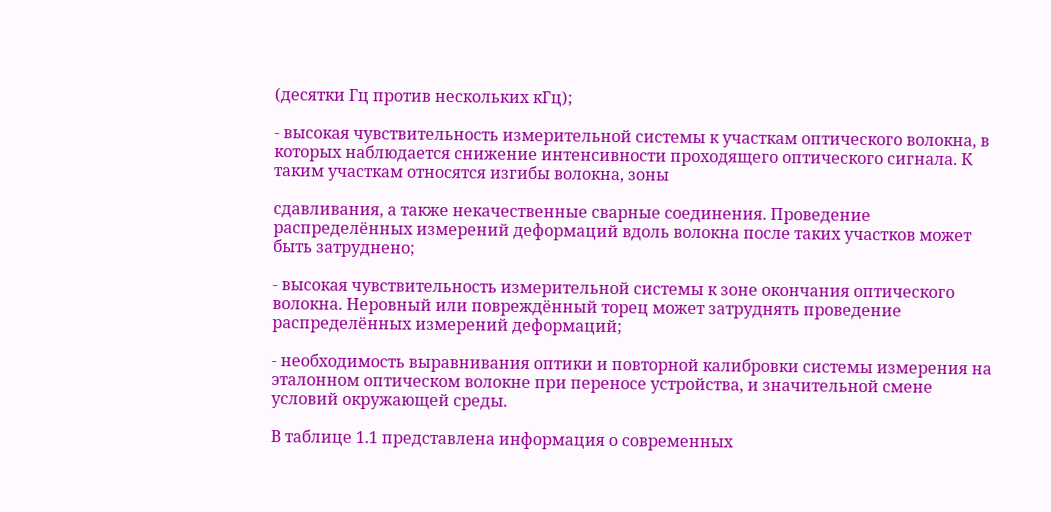(десятки Гц против нескольких кГц);

- высокая чувствительность измерительной системы к участкам оптического волокна, в которых наблюдается снижение интенсивности проходящего оптического сигнала. К таким участкам относятся изгибы волокна, зоны

сдавливания, а также некачественные сварные соединения. Проведение распределённых измерений деформаций вдоль волокна после таких участков может быть затруднено;

- высокая чувствительность измерительной системы к зоне окончания оптического волокна. Неровный или повреждённый торец может затруднять проведение распределённых измерений деформаций;

- необходимость выравнивания оптики и повторной калибровки системы измерения на эталонном оптическом волокне при переносе устройства, и значительной смене условий окружающей среды.

В таблице 1.1 представлена информация о современных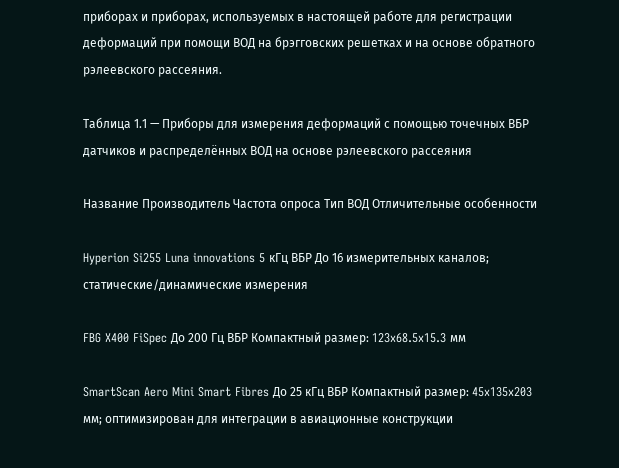приборах и приборах, используемых в настоящей работе для регистрации деформаций при помощи ВОД на брэгговских решетках и на основе обратного рэлеевского рассеяния.

Таблица 1.1 — Приборы для измерения деформаций с помощью точечных ВБР датчиков и распределённых ВОД на основе рэлеевского рассеяния

Название Производитель Частота опроса Тип ВОД Отличительные особенности

Hyperion Si255 Luna innovations 5 кГц ВБР До 16 измерительных каналов; статические/динамические измерения

FBG X400 FiSpec До 200 Гц ВБР Компактный размер: 123x68.5x15.3 мм

SmartScan Aero Mini Smart Fibres До 25 кГц ВБР Компактный размер: 45x135x203 мм; оптимизирован для интеграции в авиационные конструкции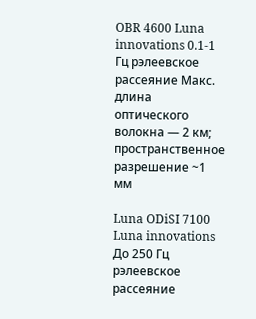OBR 4600 Luna innovations 0.1-1 Гц рэлеевское рассеяние Макс. длина оптического волокна — 2 км; пространственное разрешение ~1 мм

Luna ODiSI 7100 Luna innovations До 250 Гц рэлеевское рассеяние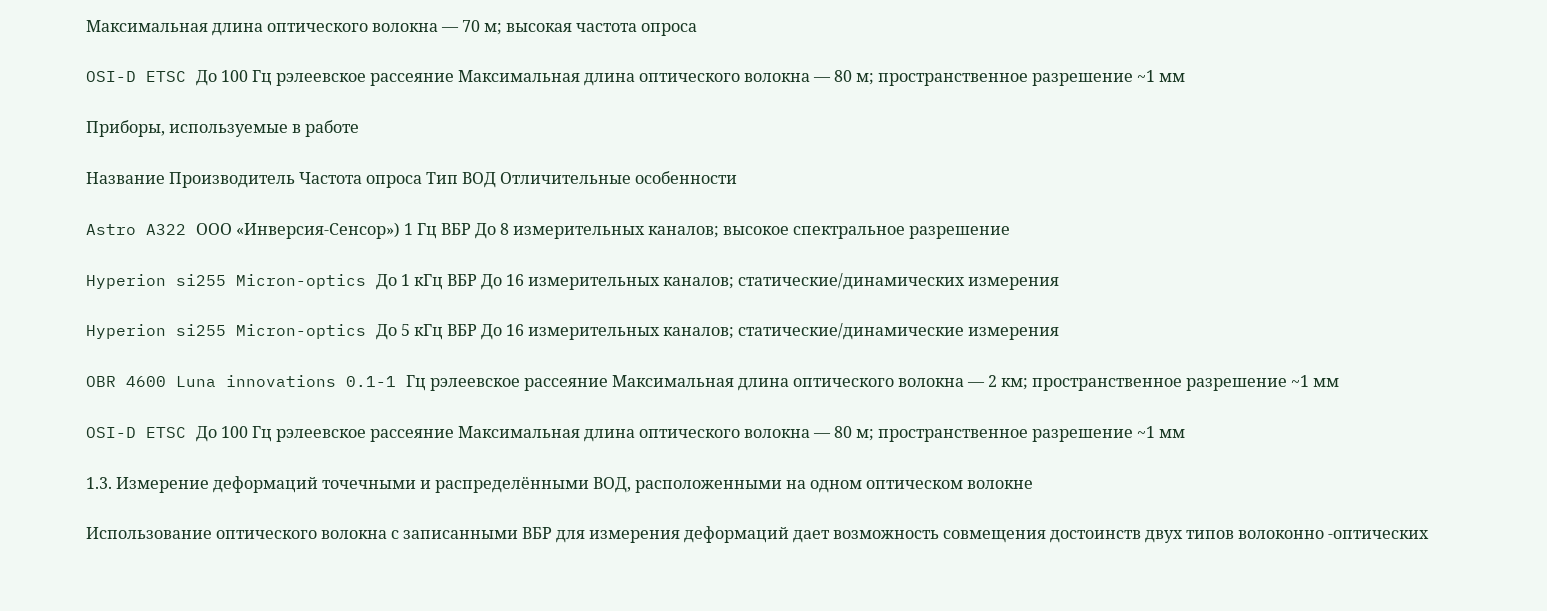Максимальная длина оптического волокна — 70 м; высокая частота опроса

OSI-D ETSC До 100 Гц рэлеевское рассеяние Максимальная длина оптического волокна — 80 м; пространственное разрешение ~1 мм

Приборы, используемые в работе

Название Производитель Частота опроса Тип ВОД Отличительные особенности

Astro A322 ООО «Инверсия-Сенсор») 1 Гц ВБР До 8 измерительных каналов; высокое спектральное разрешение

Hyperion si255 Micron-optics До 1 кГц ВБР До 16 измерительных каналов; статические/динамических измерения

Hyperion si255 Micron-optics До 5 кГц ВБР До 16 измерительных каналов; статические/динамические измерения

OBR 4600 Luna innovations 0.1-1 Гц рэлеевское рассеяние Максимальная длина оптического волокна — 2 км; пространственное разрешение ~1 мм

OSI-D ETSC До 100 Гц рэлеевское рассеяние Максимальная длина оптического волокна — 80 м; пространственное разрешение ~1 мм

1.3. Измерение деформаций точечными и распределёнными ВОД, расположенными на одном оптическом волокне

Использование оптического волокна с записанными ВБР для измерения деформаций дает возможность совмещения достоинств двух типов волоконно -оптических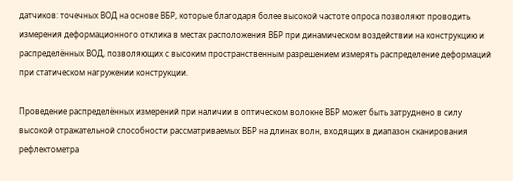датчиков: точечных ВОД на основе ВБР, которые благодаря более высокой частоте опроса позволяют проводить измерения деформационного отклика в местах расположения ВБР при динамическом воздействии на конструкцию и распределённых ВОД, позволяющих с высоким пространственным разрешением измерять распределение деформаций при статическом нагружении конструкции.

Проведение распределённых измерений при наличии в оптическом волокне ВБР может быть затруднено в силу высокой отражательной способности рассматриваемых ВБР на длинах волн, входящих в диапазон сканирования рефлектометра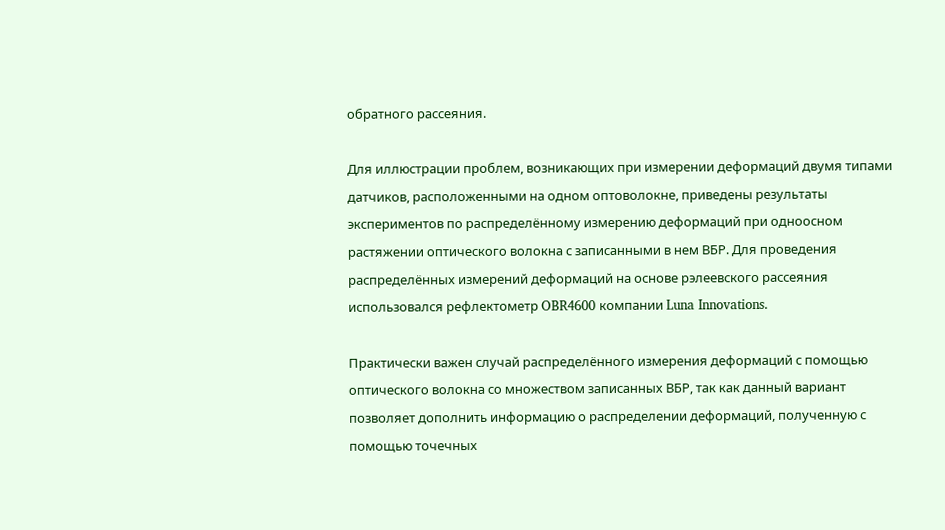обратного рассеяния.

Для иллюстрации проблем, возникающих при измерении деформаций двумя типами датчиков, расположенными на одном оптоволокне, приведены результаты экспериментов по распределённому измерению деформаций при одноосном растяжении оптического волокна с записанными в нем ВБР. Для проведения распределённых измерений деформаций на основе рэлеевского рассеяния использовался рефлектометр OBR4600 компании Luna Innovations.

Практически важен случай распределённого измерения деформаций с помощью оптического волокна со множеством записанных ВБР, так как данный вариант позволяет дополнить информацию о распределении деформаций, полученную с помощью точечных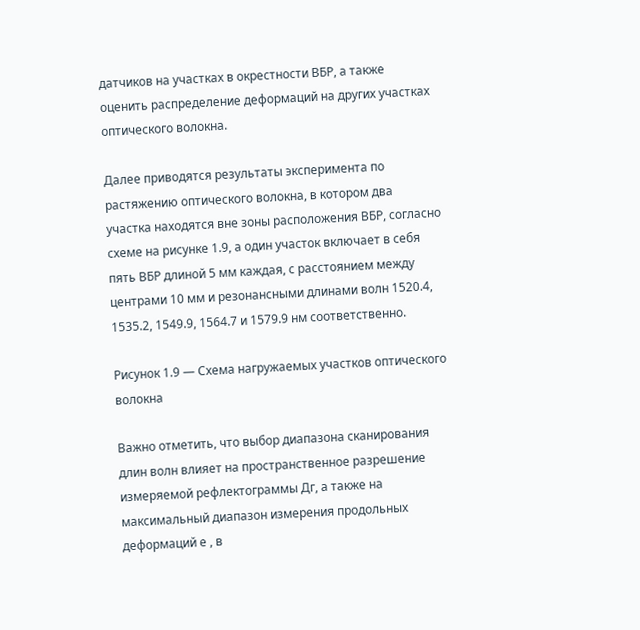датчиков на участках в окрестности ВБР, а также оценить распределение деформаций на других участках оптического волокна.

Далее приводятся результаты эксперимента по растяжению оптического волокна, в котором два участка находятся вне зоны расположения ВБР, согласно схеме на рисунке 1.9, а один участок включает в себя пять ВБР длиной 5 мм каждая, с расстоянием между центрами 10 мм и резонансными длинами волн 1520.4, 1535.2, 1549.9, 1564.7 и 1579.9 нм соответственно.

Рисунок 1.9 — Схема нагружаемых участков оптического волокна

Важно отметить, что выбор диапазона сканирования длин волн влияет на пространственное разрешение измеряемой рефлектограммы Дг, а также на максимальный диапазон измерения продольных деформаций е , в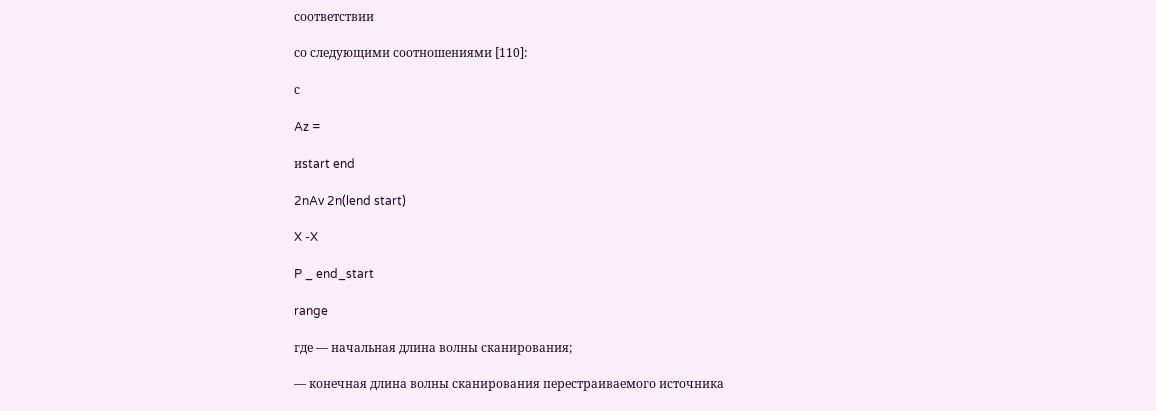соответствии

со следующими соотношениями [110]:

с

Az =

иstart end

2nAv 2n(lend start)

X -X

P _ end_start

range

где — начальная длина волны сканирования;

— конечная длина волны сканирования перестраиваемого источника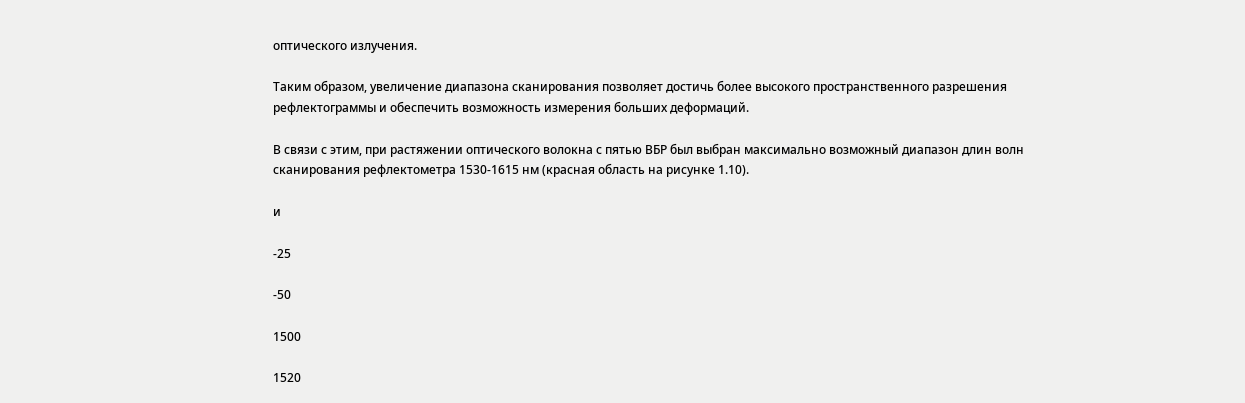оптического излучения.

Таким образом, увеличение диапазона сканирования позволяет достичь более высокого пространственного разрешения рефлектограммы и обеспечить возможность измерения больших деформаций.

В связи с этим, при растяжении оптического волокна с пятью ВБР был выбран максимально возможный диапазон длин волн сканирования рефлектометра 1530-1615 нм (красная область на рисунке 1.10).

и

-25

-50

1500

1520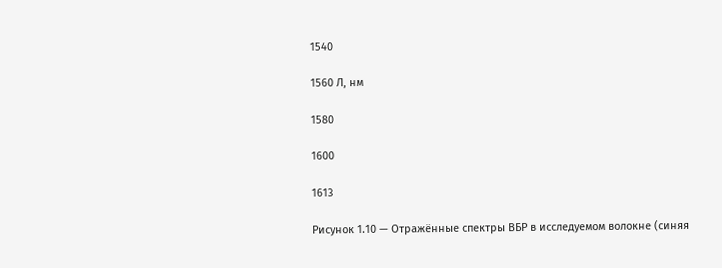1540

1560 Л, нм

1580

1600

1613

Рисунок 1.10 — Отражённые спектры ВБР в исследуемом волокне (синяя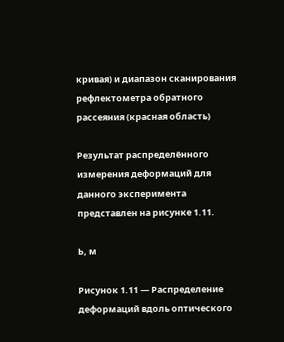кривая) и диапазон сканирования рефлектометра обратного рассеяния (красная область)

Результат распределённого измерения деформаций для данного эксперимента представлен на рисунке 1.11.

Ь, м

Рисунок 1.11 — Распределение деформаций вдоль оптического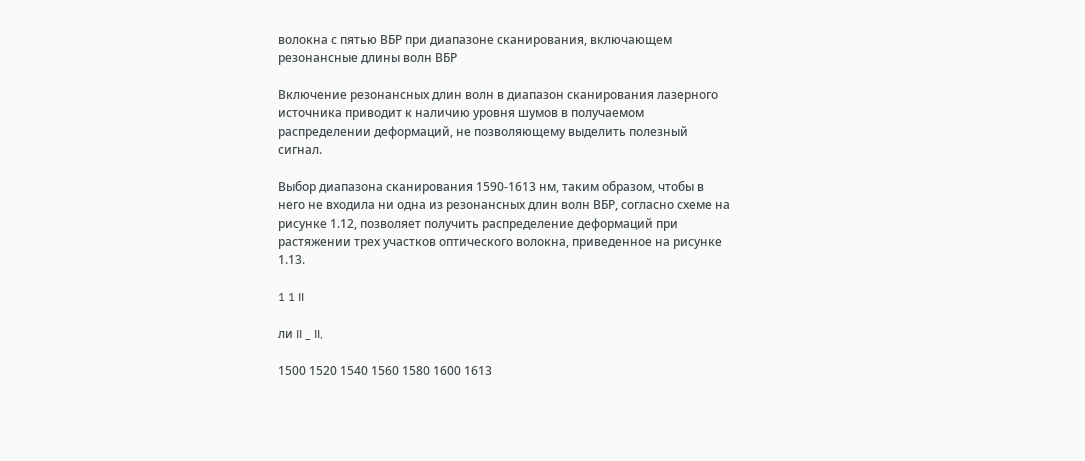волокна с пятью ВБР при диапазоне сканирования, включающем резонансные длины волн ВБР

Включение резонансных длин волн в диапазон сканирования лазерного источника приводит к наличию уровня шумов в получаемом распределении деформаций, не позволяющему выделить полезный сигнал.

Выбор диапазона сканирования 1590-1613 нм, таким образом, чтобы в него не входила ни одна из резонансных длин волн ВБР, согласно схеме на рисунке 1.12, позволяет получить распределение деформаций при растяжении трех участков оптического волокна, приведенное на рисунке 1.13.

1 1 II

ли II _ II,

1500 1520 1540 1560 1580 1600 1613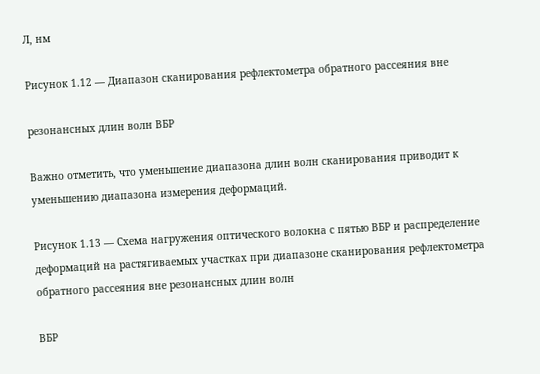Л, нм

Рисунок 1.12 — Диапазон сканирования рефлектометра обратного рассеяния вне

резонансных длин волн ВБР

Важно отметить, что уменьшение диапазона длин волн сканирования приводит к уменьшению диапазона измерения деформаций.

Рисунок 1.13 — Схема нагружения оптического волокна с пятью ВБР и распределение деформаций на растягиваемых участках при диапазоне сканирования рефлектометра обратного рассеяния вне резонансных длин волн

ВБР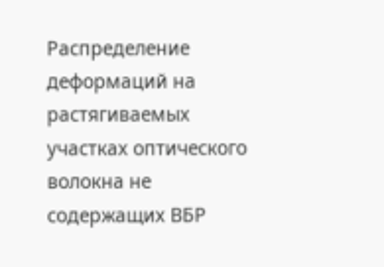Распределение деформаций на растягиваемых участках оптического волокна не содержащих ВБР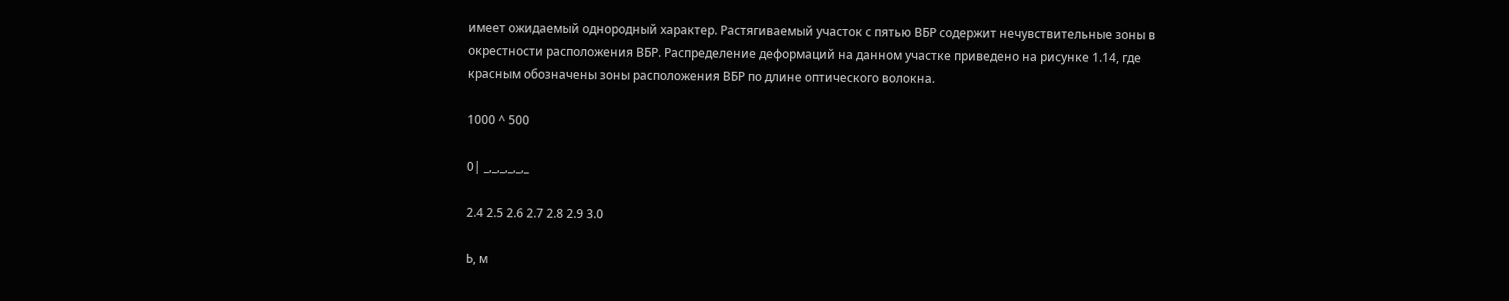имеет ожидаемый однородный характер. Растягиваемый участок с пятью ВБР содержит нечувствительные зоны в окрестности расположения ВБР. Распределение деформаций на данном участке приведено на рисунке 1.14, где красным обозначены зоны расположения ВБР по длине оптического волокна.

1000 ^ 500

0| _,_,_,_,_,_

2.4 2.5 2.6 2.7 2.8 2.9 3.0

Ь, м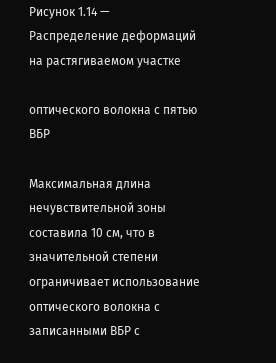Рисунок 1.14 — Распределение деформаций на растягиваемом участке

оптического волокна с пятью ВБР

Максимальная длина нечувствительной зоны составила 10 см, что в значительной степени ограничивает использование оптического волокна с записанными ВБР с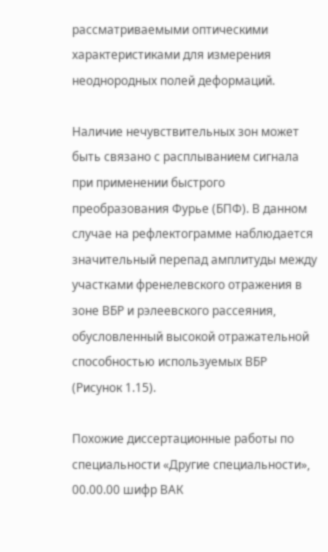рассматриваемыми оптическими характеристиками для измерения неоднородных полей деформаций.

Наличие нечувствительных зон может быть связано с расплыванием сигнала при применении быстрого преобразования Фурье (БПФ). В данном случае на рефлектограмме наблюдается значительный перепад амплитуды между участками френелевского отражения в зоне ВБР и рэлеевского рассеяния, обусловленный высокой отражательной способностью используемых ВБР (Рисунок 1.15).

Похожие диссертационные работы по специальности «Другие cпециальности», 00.00.00 шифр ВАК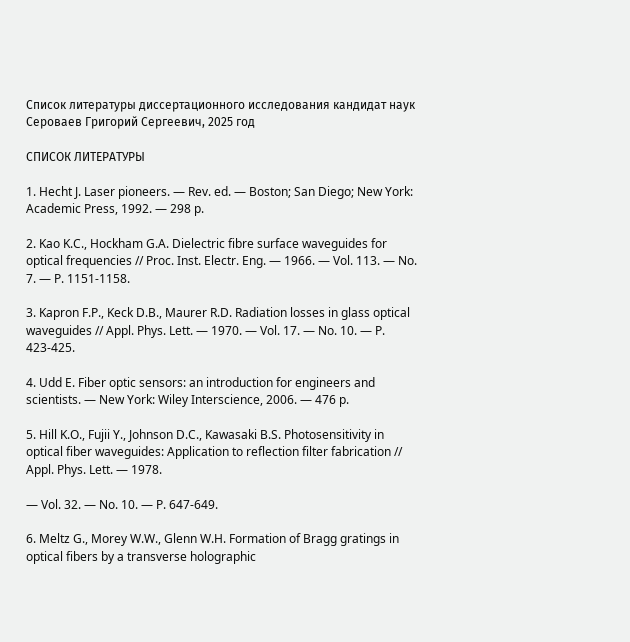Список литературы диссертационного исследования кандидат наук Сероваев Григорий Сергеевич, 2025 год

СПИСОК ЛИТЕРАТУРЫ

1. Hecht J. Laser pioneers. — Rev. ed. — Boston; San Diego; New York: Academic Press, 1992. — 298 p.

2. Kao K.C., Hockham G.A. Dielectric fibre surface waveguides for optical frequencies // Proc. Inst. Electr. Eng. — 1966. — Vol. 113. — No. 7. — P. 1151-1158.

3. Kapron F.P., Keck D.B., Maurer R.D. Radiation losses in glass optical waveguides // Appl. Phys. Lett. — 1970. — Vol. 17. — No. 10. — P. 423-425.

4. Udd E. Fiber optic sensors: an introduction for engineers and scientists. — New York: Wiley Interscience, 2006. — 476 p.

5. Hill K.O., Fujii Y., Johnson D.C., Kawasaki B.S. Photosensitivity in optical fiber waveguides: Application to reflection filter fabrication // Appl. Phys. Lett. — 1978.

— Vol. 32. — No. 10. — P. 647-649.

6. Meltz G., Morey W.W., Glenn W.H. Formation of Bragg gratings in optical fibers by a transverse holographic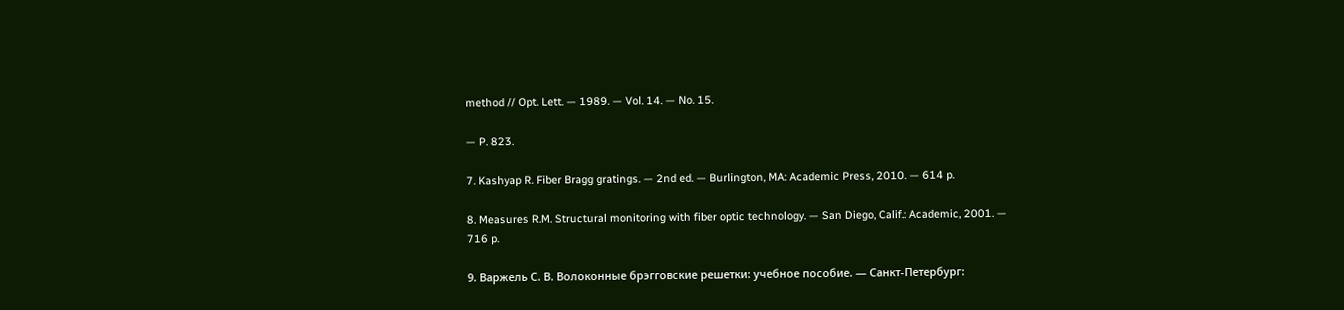method // Opt. Lett. — 1989. — Vol. 14. — No. 15.

— P. 823.

7. Kashyap R. Fiber Bragg gratings. — 2nd ed. — Burlington, MA: Academic Press, 2010. — 614 p.

8. Measures R.M. Structural monitoring with fiber optic technology. — San Diego, Calif.: Academic, 2001. — 716 p.

9. Варжель С. В. Волоконные брэгговские решетки: учебное пособие. — Санкт-Петербург: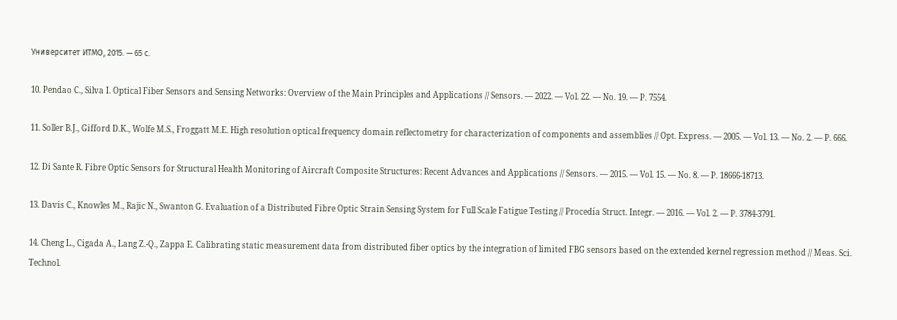Университет ИТМО, 2015. — 65 с.

10. Pendao C., Silva I. Optical Fiber Sensors and Sensing Networks: Overview of the Main Principles and Applications // Sensors. — 2022. — Vol. 22. — No. 19. — P. 7554.

11. Soller B.J., Gifford D.K., Wolfe M.S., Froggatt M.E. High resolution optical frequency domain reflectometry for characterization of components and assemblies // Opt. Express. — 2005. — Vol. 13. — No. 2. — P. 666.

12. Di Sante R. Fibre Optic Sensors for Structural Health Monitoring of Aircraft Composite Structures: Recent Advances and Applications // Sensors. — 2015. — Vol. 15. — No. 8. — P. 18666-18713.

13. Davis C., Knowles M., Rajic N., Swanton G. Evaluation of a Distributed Fibre Optic Strain Sensing System for Full Scale Fatigue Testing // Procedía Struct. Integr. — 2016. — Vol. 2. — P. 3784-3791.

14. Cheng L., Cigada A., Lang Z.-Q., Zappa E. Calibrating static measurement data from distributed fiber optics by the integration of limited FBG sensors based on the extended kernel regression method // Meas. Sci. Technol.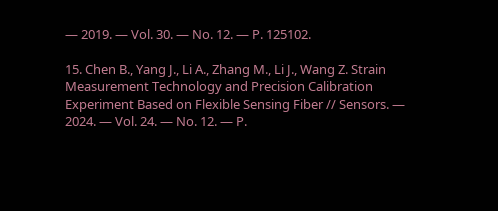— 2019. — Vol. 30. — No. 12. — P. 125102.

15. Chen B., Yang J., Li A., Zhang M., Li J., Wang Z. Strain Measurement Technology and Precision Calibration Experiment Based on Flexible Sensing Fiber // Sensors. — 2024. — Vol. 24. — No. 12. — P.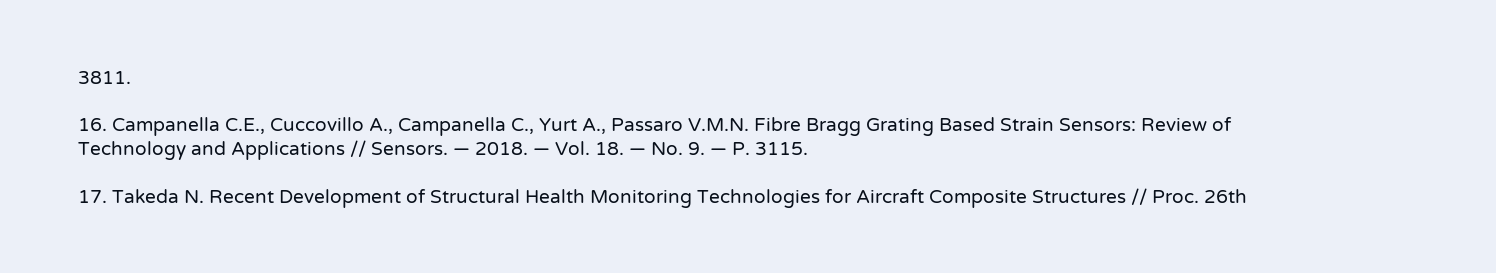3811.

16. Campanella C.E., Cuccovillo A., Campanella C., Yurt A., Passaro V.M.N. Fibre Bragg Grating Based Strain Sensors: Review of Technology and Applications // Sensors. — 2018. — Vol. 18. — No. 9. — P. 3115.

17. Takeda N. Recent Development of Structural Health Monitoring Technologies for Aircraft Composite Structures // Proc. 26th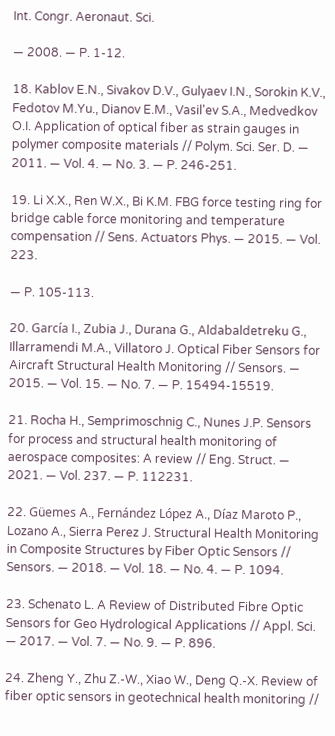Int. Congr. Aeronaut. Sci.

— 2008. — P. 1-12.

18. Kablov E.N., Sivakov D.V., Gulyaev I.N., Sorokin K.V., Fedotov M.Yu., Dianov E.M., Vasil'ev S.A., Medvedkov O.I. Application of optical fiber as strain gauges in polymer composite materials // Polym. Sci. Ser. D. — 2011. — Vol. 4. — No. 3. — P. 246-251.

19. Li X.X., Ren W.X., Bi K.M. FBG force testing ring for bridge cable force monitoring and temperature compensation // Sens. Actuators Phys. — 2015. — Vol. 223.

— P. 105-113.

20. García I., Zubia J., Durana G., Aldabaldetreku G., Illarramendi M.A., Villatoro J. Optical Fiber Sensors for Aircraft Structural Health Monitoring // Sensors. — 2015. — Vol. 15. — No. 7. — P. 15494-15519.

21. Rocha H., Semprimoschnig C., Nunes J.P. Sensors for process and structural health monitoring of aerospace composites: A review // Eng. Struct. — 2021. — Vol. 237. — P. 112231.

22. Güemes A., Fernández López A., Díaz Maroto P., Lozano A., Sierra Perez J. Structural Health Monitoring in Composite Structures by Fiber Optic Sensors // Sensors. — 2018. — Vol. 18. — No. 4. — P. 1094.

23. Schenato L. A Review of Distributed Fibre Optic Sensors for Geo Hydrological Applications // Appl. Sci. — 2017. — Vol. 7. — No. 9. — P. 896.

24. Zheng Y., Zhu Z.-W., Xiao W., Deng Q.-X. Review of fiber optic sensors in geotechnical health monitoring //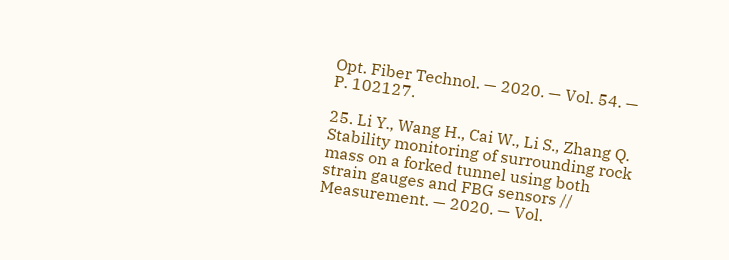Opt. Fiber Technol. — 2020. — Vol. 54. — P. 102127.

25. Li Y., Wang H., Cai W., Li S., Zhang Q. Stability monitoring of surrounding rock mass on a forked tunnel using both strain gauges and FBG sensors // Measurement. — 2020. — Vol.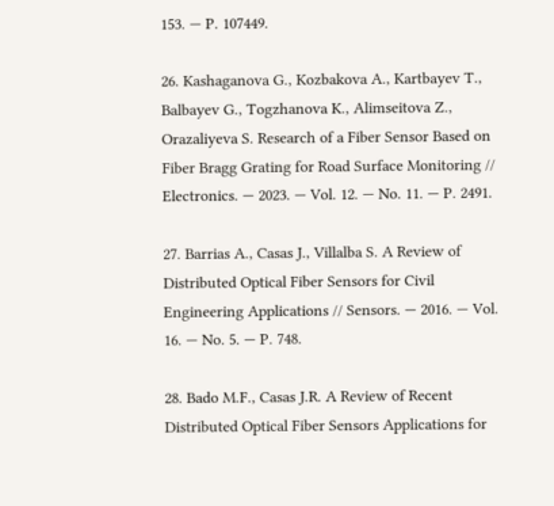153. — P. 107449.

26. Kashaganova G., Kozbakova A., Kartbayev T., Balbayev G., Togzhanova K., Alimseitova Z., Orazaliyeva S. Research of a Fiber Sensor Based on Fiber Bragg Grating for Road Surface Monitoring // Electronics. — 2023. — Vol. 12. — No. 11. — P. 2491.

27. Barrias A., Casas J., Villalba S. A Review of Distributed Optical Fiber Sensors for Civil Engineering Applications // Sensors. — 2016. — Vol. 16. — No. 5. — P. 748.

28. Bado M.F., Casas J.R. A Review of Recent Distributed Optical Fiber Sensors Applications for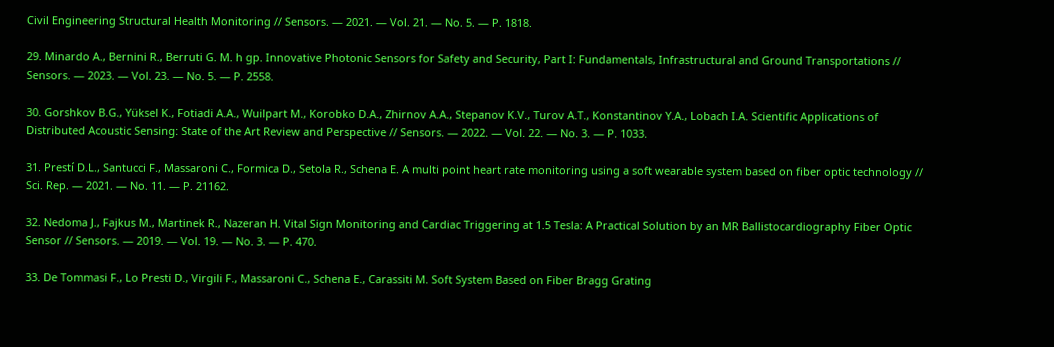Civil Engineering Structural Health Monitoring // Sensors. — 2021. — Vol. 21. — No. 5. — P. 1818.

29. Minardo A., Bernini R., Berruti G. M. h gp. Innovative Photonic Sensors for Safety and Security, Part I: Fundamentals, Infrastructural and Ground Transportations // Sensors. — 2023. — Vol. 23. — No. 5. — P. 2558.

30. Gorshkov B.G., Yüksel K., Fotiadi A.A., Wuilpart M., Korobko D.A., Zhirnov A.A., Stepanov K.V., Turov A.T., Konstantinov Y.A., Lobach I.A. Scientific Applications of Distributed Acoustic Sensing: State of the Art Review and Perspective // Sensors. — 2022. — Vol. 22. — No. 3. — P. 1033.

31. Prestí D.L., Santucci F., Massaroni C., Formica D., Setola R., Schena E. A multi point heart rate monitoring using a soft wearable system based on fiber optic technology // Sci. Rep. — 2021. — No. 11. — P. 21162.

32. Nedoma J., Fajkus M., Martinek R., Nazeran H. Vital Sign Monitoring and Cardiac Triggering at 1.5 Tesla: A Practical Solution by an MR Ballistocardiography Fiber Optic Sensor // Sensors. — 2019. — Vol. 19. — No. 3. — P. 470.

33. De Tommasi F., Lo Presti D., Virgili F., Massaroni C., Schena E., Carassiti M. Soft System Based on Fiber Bragg Grating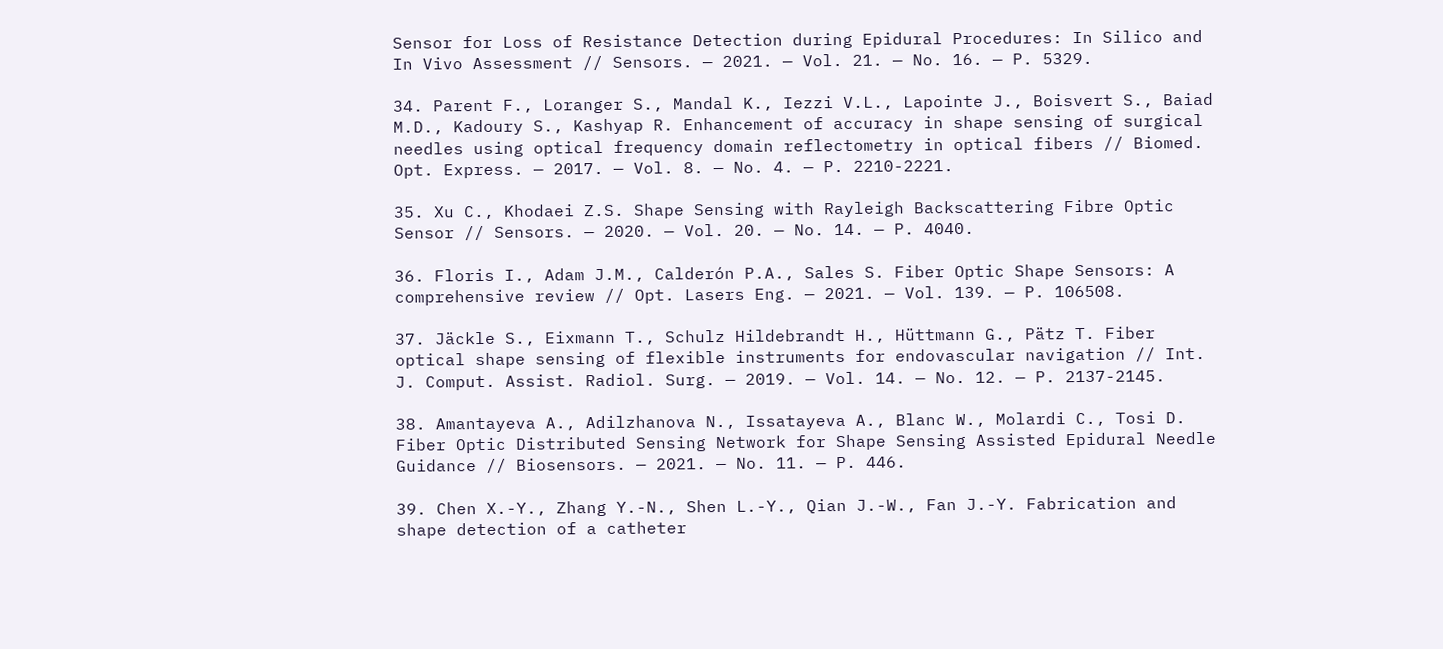Sensor for Loss of Resistance Detection during Epidural Procedures: In Silico and In Vivo Assessment // Sensors. — 2021. — Vol. 21. — No. 16. — P. 5329.

34. Parent F., Loranger S., Mandal K., Iezzi V.L., Lapointe J., Boisvert S., Baiad M.D., Kadoury S., Kashyap R. Enhancement of accuracy in shape sensing of surgical needles using optical frequency domain reflectometry in optical fibers // Biomed. Opt. Express. — 2017. — Vol. 8. — No. 4. — P. 2210-2221.

35. Xu C., Khodaei Z.S. Shape Sensing with Rayleigh Backscattering Fibre Optic Sensor // Sensors. — 2020. — Vol. 20. — No. 14. — P. 4040.

36. Floris I., Adam J.M., Calderón P.A., Sales S. Fiber Optic Shape Sensors: A comprehensive review // Opt. Lasers Eng. — 2021. — Vol. 139. — P. 106508.

37. Jäckle S., Eixmann T., Schulz Hildebrandt H., Hüttmann G., Pätz T. Fiber optical shape sensing of flexible instruments for endovascular navigation // Int. J. Comput. Assist. Radiol. Surg. — 2019. — Vol. 14. — No. 12. — P. 2137-2145.

38. Amantayeva A., Adilzhanova N., Issatayeva A., Blanc W., Molardi C., Tosi D. Fiber Optic Distributed Sensing Network for Shape Sensing Assisted Epidural Needle Guidance // Biosensors. — 2021. — No. 11. — P. 446.

39. Chen X.-Y., Zhang Y.-N., Shen L.-Y., Qian J.-W., Fan J.-Y. Fabrication and shape detection of a catheter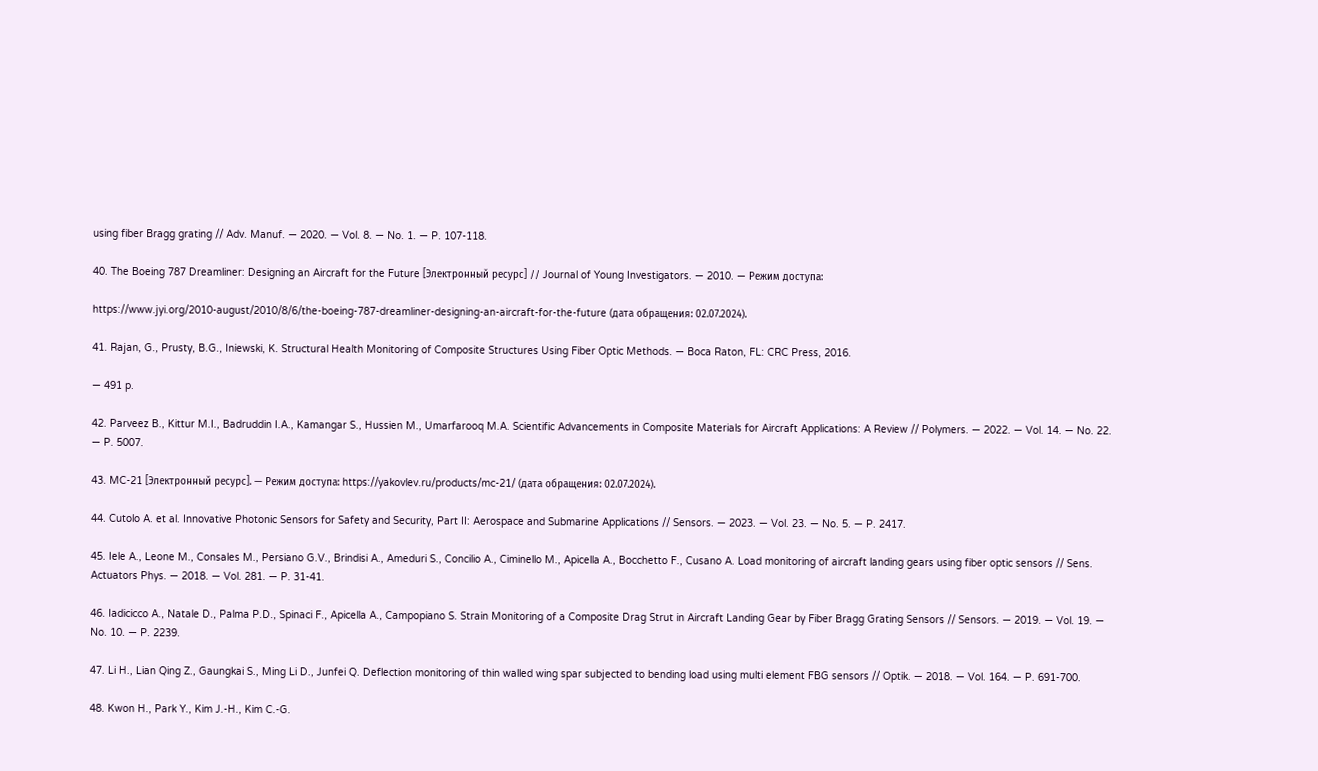using fiber Bragg grating // Adv. Manuf. — 2020. — Vol. 8. — No. 1. — P. 107-118.

40. The Boeing 787 Dreamliner: Designing an Aircraft for the Future [Электронный ресурс] // Journal of Young Investigators. — 2010. — Режим доступа:

https://www.jyi.org/2010-august/2010/8/6/the-boeing-787-dreamliner-designing-an-aircraft-for-the-future (дата обращения: 02.07.2024).

41. Rajan, G., Prusty, B.G., Iniewski, K. Structural Health Monitoring of Composite Structures Using Fiber Optic Methods. — Boca Raton, FL: CRC Press, 2016.

— 491 p.

42. Parveez B., Kittur M.I., Badruddin I.A., Kamangar S., Hussien M., Umarfarooq M.A. Scientific Advancements in Composite Materials for Aircraft Applications: A Review // Polymers. — 2022. — Vol. 14. — No. 22. — P. 5007.

43. MC-21 [Электронный ресурс]. — Режим доступа: https://yakovlev.ru/products/mc-21/ (дата обращения: 02.07.2024).

44. Cutolo A. et al. Innovative Photonic Sensors for Safety and Security, Part II: Aerospace and Submarine Applications // Sensors. — 2023. — Vol. 23. — No. 5. — P. 2417.

45. Iele A., Leone M., Consales M., Persiano G.V., Brindisi A., Ameduri S., Concilio A., Ciminello M., Apicella A., Bocchetto F., Cusano A. Load monitoring of aircraft landing gears using fiber optic sensors // Sens. Actuators Phys. — 2018. — Vol. 281. — P. 31-41.

46. Iadicicco A., Natale D., Palma P.D., Spinaci F., Apicella A., Campopiano S. Strain Monitoring of a Composite Drag Strut in Aircraft Landing Gear by Fiber Bragg Grating Sensors // Sensors. — 2019. — Vol. 19. — No. 10. — P. 2239.

47. Li H., Lian Qing Z., Gaungkai S., Ming Li D., Junfei Q. Deflection monitoring of thin walled wing spar subjected to bending load using multi element FBG sensors // Optik. — 2018. — Vol. 164. — P. 691-700.

48. Kwon H., Park Y., Kim J.-H., Kim C.-G.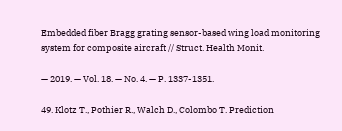Embedded fiber Bragg grating sensor-based wing load monitoring system for composite aircraft // Struct. Health Monit.

— 2019. — Vol. 18. — No. 4. — P. 1337-1351.

49. Klotz T., Pothier R., Walch D., Colombo T. Prediction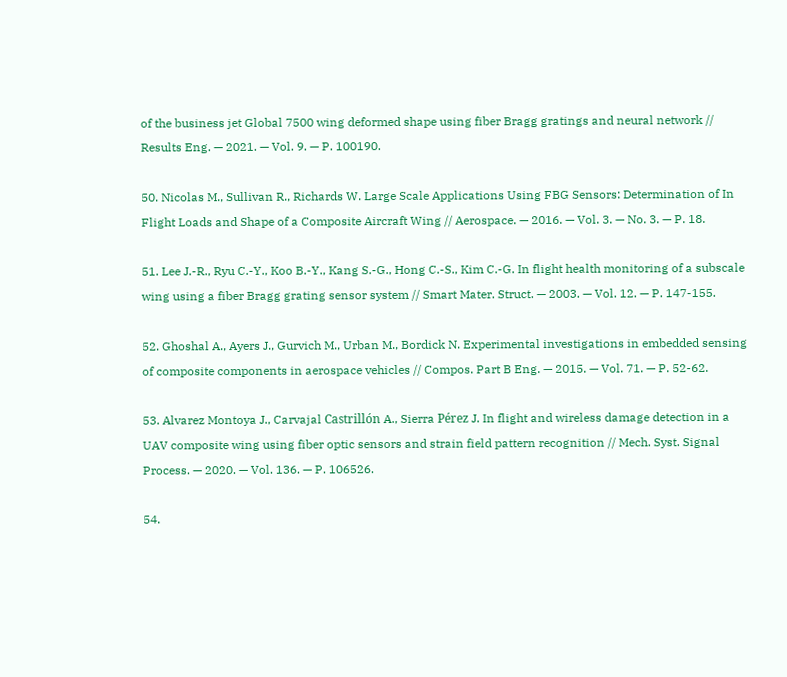of the business jet Global 7500 wing deformed shape using fiber Bragg gratings and neural network // Results Eng. — 2021. — Vol. 9. — P. 100190.

50. Nicolas M., Sullivan R., Richards W. Large Scale Applications Using FBG Sensors: Determination of In Flight Loads and Shape of a Composite Aircraft Wing // Aerospace. — 2016. — Vol. 3. — No. 3. — P. 18.

51. Lee J.-R., Ryu C.-Y., Koo B.-Y., Kang S.-G., Hong C.-S., Kim C.-G. In flight health monitoring of a subscale wing using a fiber Bragg grating sensor system // Smart Mater. Struct. — 2003. — Vol. 12. — P. 147-155.

52. Ghoshal A., Ayers J., Gurvich M., Urban M., Bordick N. Experimental investigations in embedded sensing of composite components in aerospace vehicles // Compos. Part B Eng. — 2015. — Vol. 71. — P. 52-62.

53. Alvarez Montoya J., Carvajal Castrillón A., Sierra Pérez J. In flight and wireless damage detection in a UAV composite wing using fiber optic sensors and strain field pattern recognition // Mech. Syst. Signal Process. — 2020. — Vol. 136. — P. 106526.

54.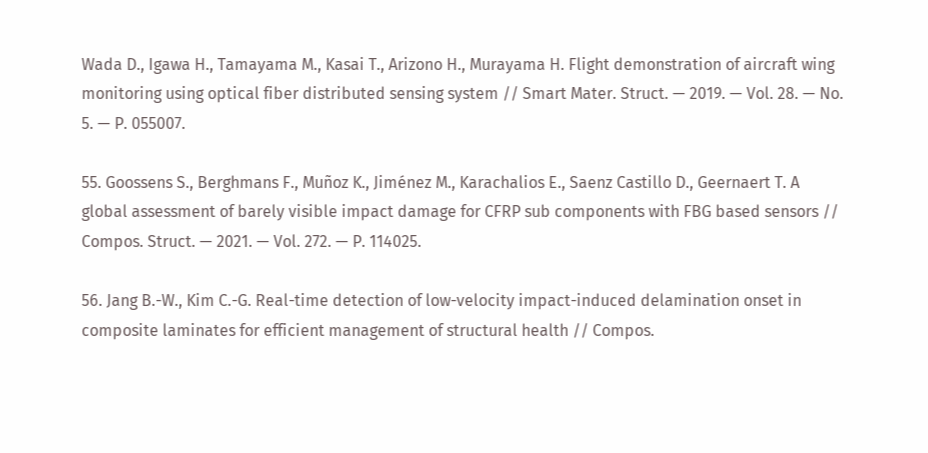Wada D., Igawa H., Tamayama M., Kasai T., Arizono H., Murayama H. Flight demonstration of aircraft wing monitoring using optical fiber distributed sensing system // Smart Mater. Struct. — 2019. — Vol. 28. — No. 5. — P. 055007.

55. Goossens S., Berghmans F., Muñoz K., Jiménez M., Karachalios E., Saenz Castillo D., Geernaert T. A global assessment of barely visible impact damage for CFRP sub components with FBG based sensors // Compos. Struct. — 2021. — Vol. 272. — P. 114025.

56. Jang B.-W., Kim C.-G. Real-time detection of low-velocity impact-induced delamination onset in composite laminates for efficient management of structural health // Compos.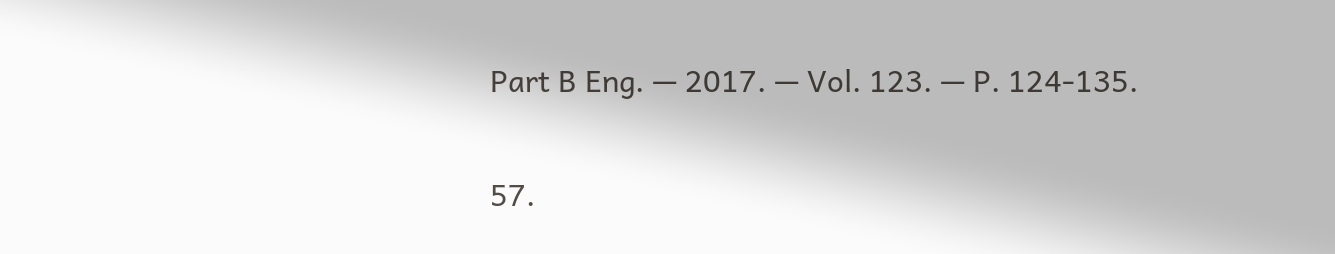Part B Eng. — 2017. — Vol. 123. — P. 124-135.

57.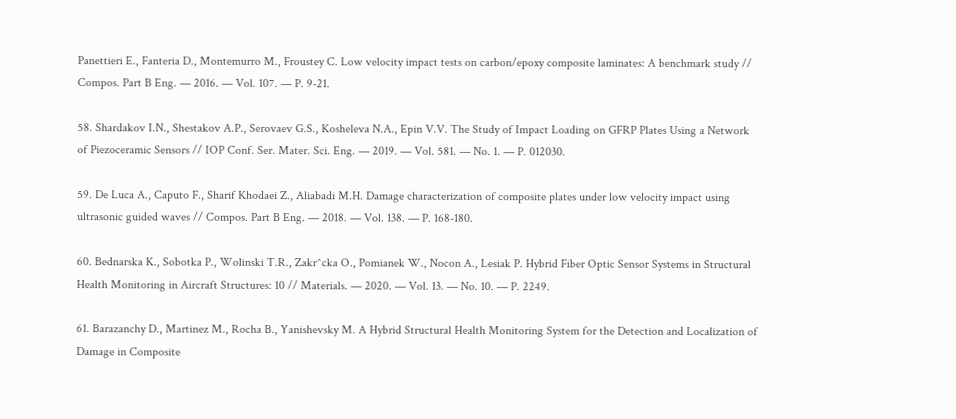Panettieri E., Fanteria D., Montemurro M., Froustey C. Low velocity impact tests on carbon/epoxy composite laminates: A benchmark study // Compos. Part B Eng. — 2016. — Vol. 107. — P. 9-21.

58. Shardakov I.N., Shestakov A.P., Serovaev G.S., Kosheleva N.A., Epin V.V. The Study of Impact Loading on GFRP Plates Using a Network of Piezoceramic Sensors // IOP Conf. Ser. Mater. Sci. Eng. — 2019. — Vol. 581. — No. 1. — P. 012030.

59. De Luca A., Caputo F., Sharif Khodaei Z., Aliabadi M.H. Damage characterization of composite plates under low velocity impact using ultrasonic guided waves // Compos. Part B Eng. — 2018. — Vol. 138. — P. 168-180.

60. Bednarska K., Sobotka P., Wolinski T.R., Zakr^cka O., Pomianek W., Nocon A., Lesiak P. Hybrid Fiber Optic Sensor Systems in Structural Health Monitoring in Aircraft Structures: 10 // Materials. — 2020. — Vol. 13. — No. 10. — P. 2249.

61. Barazanchy D., Martinez M., Rocha B., Yanishevsky M. A Hybrid Structural Health Monitoring System for the Detection and Localization of Damage in Composite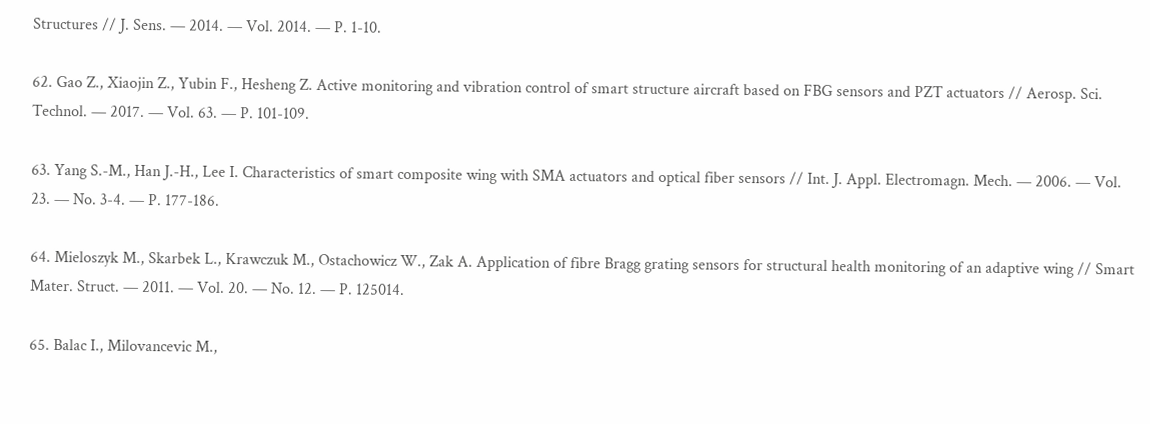Structures // J. Sens. — 2014. — Vol. 2014. — P. 1-10.

62. Gao Z., Xiaojin Z., Yubin F., Hesheng Z. Active monitoring and vibration control of smart structure aircraft based on FBG sensors and PZT actuators // Aerosp. Sci. Technol. — 2017. — Vol. 63. — P. 101-109.

63. Yang S.-M., Han J.-H., Lee I. Characteristics of smart composite wing with SMA actuators and optical fiber sensors // Int. J. Appl. Electromagn. Mech. — 2006. — Vol. 23. — No. 3-4. — P. 177-186.

64. Mieloszyk M., Skarbek L., Krawczuk M., Ostachowicz W., Zak A. Application of fibre Bragg grating sensors for structural health monitoring of an adaptive wing // Smart Mater. Struct. — 2011. — Vol. 20. — No. 12. — P. 125014.

65. Balac I., Milovancevic M.,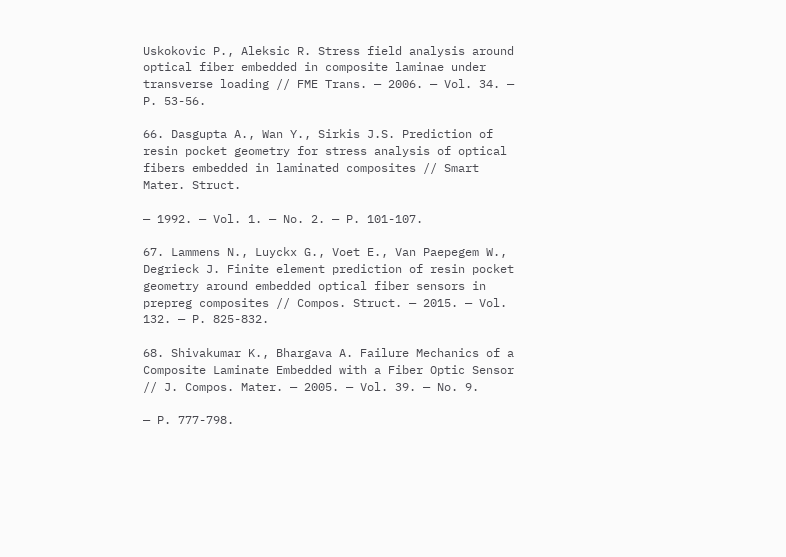Uskokovic P., Aleksic R. Stress field analysis around optical fiber embedded in composite laminae under transverse loading // FME Trans. — 2006. — Vol. 34. — P. 53-56.

66. Dasgupta A., Wan Y., Sirkis J.S. Prediction of resin pocket geometry for stress analysis of optical fibers embedded in laminated composites // Smart Mater. Struct.

— 1992. — Vol. 1. — No. 2. — P. 101-107.

67. Lammens N., Luyckx G., Voet E., Van Paepegem W., Degrieck J. Finite element prediction of resin pocket geometry around embedded optical fiber sensors in prepreg composites // Compos. Struct. — 2015. — Vol. 132. — P. 825-832.

68. Shivakumar K., Bhargava A. Failure Mechanics of a Composite Laminate Embedded with a Fiber Optic Sensor // J. Compos. Mater. — 2005. — Vol. 39. — No. 9.

— P. 777-798.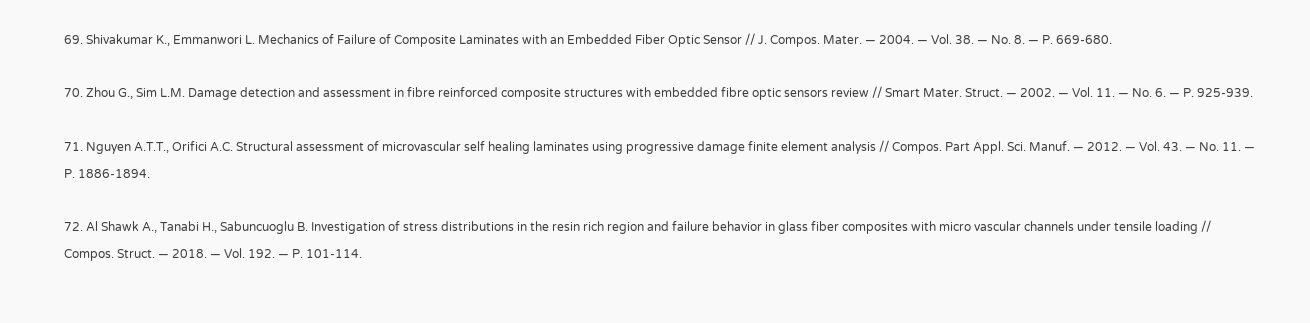69. Shivakumar K., Emmanwori L. Mechanics of Failure of Composite Laminates with an Embedded Fiber Optic Sensor // J. Compos. Mater. — 2004. — Vol. 38. — No. 8. — P. 669-680.

70. Zhou G., Sim L.M. Damage detection and assessment in fibre reinforced composite structures with embedded fibre optic sensors review // Smart Mater. Struct. — 2002. — Vol. 11. — No. 6. — P. 925-939.

71. Nguyen A.T.T., Orifici A.C. Structural assessment of microvascular self healing laminates using progressive damage finite element analysis // Compos. Part Appl. Sci. Manuf. — 2012. — Vol. 43. — No. 11. — P. 1886-1894.

72. Al Shawk A., Tanabi H., Sabuncuoglu B. Investigation of stress distributions in the resin rich region and failure behavior in glass fiber composites with micro vascular channels under tensile loading // Compos. Struct. — 2018. — Vol. 192. — P. 101-114.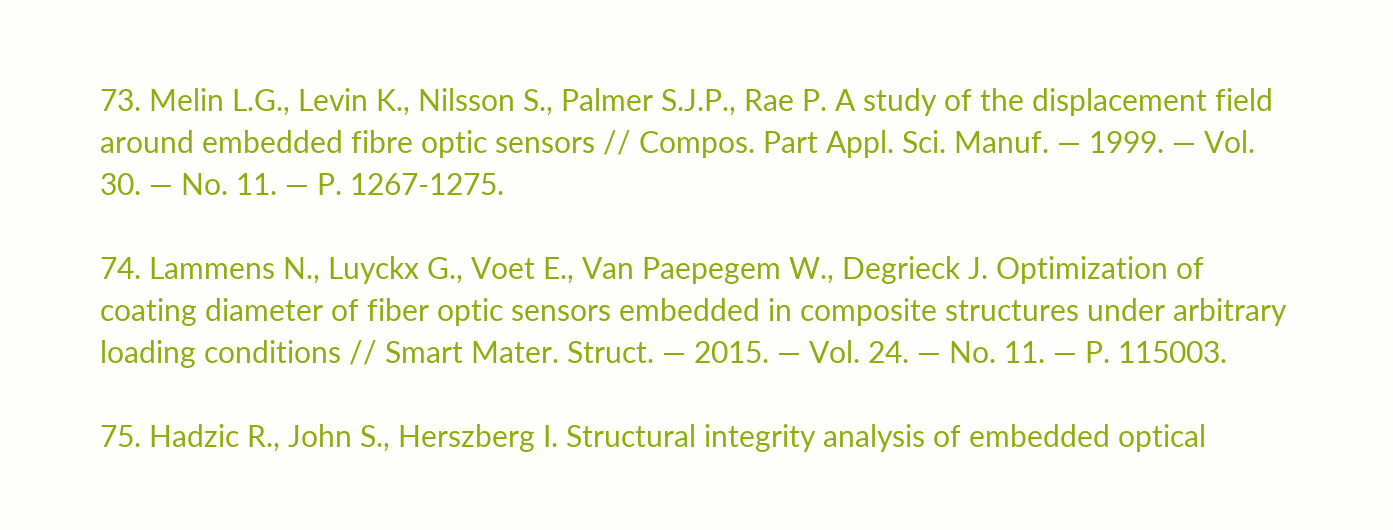73. Melin L.G., Levin K., Nilsson S., Palmer S.J.P., Rae P. A study of the displacement field around embedded fibre optic sensors // Compos. Part Appl. Sci. Manuf. — 1999. — Vol. 30. — No. 11. — P. 1267-1275.

74. Lammens N., Luyckx G., Voet E., Van Paepegem W., Degrieck J. Optimization of coating diameter of fiber optic sensors embedded in composite structures under arbitrary loading conditions // Smart Mater. Struct. — 2015. — Vol. 24. — No. 11. — P. 115003.

75. Hadzic R., John S., Herszberg I. Structural integrity analysis of embedded optical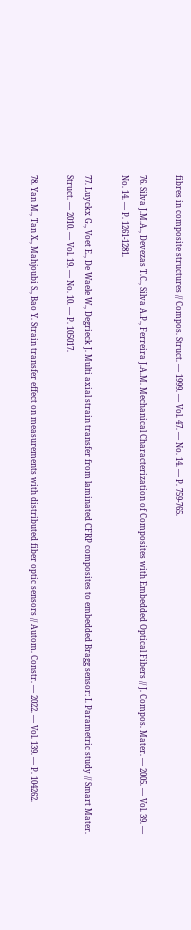fibres in composite structures // Compos. Struct. — 1999. — Vol. 47. — No. 14. — P. 759-765.

76. Silva J.M.A., Devezas T.C., Silva A.P., Ferreira J.A.M. Mechanical Characterization of Composites with Embedded Optical Fibers // J. Compos. Mater. — 2005. — Vol. 39. — No. 14. — P. 1261-1281.

77. Luyckx G., Voet E., De Waele W., Degrieck J. Multi axial strain transfer from laminated CFRP composites to embedded Bragg sensor: I. Parametric study // Smart Mater. Struct. — 2010. — Vol. 19. — No. 10. — P. 105017.

78. Yan M., Tan X., Mahjoubi S., Bao Y. Strain transfer effect on measurements with distributed fiber optic sensors // Autom. Constr. — 2022. — Vol. 139. — P. 104262.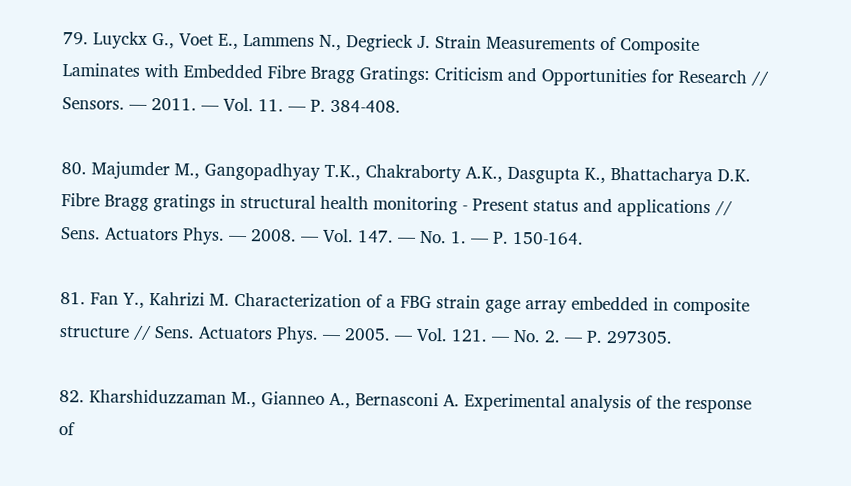79. Luyckx G., Voet E., Lammens N., Degrieck J. Strain Measurements of Composite Laminates with Embedded Fibre Bragg Gratings: Criticism and Opportunities for Research // Sensors. — 2011. — Vol. 11. — P. 384-408.

80. Majumder M., Gangopadhyay T.K., Chakraborty A.K., Dasgupta K., Bhattacharya D.K. Fibre Bragg gratings in structural health monitoring - Present status and applications // Sens. Actuators Phys. — 2008. — Vol. 147. — No. 1. — P. 150-164.

81. Fan Y., Kahrizi M. Characterization of a FBG strain gage array embedded in composite structure // Sens. Actuators Phys. — 2005. — Vol. 121. — No. 2. — P. 297305.

82. Kharshiduzzaman M., Gianneo A., Bernasconi A. Experimental analysis of the response of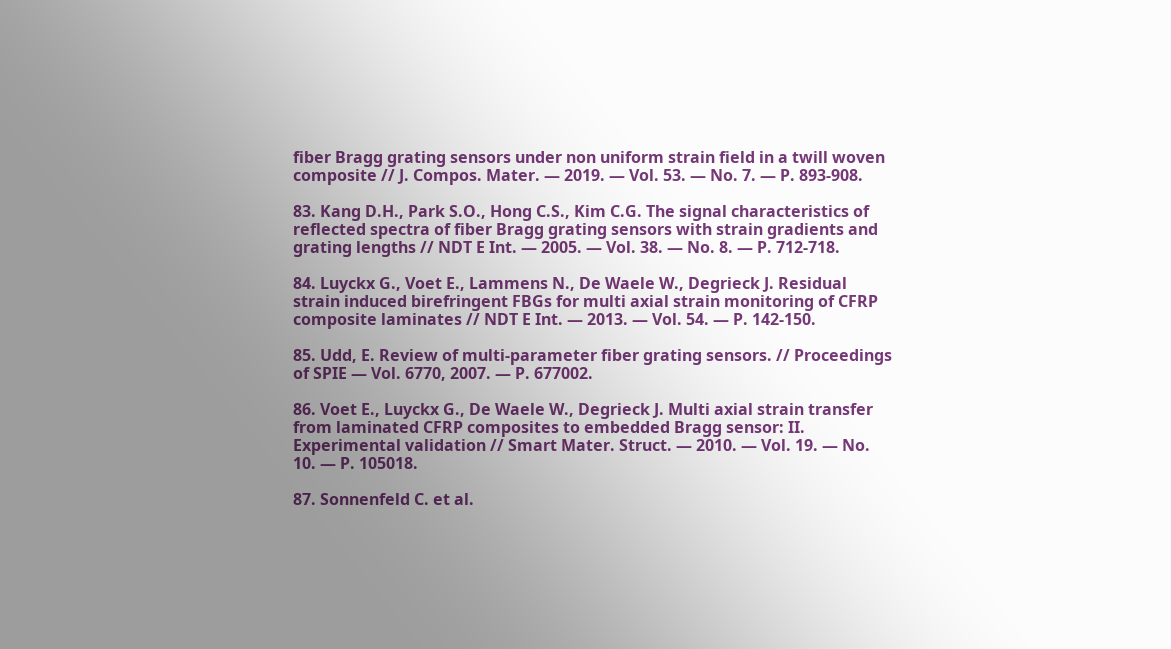fiber Bragg grating sensors under non uniform strain field in a twill woven composite // J. Compos. Mater. — 2019. — Vol. 53. — No. 7. — P. 893-908.

83. Kang D.H., Park S.O., Hong C.S., Kim C.G. The signal characteristics of reflected spectra of fiber Bragg grating sensors with strain gradients and grating lengths // NDT E Int. — 2005. — Vol. 38. — No. 8. — P. 712-718.

84. Luyckx G., Voet E., Lammens N., De Waele W., Degrieck J. Residual strain induced birefringent FBGs for multi axial strain monitoring of CFRP composite laminates // NDT E Int. — 2013. — Vol. 54. — P. 142-150.

85. Udd, E. Review of multi-parameter fiber grating sensors. // Proceedings of SPIE — Vol. 6770, 2007. — P. 677002.

86. Voet E., Luyckx G., De Waele W., Degrieck J. Multi axial strain transfer from laminated CFRP composites to embedded Bragg sensor: II. Experimental validation // Smart Mater. Struct. — 2010. — Vol. 19. — No. 10. — P. 105018.

87. Sonnenfeld C. et al.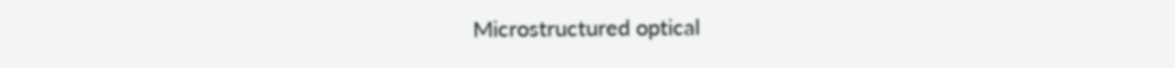Microstructured optical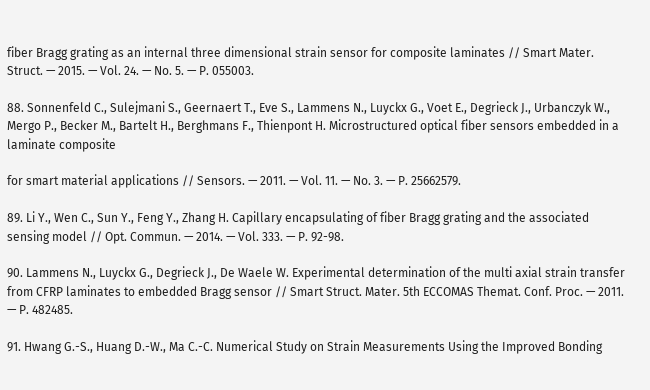fiber Bragg grating as an internal three dimensional strain sensor for composite laminates // Smart Mater. Struct. — 2015. — Vol. 24. — No. 5. — P. 055003.

88. Sonnenfeld C., Sulejmani S., Geernaert T., Eve S., Lammens N., Luyckx G., Voet E., Degrieck J., Urbanczyk W., Mergo P., Becker M., Bartelt H., Berghmans F., Thienpont H. Microstructured optical fiber sensors embedded in a laminate composite

for smart material applications // Sensors. — 2011. — Vol. 11. — No. 3. — P. 25662579.

89. Li Y., Wen C., Sun Y., Feng Y., Zhang H. Capillary encapsulating of fiber Bragg grating and the associated sensing model // Opt. Commun. — 2014. — Vol. 333. — P. 92-98.

90. Lammens N., Luyckx G., Degrieck J., De Waele W. Experimental determination of the multi axial strain transfer from CFRP laminates to embedded Bragg sensor // Smart Struct. Mater. 5th ECCOMAS Themat. Conf. Proc. — 2011. — P. 482485.

91. Hwang G.-S., Huang D.-W., Ma C.-C. Numerical Study on Strain Measurements Using the Improved Bonding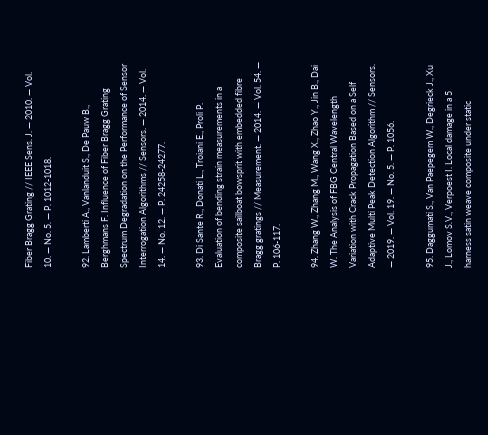Fiber Bragg Grating // IEEE Sens. J. — 2010. — Vol. 10. — No. 5. — P. 1012-1018.

92. Lamberti A., Vanlanduit S., De Pauw B., Berghmans F. Influence of Fiber Bragg Grating Spectrum Degradation on the Performance of Sensor Interrogation Algorithms // Sensors. — 2014. — Vol. 14. — No. 12. — P. 24258-24277.

93. Di Sante R., Donati L., Troiani E., Proli P. Evaluation of bending strain measurements in a composite sailboat bowsprit with embedded fibre Bragg gratings // Measurement. — 2014. — Vol. 54. — P. 106-117.

94. Zhang W., Zhang M., Wang X., Zhao Y., Jin B., Dai W. The Analysis of FBG Central Wavelength Variation with Crack Propagation Based on a Self Adaptive Multi Peak Detection Algorithm // Sensors. — 2019. — Vol. 19. — No. 5. — P. 1056.

95. Daggumati S., Van Paepegem W., Degrieck J., Xu J., Lomov S.V., Verpoest I. Local damage in a 5 harness satin weave composite under static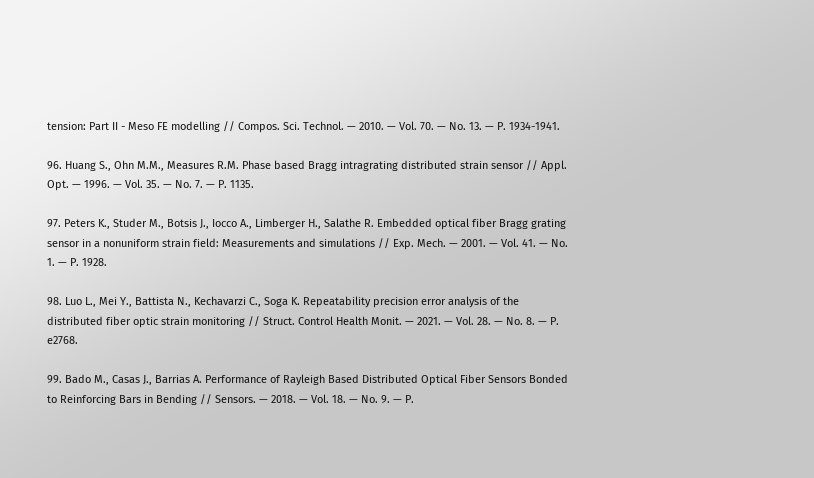tension: Part II - Meso FE modelling // Compos. Sci. Technol. — 2010. — Vol. 70. — No. 13. — P. 1934-1941.

96. Huang S., Ohn M.M., Measures R.M. Phase based Bragg intragrating distributed strain sensor // Appl. Opt. — 1996. — Vol. 35. — No. 7. — P. 1135.

97. Peters K., Studer M., Botsis J., Iocco A., Limberger H., Salathe R. Embedded optical fiber Bragg grating sensor in a nonuniform strain field: Measurements and simulations // Exp. Mech. — 2001. — Vol. 41. — No. 1. — P. 1928.

98. Luo L., Mei Y., Battista N., Kechavarzi C., Soga K. Repeatability precision error analysis of the distributed fiber optic strain monitoring // Struct. Control Health Monit. — 2021. — Vol. 28. — No. 8. — P. e2768.

99. Bado M., Casas J., Barrias A. Performance of Rayleigh Based Distributed Optical Fiber Sensors Bonded to Reinforcing Bars in Bending // Sensors. — 2018. — Vol. 18. — No. 9. — P.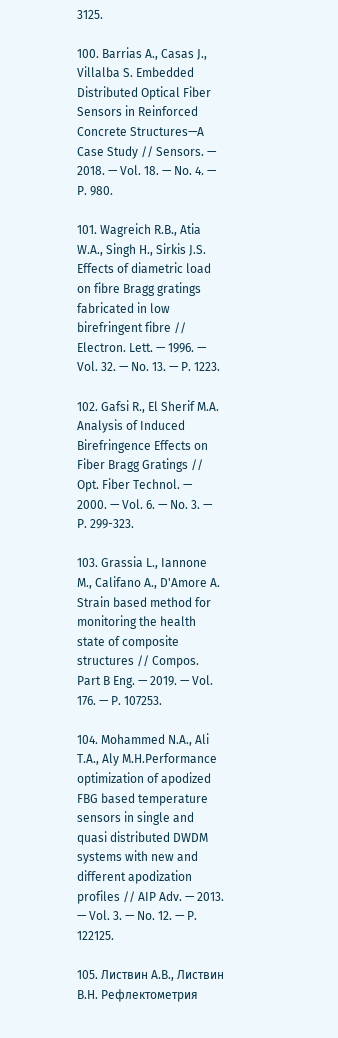3125.

100. Barrias A., Casas J., Villalba S. Embedded Distributed Optical Fiber Sensors in Reinforced Concrete Structures—A Case Study // Sensors. — 2018. — Vol. 18. — No. 4. — P. 980.

101. Wagreich R.B., Atia W.A., Singh H., Sirkis J.S. Effects of diametric load on fibre Bragg gratings fabricated in low birefringent fibre // Electron. Lett. — 1996. — Vol. 32. — No. 13. — P. 1223.

102. Gafsi R., El Sherif M.A. Analysis of Induced Birefringence Effects on Fiber Bragg Gratings // Opt. Fiber Technol. — 2000. — Vol. 6. — No. 3. — P. 299-323.

103. Grassia L., Iannone M., Califano A., D'Amore A. Strain based method for monitoring the health state of composite structures // Compos. Part B Eng. — 2019. — Vol. 176. — P. 107253.

104. Mohammed N.A., Ali T.A., Aly M.H.Performance optimization of apodized FBG based temperature sensors in single and quasi distributed DWDM systems with new and different apodization profiles // AIP Adv. — 2013. — Vol. 3. — No. 12. — P. 122125.

105. Листвин A.B., Листвин В.Н. Рефлектометрия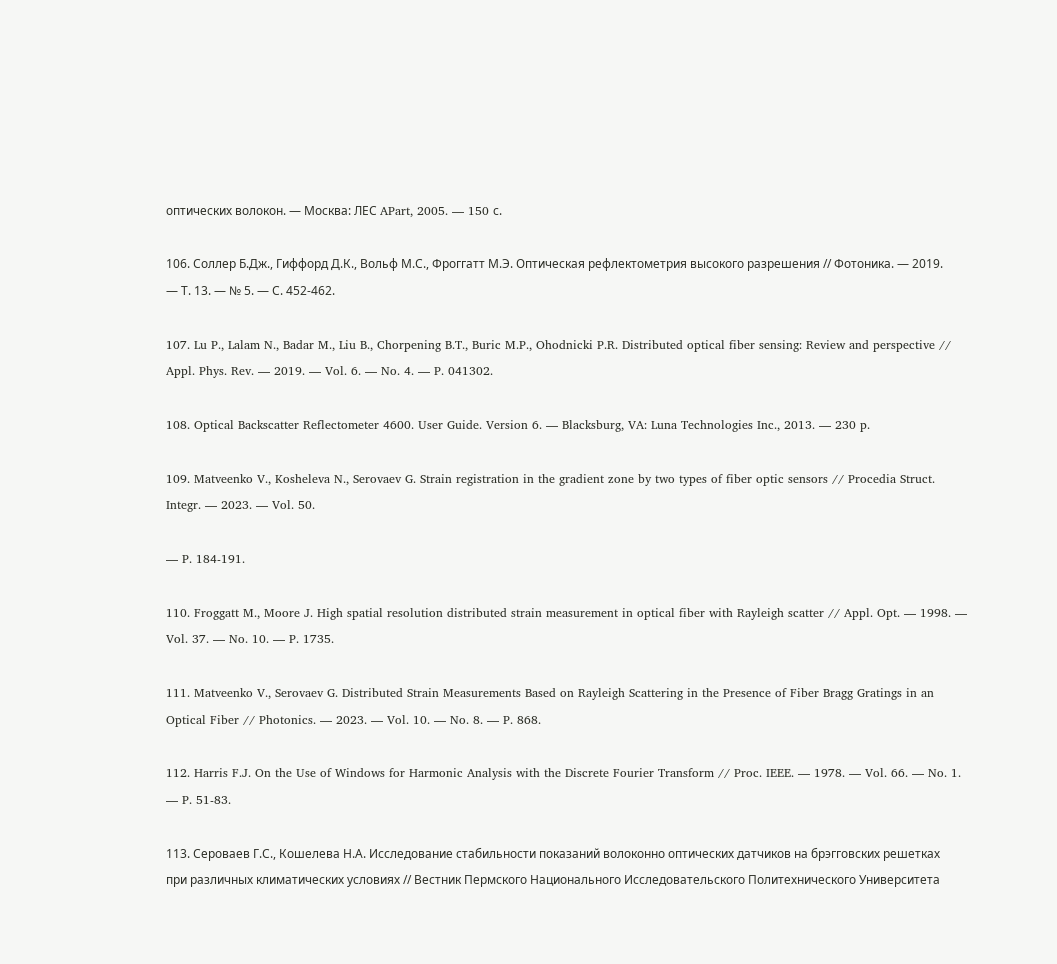оптических волокон. — Москва: ЛЕС APart, 2005. — 150 с.

106. Соллер Б.Дж., Гиффорд Д.К., Вольф М.С., Фроггатт М.Э. Оптическая рефлектометрия высокого разрешения // Фотоника. — 2019. — Т. 13. — № 5. — С. 452-462.

107. Lu P., Lalam N., Badar M., Liu B., Chorpening B.T., Buric M.P., Ohodnicki P.R. Distributed optical fiber sensing: Review and perspective // Appl. Phys. Rev. — 2019. — Vol. 6. — No. 4. — P. 041302.

108. Optical Backscatter Reflectometer 4600. User Guide. Version 6. — Blacksburg, VA: Luna Technologies Inc., 2013. — 230 p.

109. Matveenko V., Kosheleva N., Serovaev G. Strain registration in the gradient zone by two types of fiber optic sensors // Procedia Struct. Integr. — 2023. — Vol. 50.

— P. 184-191.

110. Froggatt M., Moore J. High spatial resolution distributed strain measurement in optical fiber with Rayleigh scatter // Appl. Opt. — 1998. — Vol. 37. — No. 10. — P. 1735.

111. Matveenko V., Serovaev G. Distributed Strain Measurements Based on Rayleigh Scattering in the Presence of Fiber Bragg Gratings in an Optical Fiber // Photonics. — 2023. — Vol. 10. — No. 8. — P. 868.

112. Harris F.J. On the Use of Windows for Harmonic Analysis with the Discrete Fourier Transform // Proc. IEEE. — 1978. — Vol. 66. — No. 1. — P. 51-83.

113. Сероваев Г.С., Кошелева Н.А. Исследование стабильности показаний волоконно оптических датчиков на брэгговских решетках при различных климатических условиях // Вестник Пермского Национального Исследовательского Политехнического Университета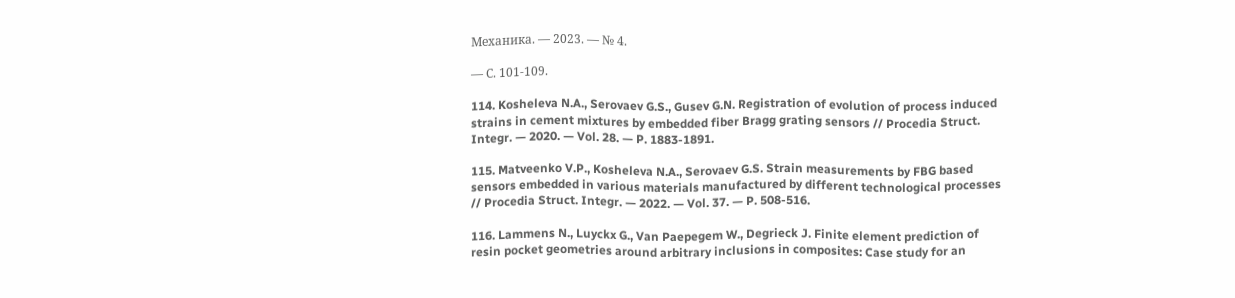Механика. — 2023. — № 4.

— С. 101-109.

114. Kosheleva N.A., Serovaev G.S., Gusev G.N. Registration of evolution of process induced strains in cement mixtures by embedded fiber Bragg grating sensors // Procedia Struct. Integr. — 2020. — Vol. 28. — P. 1883-1891.

115. Matveenko V.P., Kosheleva N.A., Serovaev G.S. Strain measurements by FBG based sensors embedded in various materials manufactured by different technological processes // Procedia Struct. Integr. — 2022. — Vol. 37. — P. 508-516.

116. Lammens N., Luyckx G., Van Paepegem W., Degrieck J. Finite element prediction of resin pocket geometries around arbitrary inclusions in composites: Case study for an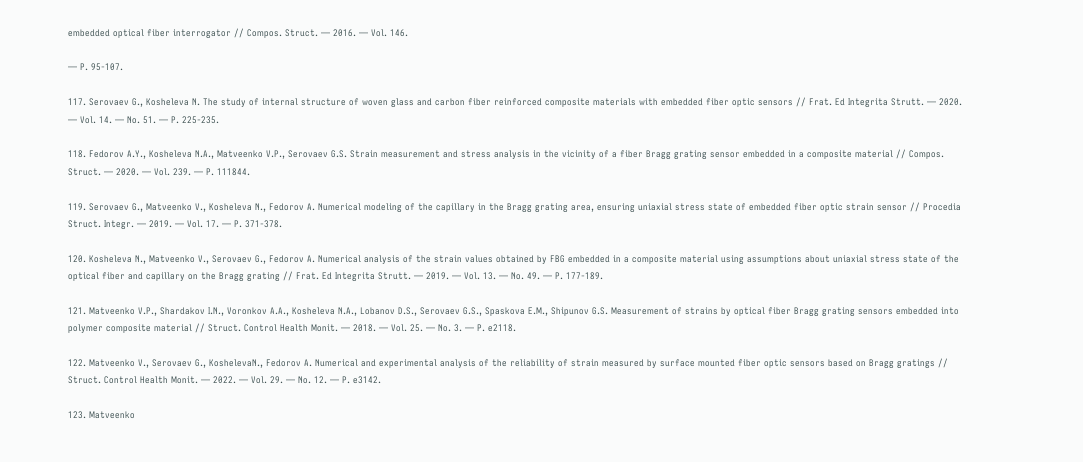embedded optical fiber interrogator // Compos. Struct. — 2016. — Vol. 146.

— P. 95-107.

117. Serovaev G., Kosheleva N. The study of internal structure of woven glass and carbon fiber reinforced composite materials with embedded fiber optic sensors // Frat. Ed Integrita Strutt. — 2020. — Vol. 14. — No. 51. — P. 225-235.

118. Fedorov A.Y., Kosheleva N.A., Matveenko V.P., Serovaev G.S. Strain measurement and stress analysis in the vicinity of a fiber Bragg grating sensor embedded in a composite material // Compos. Struct. — 2020. — Vol. 239. — P. 111844.

119. Serovaev G., Matveenko V., Kosheleva N., Fedorov A. Numerical modeling of the capillary in the Bragg grating area, ensuring uniaxial stress state of embedded fiber optic strain sensor // Procedia Struct. Integr. — 2019. — Vol. 17. — P. 371-378.

120. Kosheleva N., Matveenko V., Serovaev G., Fedorov A. Numerical analysis of the strain values obtained by FBG embedded in a composite material using assumptions about uniaxial stress state of the optical fiber and capillary on the Bragg grating // Frat. Ed Integrita Strutt. — 2019. — Vol. 13. — No. 49. — P. 177-189.

121. Matveenko V.P., Shardakov I.N., Voronkov A.A., Kosheleva N.A., Lobanov D.S., Serovaev G.S., Spaskova E.M., Shipunov G.S. Measurement of strains by optical fiber Bragg grating sensors embedded into polymer composite material // Struct. Control Health Monit. — 2018. — Vol. 25. — No. 3. — P. e2118.

122. Matveenko V., Serovaev G., KoshelevaN., Fedorov A. Numerical and experimental analysis of the reliability of strain measured by surface mounted fiber optic sensors based on Bragg gratings // Struct. Control Health Monit. — 2022. — Vol. 29. — No. 12. — P. e3142.

123. Matveenko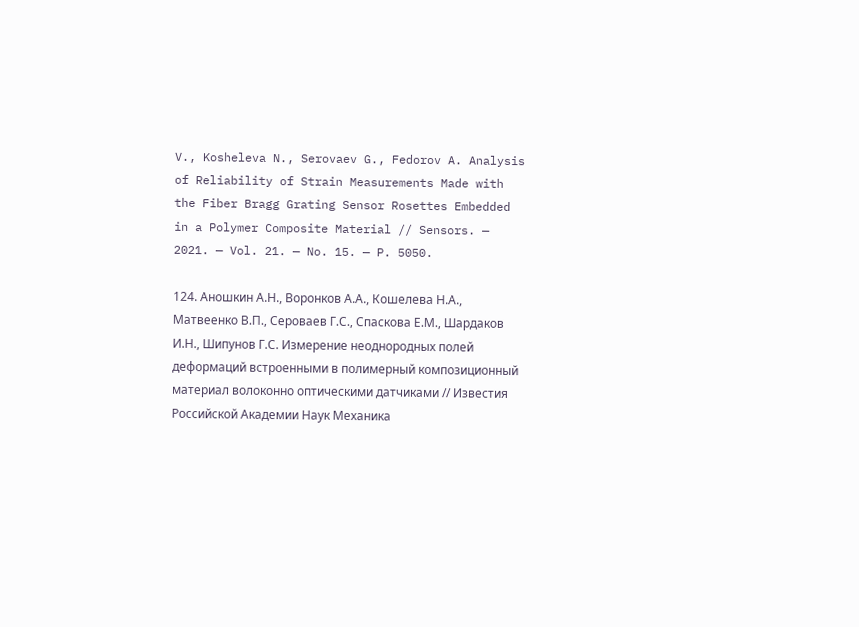V., Kosheleva N., Serovaev G., Fedorov A. Analysis of Reliability of Strain Measurements Made with the Fiber Bragg Grating Sensor Rosettes Embedded in a Polymer Composite Material // Sensors. — 2021. — Vol. 21. — No. 15. — P. 5050.

124. Аношкин А.Н., Воронков А.А., Кошелева Н.А., Матвеенко В.П., Сероваев Г.С., Спаскова Е.М., Шардаков И.Н., Шипунов Г.С. Измерение неоднородных полей деформаций встроенными в полимерный композиционный материал волоконно оптическими датчиками // Известия Российской Академии Наук Механика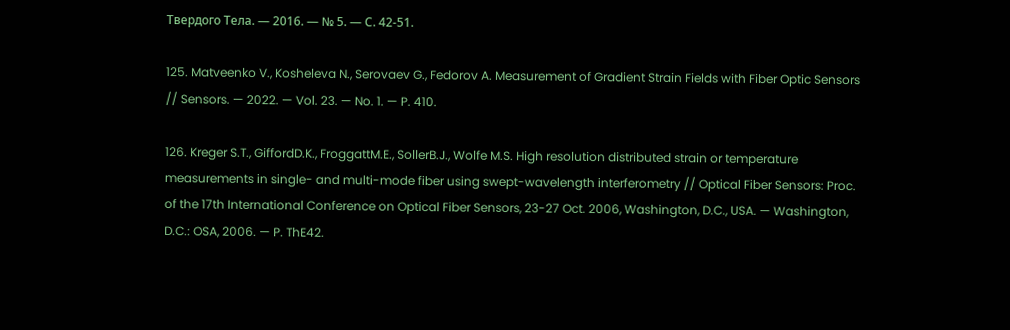Твердого Тела. — 2016. — № 5. — С. 42-51.

125. Matveenko V., Kosheleva N., Serovaev G., Fedorov A. Measurement of Gradient Strain Fields with Fiber Optic Sensors // Sensors. — 2022. — Vol. 23. — No. 1. — P. 410.

126. Kreger S.T., GiffordD.K., FroggattM.E., SollerB.J., Wolfe M.S. High resolution distributed strain or temperature measurements in single- and multi-mode fiber using swept-wavelength interferometry // Optical Fiber Sensors: Proc. of the 17th International Conference on Optical Fiber Sensors, 23-27 Oct. 2006, Washington, D.C., USA. — Washington, D.C.: OSA, 2006. — P. ThE42.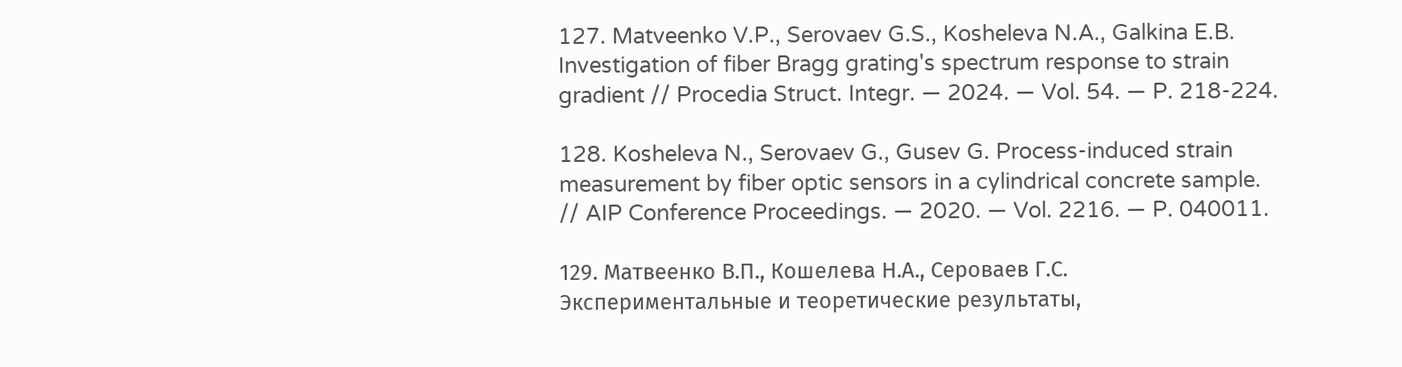127. Matveenko V.P., Serovaev G.S., Kosheleva N.A., Galkina E.B. Investigation of fiber Bragg grating's spectrum response to strain gradient // Procedia Struct. Integr. — 2024. — Vol. 54. — P. 218-224.

128. Kosheleva N., Serovaev G., Gusev G. Process-induced strain measurement by fiber optic sensors in a cylindrical concrete sample. // AIP Conference Proceedings. — 2020. — Vol. 2216. — P. 040011.

129. Матвеенко В.П., Кошелева Н.А., Сероваев Г.С. Экспериментальные и теоретические результаты,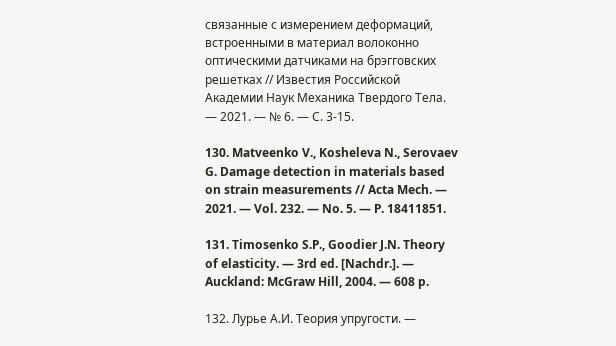связанные с измерением деформаций, встроенными в материал волоконно оптическими датчиками на брэгговских решетках // Известия Российской Академии Наук Механика Твердого Тела. — 2021. — № 6. — С. 3-15.

130. Matveenko V., Kosheleva N., Serovaev G. Damage detection in materials based on strain measurements // Acta Mech. — 2021. — Vol. 232. — No. 5. — P. 18411851.

131. Timosenko S.P., Goodier J.N. Theory of elasticity. — 3rd ed. [Nachdr.]. — Auckland: McGraw Hill, 2004. — 608 p.

132. Лурье А.И. Теория упругости. —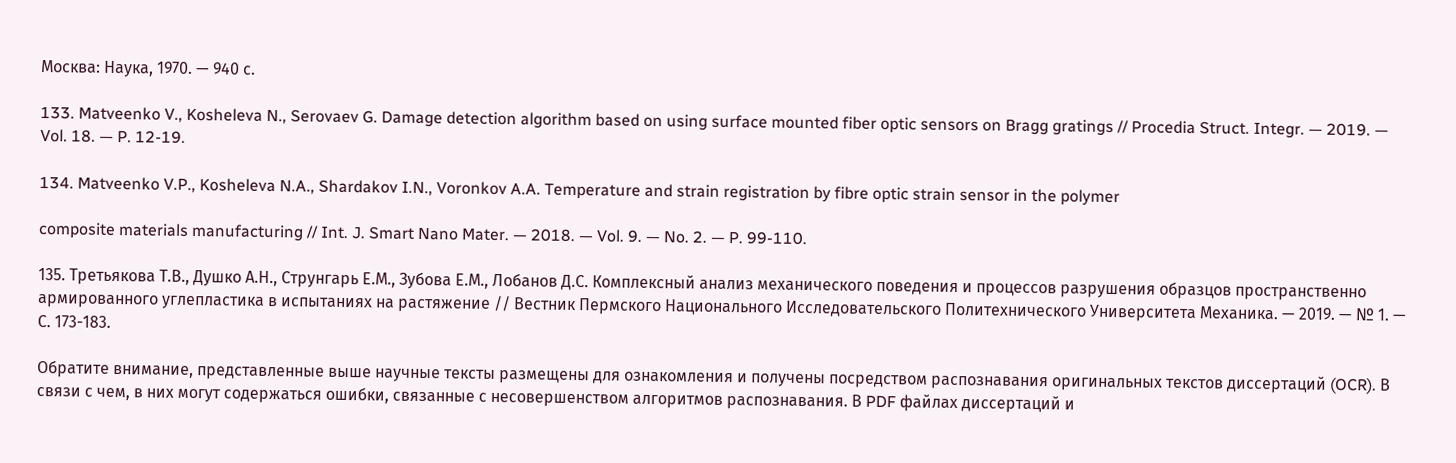Москва: Наука, 1970. — 940 с.

133. Matveenko V., Kosheleva N., Serovaev G. Damage detection algorithm based on using surface mounted fiber optic sensors on Bragg gratings // Procedia Struct. Integr. — 2019. — Vol. 18. — P. 12-19.

134. Matveenko V.P., Kosheleva N.A., Shardakov I.N., Voronkov A.A. Temperature and strain registration by fibre optic strain sensor in the polymer

composite materials manufacturing // Int. J. Smart Nano Mater. — 2018. — Vol. 9. — No. 2. — P. 99-110.

135. Третьякова Т.В., Душко А.Н., Струнгарь Е.М., Зубова Е.М., Лобанов Д.С. Комплексный анализ механического поведения и процессов разрушения образцов пространственно армированного углепластика в испытаниях на растяжение // Вестник Пермского Национального Исследовательского Политехнического Университета Механика. — 2019. — № 1. — С. 173-183.

Обратите внимание, представленные выше научные тексты размещены для ознакомления и получены посредством распознавания оригинальных текстов диссертаций (OCR). В связи с чем, в них могут содержаться ошибки, связанные с несовершенством алгоритмов распознавания. В PDF файлах диссертаций и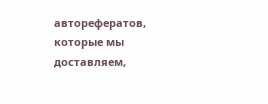авторефератов, которые мы доставляем,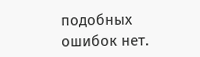подобных ошибок нет.